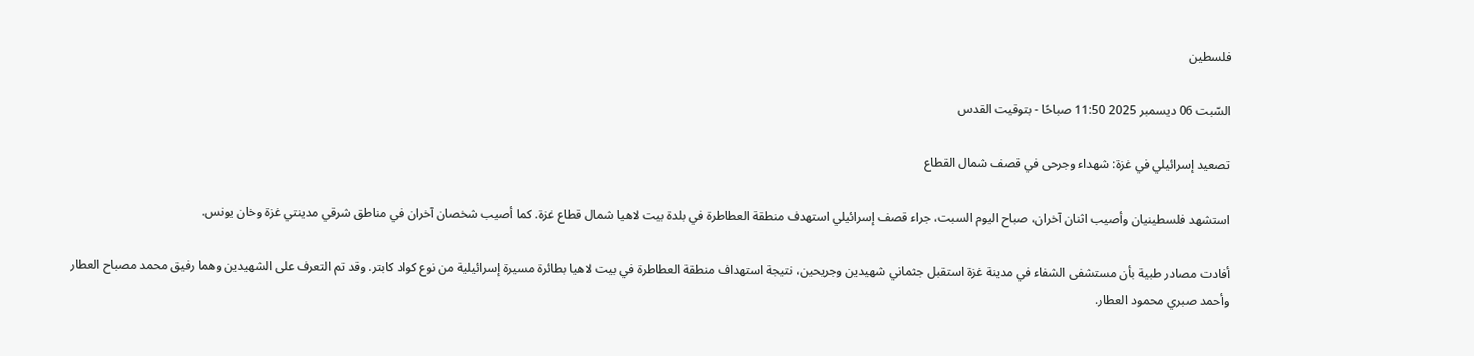فلسطين

السّبت 06 ديسمبر 2025 11:50 صباحًا - بتوقيت القدس

تصعيد إسرائيلي في غزة: شهداء وجرحى في قصف شمال القطاع

استشهد فلسطينيان وأصيب اثنان آخران، صباح اليوم السبت، جراء قصف إسرائيلي استهدف منطقة العطاطرة في بلدة بيت لاهيا شمال قطاع غزة. كما أصيب شخصان آخران في مناطق شرقي مدينتي غزة وخان يونس.

أفادت مصادر طبية بأن مستشفى الشفاء في مدينة غزة استقبل جثماني شهيدين وجريحين، نتيجة استهداف منطقة العطاطرة في بيت لاهيا بطائرة مسيرة إسرائيلية من نوع كواد كابتر. وقد تم التعرف على الشهيدين وهما رفيق محمد مصباح العطار وأحمد صبري محمود العطار.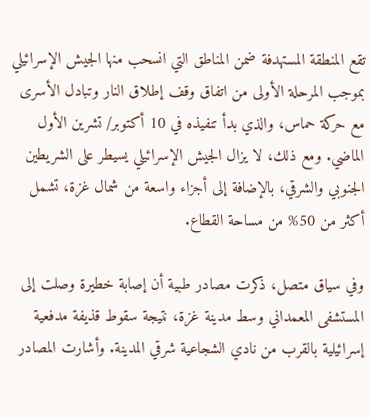تقع المنطقة المستهدفة ضمن المناطق التي انسحب منها الجيش الإسرائيلي بموجب المرحلة الأولى من اتفاق وقف إطلاق النار وتبادل الأسرى مع حركة حماس، والذي بدأ تنفيذه في 10 أكتوبر/ تشرين الأول الماضي. ومع ذلك، لا يزال الجيش الإسرائيلي يسيطر على الشريطين الجنوبي والشرقي، بالإضافة إلى أجزاء واسعة من شمال غزة، تشمل أكثر من 50% من مساحة القطاع.

وفي سياق متصل، ذكرت مصادر طبية أن إصابة خطيرة وصلت إلى المستشفى المعمداني وسط مدينة غزة، نتيجة سقوط قذيفة مدفعية إسرائيلية بالقرب من نادي الشجاعية شرقي المدينة. وأشارت المصادر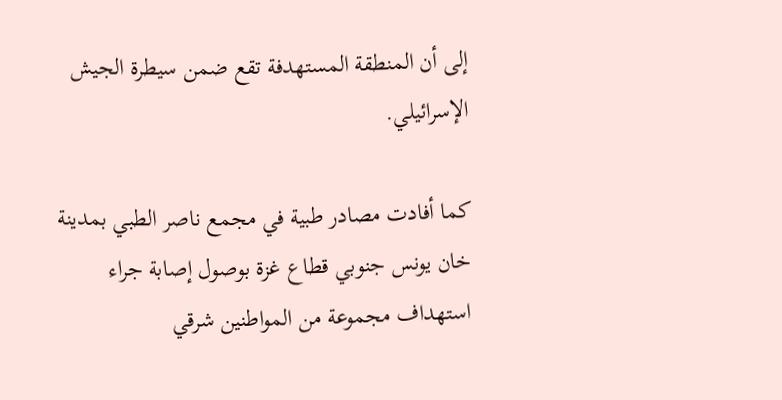إلى أن المنطقة المستهدفة تقع ضمن سيطرة الجيش الإسرائيلي.

كما أفادت مصادر طبية في مجمع ناصر الطبي بمدينة خان يونس جنوبي قطاع غزة بوصول إصابة جراء استهداف مجموعة من المواطنين شرقي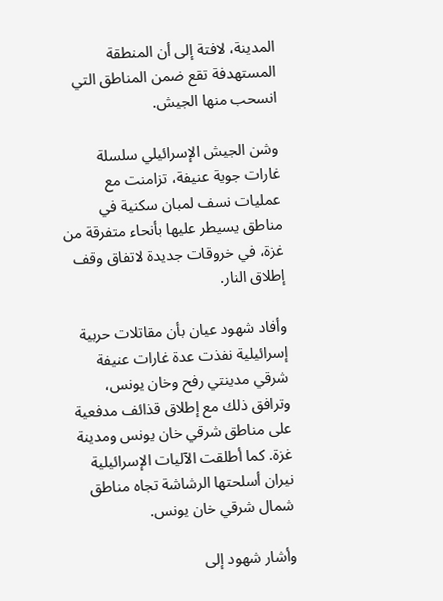المدينة، لافتة إلى أن المنطقة المستهدفة تقع ضمن المناطق التي انسحب منها الجيش.

وشن الجيش الإسرائيلي سلسلة غارات جوية عنيفة، تزامنت مع عمليات نسف لمبان سكنية في مناطق يسيطر عليها بأنحاء متفرقة من غزة، في خروقات جديدة لاتفاق وقف إطلاق النار.

وأفاد شهود عيان بأن مقاتلات حربية إسرائيلية نفذت عدة غارات عنيفة شرقي مدينتي رفح وخان يونس، وترافق ذلك مع إطلاق قذائف مدفعية على مناطق شرقي خان يونس ومدينة غزة. كما أطلقت الآليات الإسرائيلية نيران أسلحتها الرشاشة تجاه مناطق شمال شرقي خان يونس.

وأشار شهود إلى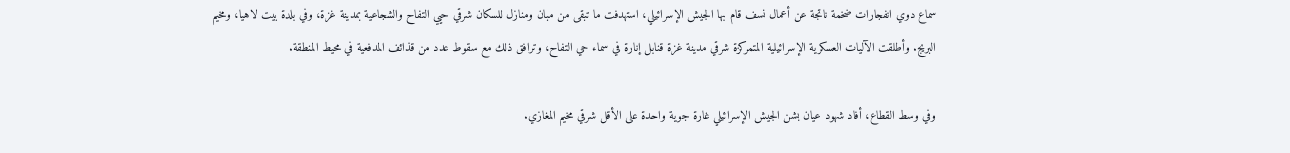سماع دوي انفجارات ضخمة ناتجة عن أعمال نسف قام بها الجيش الإسرائيلي، استهدفت ما تبقى من مبان ومنازل للسكان شرقي حيي التفاح والشجاعية بمدينة غزة، وفي بلدة بيت لاهيا، ومخيم البريج. وأطلقت الآليات العسكرية الإسرائيلية المتمركزة شرقي مدينة غزة قنابل إنارة في سماء حي التفاح، وترافق ذلك مع سقوط عدد من قذائف المدفعية في محيط المنطقة.

وفي وسط القطاع، أفاد شهود عيان بشن الجيش الإسرائيلي غارة جوية واحدة على الأقل شرقي مخيم المغازي.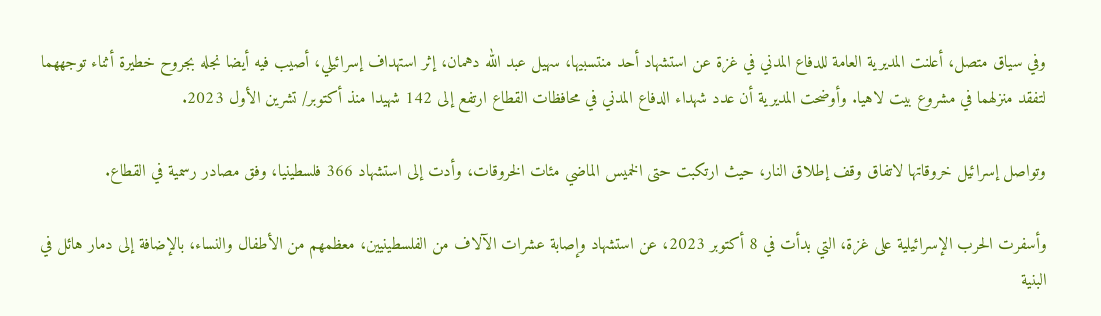وفي سياق متصل، أعلنت المديرية العامة للدفاع المدني في غزة عن استشهاد أحد منتسبيها، سهيل عبد الله دهمان، إثر استهداف إسرائيلي، أصيب فيه أيضا نجله بجروح خطيرة أثناء توجههما لتفقد منزلهما في مشروع بيت لاهيا. وأوضحت المديرية أن عدد شهداء الدفاع المدني في محافظات القطاع ارتفع إلى 142 شهيدا منذ أكتوبر/ تشرين الأول 2023.

وتواصل إسرائيل خروقاتها لاتفاق وقف إطلاق النار، حيث ارتكبت حتى الخميس الماضي مئات الخروقات، وأدت إلى استشهاد 366 فلسطينيا، وفق مصادر رسمية في القطاع.

وأسفرت الحرب الإسرائيلية على غزة، التي بدأت في 8 أكتوبر 2023، عن استشهاد وإصابة عشرات الآلاف من الفلسطينيين، معظمهم من الأطفال والنساء، بالإضافة إلى دمار هائل في البنية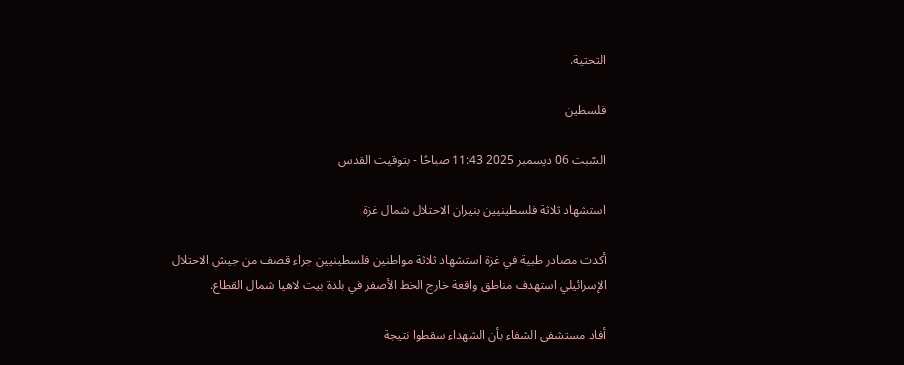التحتية.

فلسطين

السّبت 06 ديسمبر 2025 11:43 صباحًا - بتوقيت القدس

استشهاد ثلاثة فلسطينيين بنيران الاحتلال شمال غزة

أكدت مصادر طبية في غزة استشهاد ثلاثة مواطنين فلسطينيين جراء قصف من جيش الاحتلال الإسرائيلي استهدف مناطق واقعة خارج الخط الأصفر في بلدة بيت لاهيا شمال القطاع.

أفاد مستشفى الشفاء بأن الشهداء سقطوا نتيجة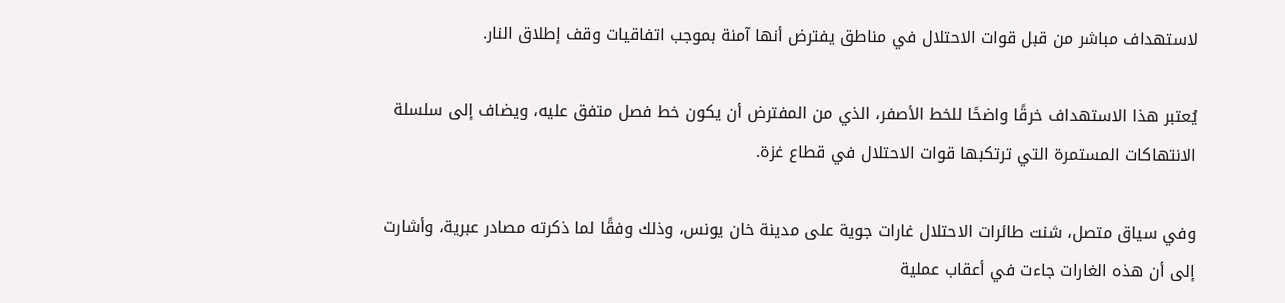لاستهداف مباشر من قبل قوات الاحتلال في مناطق يفترض أنها آمنة بموجب اتفاقيات وقف إطلاق النار.

يُعتبر هذا الاستهداف خرقًا واضحًا للخط الأصفر، الذي من المفترض أن يكون خط فصل متفق عليه، ويضاف إلى سلسلة الانتهاكات المستمرة التي ترتكبها قوات الاحتلال في قطاع غزة.

وفي سياق متصل، شنت طائرات الاحتلال غارات جوية على مدينة خان يونس، وذلك وفقًا لما ذكرته مصادر عبرية، وأشارت إلى أن هذه الغارات جاءت في أعقاب عملية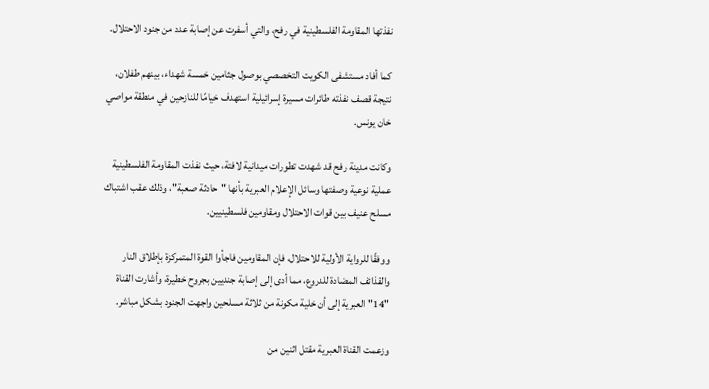نفذتها المقاومة الفلسطينية في رفح، والتي أسفرت عن إصابة عدد من جنود الاحتلال.

كما أفاد مستشفى الكويت التخصصي بوصول جثامين خمسة شهداء، بينهم طفلان، نتيجة قصف نفذته طائرات مسيرة إسرائيلية استهدف خيامًا للنازحين في منطقة مواصي خان يونس.

وكانت مدينة رفح قد شهدت تطورات ميدانية لافتة، حيث نفذت المقاومة الفلسطينية عملية نوعية وصفتها وسائل الإعلام العبرية بأنها "حادثة صعبة"، وذلك عقب اشتباك مسلح عنيف بين قوات الاحتلال ومقاومين فلسطينيين.

ووفقًا للرواية الأولية للاحتلال، فإن المقاومين فاجأوا القوة المتمركزة بإطلاق النار والقذائف المضادة للدروع، مما أدى إلى إصابة جنديين بجروح خطيرة، وأشارت القناة "14" العبرية إلى أن خلية مكونة من ثلاثة مسلحين واجهت الجنود بشكل مباشر.

وزعمت القناة العبرية مقتل اثنين من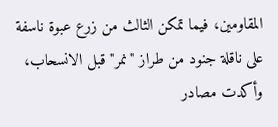المقاومين، فيما تمكن الثالث من زرع عبوة ناسفة على ناقلة جنود من طراز "نمر" قبل الانسحاب، وأكدت مصادر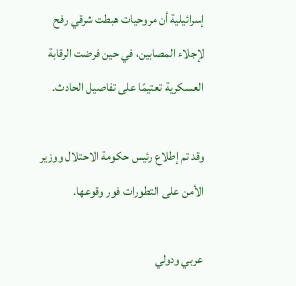إسرائيلية أن مروحيات هبطت شرقي رفح لإجلاء المصابين، في حين فرضت الرقابة العسكرية تعتيمًا على تفاصيل الحادث.

وقد تم إطلاع رئيس حكومة الاحتلال ووزير الأمن على التطورات فور وقوعها.

عربي ودولي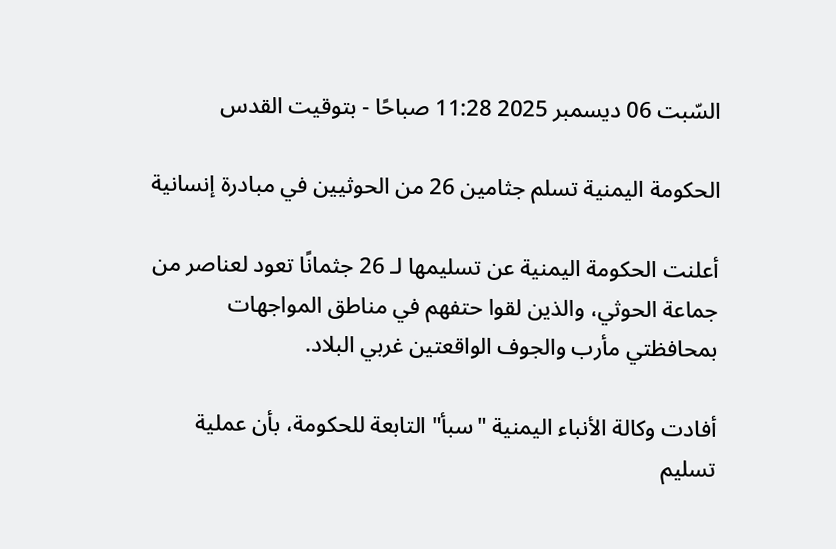السّبت 06 ديسمبر 2025 11:28 صباحًا - بتوقيت القدس

الحكومة اليمنية تسلم جثامين 26 من الحوثيين في مبادرة إنسانية

أعلنت الحكومة اليمنية عن تسليمها لـ 26 جثمانًا تعود لعناصر من جماعة الحوثي، والذين لقوا حتفهم في مناطق المواجهات بمحافظتي مأرب والجوف الواقعتين غربي البلاد.

أفادت وكالة الأنباء اليمنية "سبأ" التابعة للحكومة، بأن عملية تسليم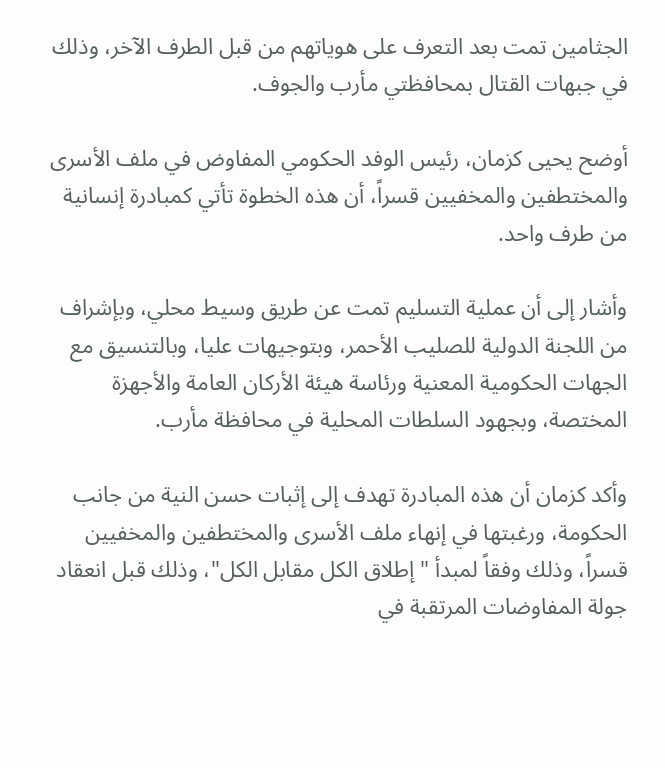الجثامين تمت بعد التعرف على هوياتهم من قبل الطرف الآخر، وذلك في جبهات القتال بمحافظتي مأرب والجوف.

أوضح يحيى كزمان، رئيس الوفد الحكومي المفاوض في ملف الأسرى والمختطفين والمخفيين قسراً، أن هذه الخطوة تأتي كمبادرة إنسانية من طرف واحد.

وأشار إلى أن عملية التسليم تمت عن طريق وسيط محلي، وبإشراف من اللجنة الدولية للصليب الأحمر، وبتوجيهات عليا، وبالتنسيق مع الجهات الحكومية المعنية ورئاسة هيئة الأركان العامة والأجهزة المختصة، وبجهود السلطات المحلية في محافظة مأرب.

وأكد كزمان أن هذه المبادرة تهدف إلى إثبات حسن النية من جانب الحكومة، ورغبتها في إنهاء ملف الأسرى والمختطفين والمخفيين قسراً، وذلك وفقاً لمبدأ "إطلاق الكل مقابل الكل"، وذلك قبل انعقاد جولة المفاوضات المرتقبة في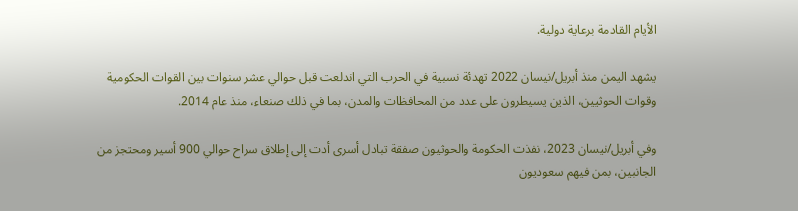الأيام القادمة برعاية دولية.

يشهد اليمن منذ أبريل/نيسان 2022 تهدئة نسبية في الحرب التي اندلعت قبل حوالي عشر سنوات بين القوات الحكومية وقوات الحوثيين، الذين يسيطرون على عدد من المحافظات والمدن، بما في ذلك صنعاء، منذ عام 2014.

وفي أبريل/نيسان 2023، نفذت الحكومة والحوثيون صفقة تبادل أسرى أدت إلى إطلاق سراح حوالي 900 أسير ومحتجز من الجانبين، بمن فيهم سعوديون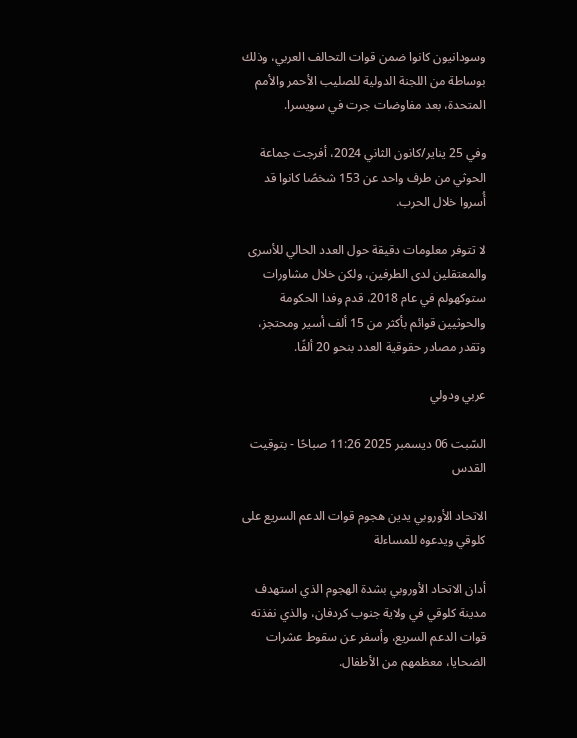وسودانيون كانوا ضمن قوات التحالف العربي، وذلك بوساطة من اللجنة الدولية للصليب الأحمر والأمم المتحدة، بعد مفاوضات جرت في سويسرا.

وفي 25 يناير/كانون الثاني 2024، أفرجت جماعة الحوثي من طرف واحد عن 153 شخصًا كانوا قد أُسروا خلال الحرب.

لا تتوفر معلومات دقيقة حول العدد الحالي للأسرى والمعتقلين لدى الطرفين، ولكن خلال مشاورات ستوكهولم في عام 2018، قدم وفدا الحكومة والحوثيين قوائم بأكثر من 15 ألف أسير ومحتجز، وتقدر مصادر حقوقية العدد بنحو 20 ألفًا.

عربي ودولي

السّبت 06 ديسمبر 2025 11:26 صباحًا - بتوقيت القدس

الاتحاد الأوروبي يدين هجوم قوات الدعم السريع على كلوقي ويدعوه للمساءلة

أدان الاتحاد الأوروبي بشدة الهجوم الذي استهدف مدينة كلوقي في ولاية جنوب كردفان، والذي نفذته قوات الدعم السريع، وأسفر عن سقوط عشرات الضحايا، معظمهم من الأطفال.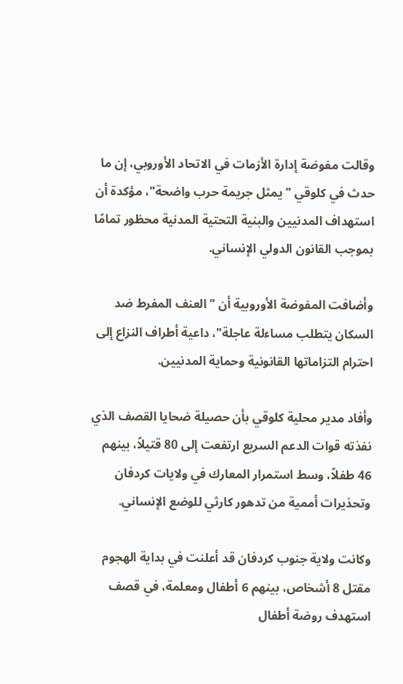وقالت مفوضة إدارة الأزمات في الاتحاد الأوروبي، إن ما حدث في كلوقي "يمثل جريمة حرب واضحة"، مؤكدة أن استهداف المدنيين والبنية التحتية المدنية محظور تمامًا بموجب القانون الدولي الإنساني.

وأضافت المفوضة الأوروبية أن "العنف المفرط ضد السكان يتطلب مساءلة عاجلة"، داعية أطراف النزاع إلى احترام التزاماتها القانونية وحماية المدنيين.

وأفاد مدير محلية كلوقي بأن حصيلة ضحايا القصف الذي نفذته قوات الدعم السريع ارتفعت إلى 80 قتيلاً، بينهم 46 طفلاً، وسط استمرار المعارك في ولايات كردفان وتحذيرات أممية من تدهور كارثي للوضع الإنساني.

وكانت ولاية جنوب كردفان قد أعلنت في بداية الهجوم مقتل 8 أشخاص، بينهم 6 أطفال ومعلمة، في قصف استهدف روضة أطفال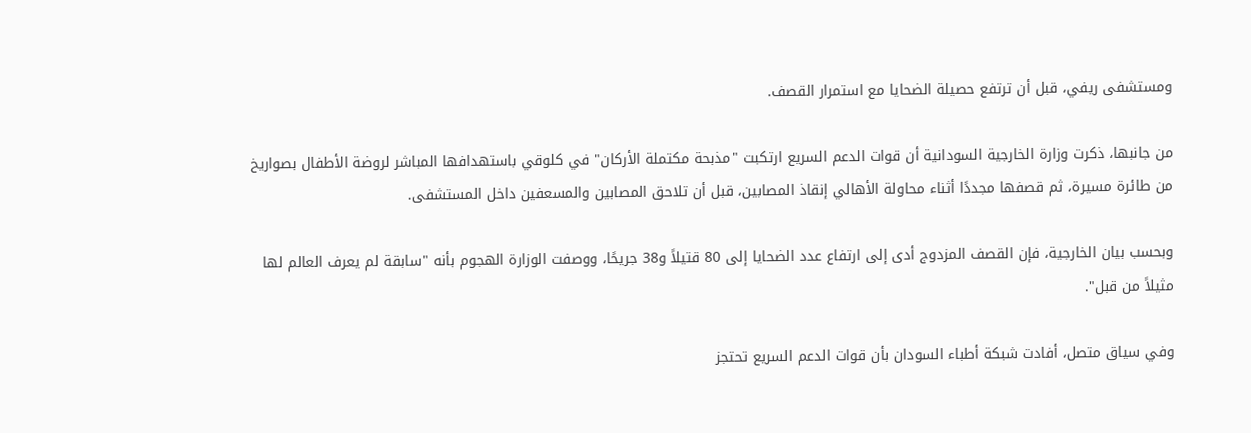ومستشفى ريفي، قبل أن ترتفع حصيلة الضحايا مع استمرار القصف.

من جانبها، ذكرت وزارة الخارجية السودانية أن قوات الدعم السريع ارتكبت "مذبحة مكتملة الأركان" في كلوقي باستهدافها المباشر لروضة الأطفال بصواريخ من طائرة مسيرة، ثم قصفها مجددًا أثناء محاولة الأهالي إنقاذ المصابين، قبل أن تلاحق المصابين والمسعفين داخل المستشفى.

وبحسب بيان الخارجية، فإن القصف المزدوج أدى إلى ارتفاع عدد الضحايا إلى 80 قتيلاً و38 جريحًا، ووصفت الوزارة الهجوم بأنه "سابقة لم يعرف العالم لها مثيلاً من قبل".

وفي سياق متصل، أفادت شبكة أطباء السودان بأن قوات الدعم السريع تحتجز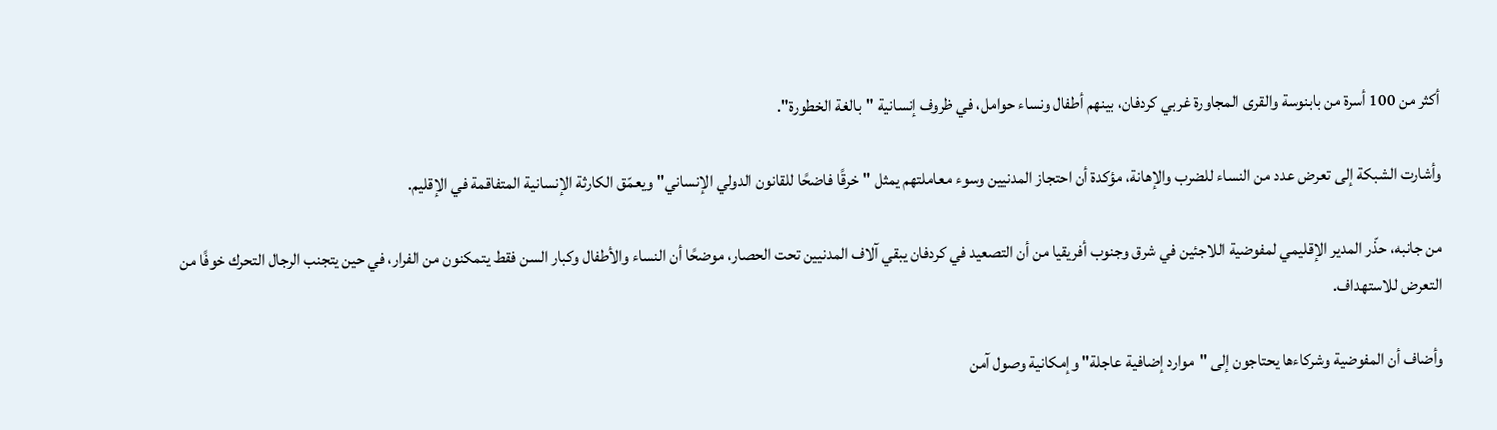أكثر من 100 أسرة من بابنوسة والقرى المجاورة غربي كردفان، بينهم أطفال ونساء حوامل، في ظروف إنسانية "بالغة الخطورة".

وأشارت الشبكة إلى تعرض عدد من النساء للضرب والإهانة، مؤكدة أن احتجاز المدنيين وسوء معاملتهم يمثل "خرقًا فاضحًا للقانون الدولي الإنساني" ويعمّق الكارثة الإنسانية المتفاقمة في الإقليم.

من جانبه، حذّر المدير الإقليمي لمفوضية اللاجئين في شرق وجنوب أفريقيا من أن التصعيد في كردفان يبقي آلاف المدنيين تحت الحصار، موضحًا أن النساء والأطفال وكبار السن فقط يتمكنون من الفرار، في حين يتجنب الرجال التحرك خوفًا من التعرض للاستهداف.

وأضاف أن المفوضية وشركاءها يحتاجون إلى "موارد إضافية عاجلة" وإمكانية وصول آمن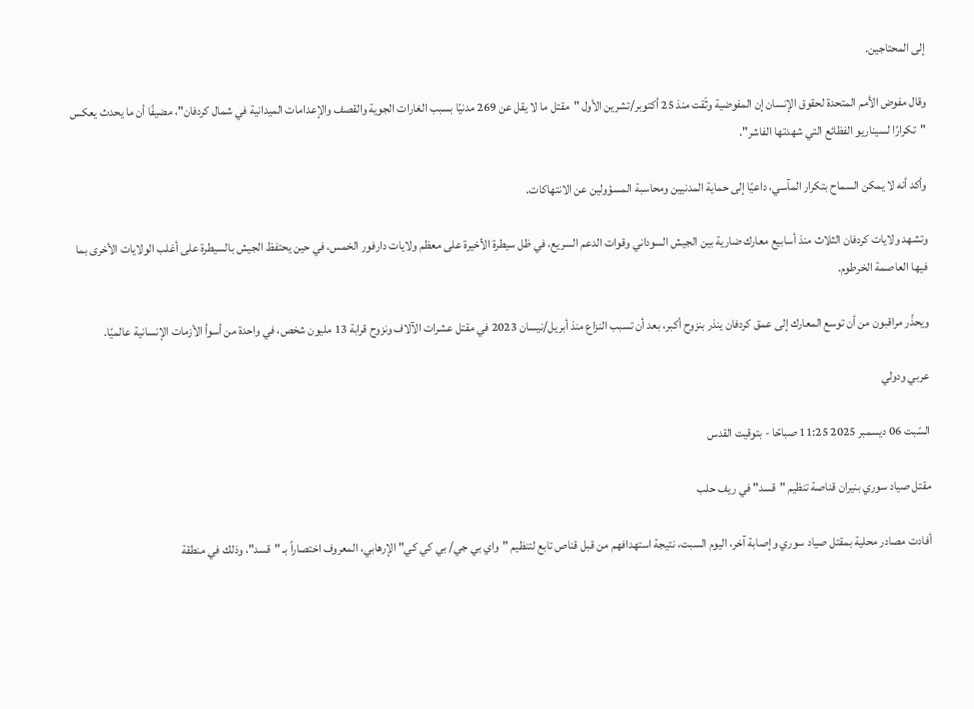إلى المحتاجين.

وقال مفوض الأمم المتحدة لحقوق الإنسان إن المفوضية وثّقت منذ 25 أكتوبر/تشرين الأول "مقتل ما لا يقل عن 269 مدنيًا بسبب الغارات الجوية والقصف والإعدامات الميدانية في شمال كردفان"، مضيفًا أن ما يحدث يعكس "تكرارًا لسيناريو الفظائع التي شهدتها الفاشر".

وأكد أنه لا يمكن السماح بتكرار المآسي، داعيًا إلى حماية المدنيين ومحاسبة المسؤولين عن الانتهاكات.

وتشهد ولايات كردفان الثلاث منذ أسابيع معارك ضارية بين الجيش السوداني وقوات الدعم السريع، في ظل سيطرة الأخيرة على معظم ولايات دارفور الخمس، في حين يحتفظ الجيش بالسيطرة على أغلب الولايات الأخرى بما فيها العاصمة الخرطوم.

ويحذّر مراقبون من أن توسع المعارك إلى عمق كردفان ينذر بنزوح أكبر، بعد أن تسبب النزاع منذ أبريل/نيسان 2023 في مقتل عشرات الآلاف ونزوح قرابة 13 مليون شخص، في واحدة من أسوأ الأزمات الإنسانية عالميًا.

عربي ودولي

السّبت 06 ديسمبر 2025 11:25 صباحًا - بتوقيت القدس

مقتل صياد سوري بنيران قناصة تنظيم "قسد" في ريف حلب

أفادت مصادر محلية بمقتل صياد سوري وإصابة آخر، اليوم السبت، نتيجة استهدافهم من قبل قناص تابع لتنظيم "واي بي جي/ بي كي كي" الإرهابي، المعروف اختصاراً بـ "قسد"، وذلك في منطقة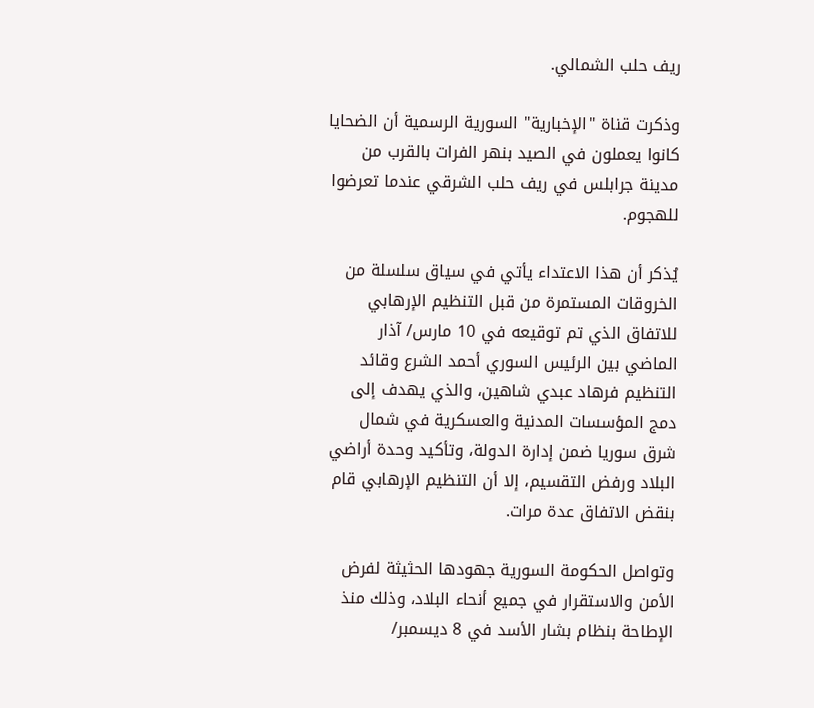ريف حلب الشمالي.

وذكرت قناة "الإخبارية" السورية الرسمية أن الضحايا كانوا يعملون في الصيد بنهر الفرات بالقرب من مدينة جرابلس في ريف حلب الشرقي عندما تعرضوا للهجوم.

يُذكر أن هذا الاعتداء يأتي في سياق سلسلة من الخروقات المستمرة من قبل التنظيم الإرهابي للاتفاق الذي تم توقيعه في 10 مارس/ آذار الماضي بين الرئيس السوري أحمد الشرع وقائد التنظيم فرهاد عبدي شاهين، والذي يهدف إلى دمج المؤسسات المدنية والعسكرية في شمال شرق سوريا ضمن إدارة الدولة، وتأكيد وحدة أراضي البلاد ورفض التقسيم، إلا أن التنظيم الإرهابي قام بنقض الاتفاق عدة مرات.

وتواصل الحكومة السورية جهودها الحثيثة لفرض الأمن والاستقرار في جميع أنحاء البلاد، وذلك منذ الإطاحة بنظام بشار الأسد في 8 ديسمبر/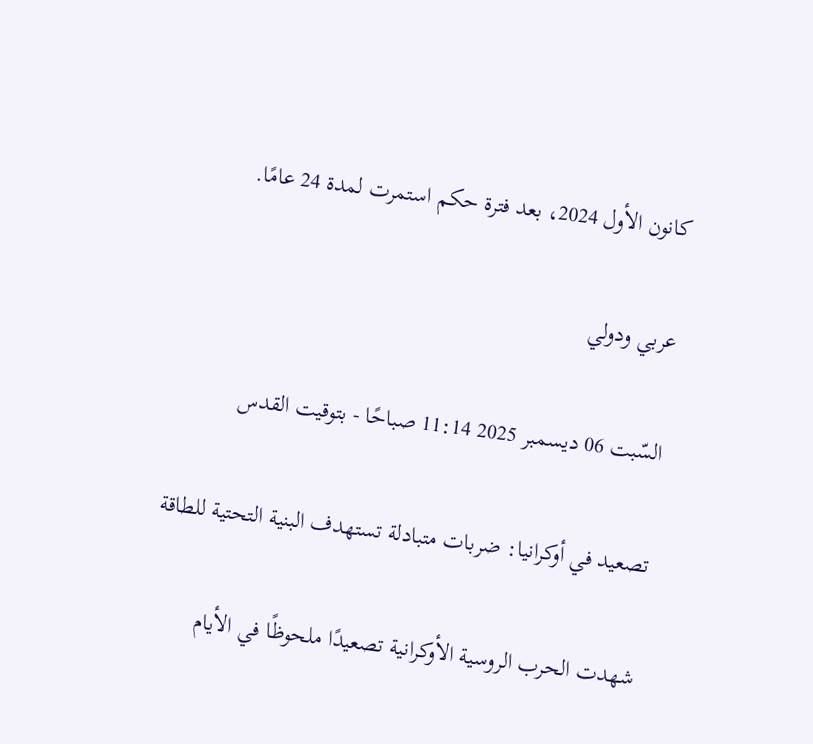كانون الأول 2024، بعد فترة حكم استمرت لمدة 24 عامًا.

عربي ودولي

السّبت 06 ديسمبر 2025 11:14 صباحًا - بتوقيت القدس

تصعيد في أوكرانيا: ضربات متبادلة تستهدف البنية التحتية للطاقة

شهدت الحرب الروسية الأوكرانية تصعيدًا ملحوظًا في الأيام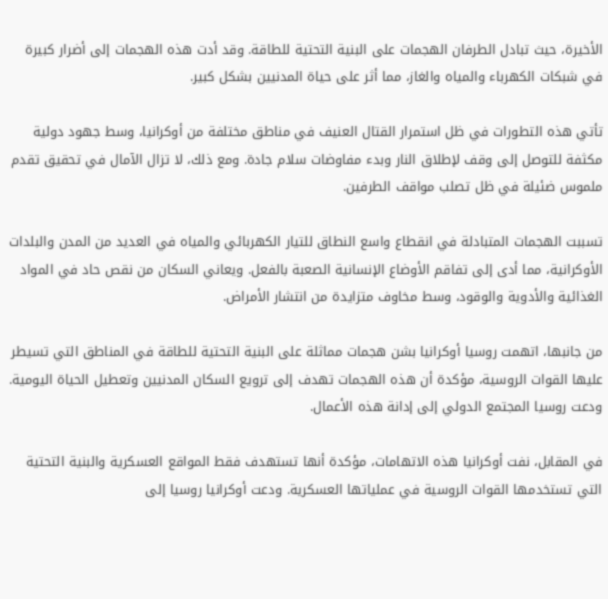الأخيرة، حيث تبادل الطرفان الهجمات على البنية التحتية للطاقة. وقد أدت هذه الهجمات إلى أضرار كبيرة في شبكات الكهرباء والمياه والغاز، مما أثر على حياة المدنيين بشكل كبير.

تأتي هذه التطورات في ظل استمرار القتال العنيف في مناطق مختلفة من أوكرانيا، وسط جهود دولية مكثفة للتوصل إلى وقف لإطلاق النار وبدء مفاوضات سلام جادة. ومع ذلك، لا تزال الآمال في تحقيق تقدم ملموس ضئيلة في ظل تصلب مواقف الطرفين.

تسببت الهجمات المتبادلة في انقطاع واسع النطاق للتيار الكهربائي والمياه في العديد من المدن والبلدات الأوكرانية، مما أدى إلى تفاقم الأوضاع الإنسانية الصعبة بالفعل. ويعاني السكان من نقص حاد في المواد الغذائية والأدوية والوقود، وسط مخاوف متزايدة من انتشار الأمراض.

من جانبها، اتهمت روسيا أوكرانيا بشن هجمات مماثلة على البنية التحتية للطاقة في المناطق التي تسيطر عليها القوات الروسية، مؤكدة أن هذه الهجمات تهدف إلى ترويع السكان المدنيين وتعطيل الحياة اليومية. ودعت روسيا المجتمع الدولي إلى إدانة هذه الأعمال.

في المقابل، نفت أوكرانيا هذه الاتهامات، مؤكدة أنها تستهدف فقط المواقع العسكرية والبنية التحتية التي تستخدمها القوات الروسية في عملياتها العسكرية. ودعت أوكرانيا روسيا إلى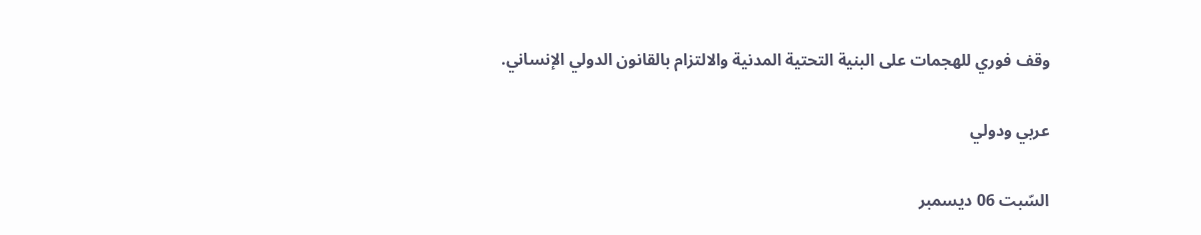وقف فوري للهجمات على البنية التحتية المدنية والالتزام بالقانون الدولي الإنساني.

عربي ودولي

السّبت 06 ديسمبر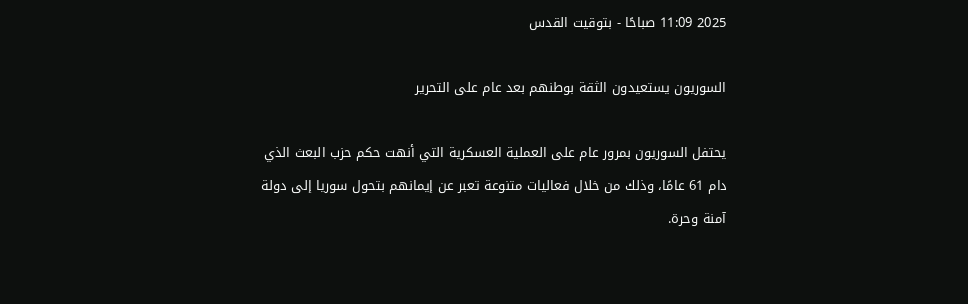2025 11:09 صباحًا - بتوقيت القدس

السوريون يستعيدون الثقة بوطنهم بعد عام على التحرير

يحتفل السوريون بمرور عام على العملية العسكرية التي أنهت حكم حزب البعث الذي دام 61 عامًا، وذلك من خلال فعاليات متنوعة تعبر عن إيمانهم بتحول سوريا إلى دولة آمنة وحرة.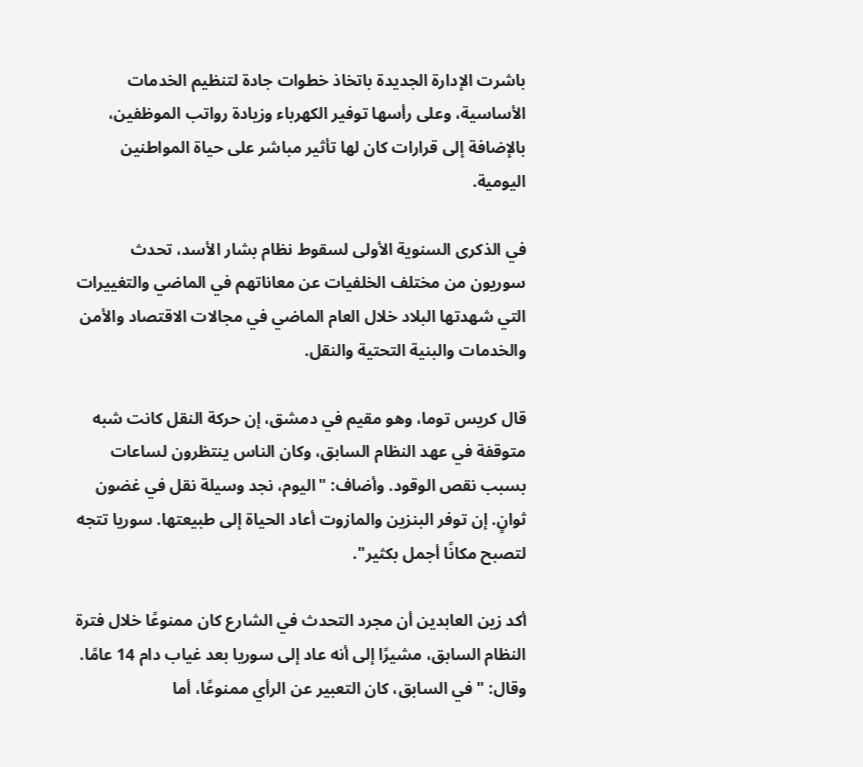باشرت الإدارة الجديدة باتخاذ خطوات جادة لتنظيم الخدمات الأساسية، وعلى رأسها توفير الكهرباء وزيادة رواتب الموظفين، بالإضافة إلى قرارات كان لها تأثير مباشر على حياة المواطنين اليومية.

في الذكرى السنوية الأولى لسقوط نظام بشار الأسد، تحدث سوريون من مختلف الخلفيات عن معاناتهم في الماضي والتغييرات التي شهدتها البلاد خلال العام الماضي في مجالات الاقتصاد والأمن والخدمات والبنية التحتية والنقل.

قال كريس توما، وهو مقيم في دمشق، إن حركة النقل كانت شبه متوقفة في عهد النظام السابق، وكان الناس ينتظرون لساعات بسبب نقص الوقود. وأضاف: "اليوم، نجد وسيلة نقل في غضون ثوانٍ. إن توفر البنزين والمازوت أعاد الحياة إلى طبيعتها. سوريا تتجه لتصبح مكانًا أجمل بكثير".

أكد زين العابدين أن مجرد التحدث في الشارع كان ممنوعًا خلال فترة النظام السابق، مشيرًا إلى أنه عاد إلى سوريا بعد غياب دام 14 عامًا. وقال: "في السابق، كان التعبير عن الرأي ممنوعًا، أما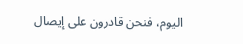اليوم، فنحن قادرون على إيصال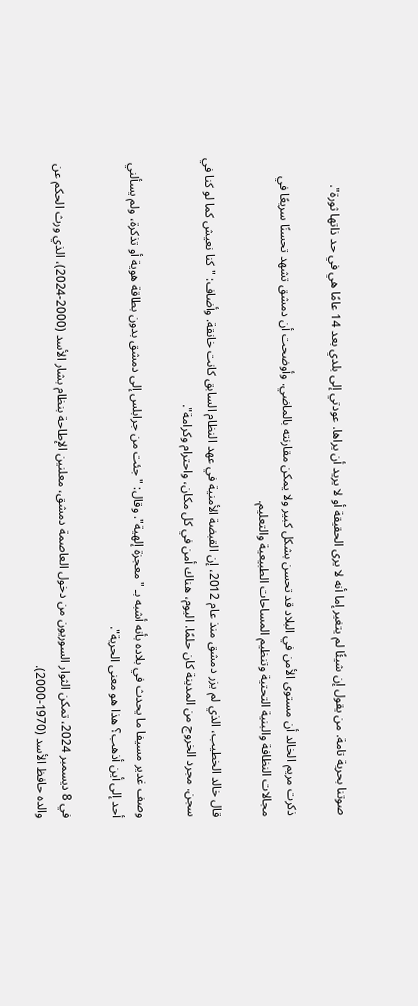صوتنا بحرية تامة. من يقول إن شيئًا لم يتغير إما أنه لا يرى الحقيقة أو لا يريد أن يراها. عودتي إلى بلدي بعد 14 عامًا هي في حد ذاتها ثورة".

ذكرت مريم الخالد أن مستوى الأمن في البلاد قد تحسن بشكل كبير ولا يمكن مقارنته بالماضي. وأوضحت أن دمشق تشهد تحسنًا سريعًا في مجالات النظافة والبنية التحتية وتنظيم المساحات الطبيعية والتعليم.

قال خالد الخطيب، الذي لم يزر دمشق منذ عام 2012، إن القبضة الأمنية في عهد النظام السابق كانت خانقة. وأضاف: "كنا نعيش كما لو كنا في سجن. مجرد الخروج من المدينة كان حلمًا. اليوم، هناك أمن في كل مكان، واحترام وكرامة".

وصف غدير مسيفا ما يحدث في بلاده بأنه أشبه بـ "معجزة إلهية". وقال: "جئت من جرابلس إلى دمشق بدون بطاقة هوية أو تذكرة، ولم يسألني أحد إلى أين أذهب؟ هذا هو معنى الحرية".

في 8 ديسمبر 2024، تمكن الثوار السوريون من دخول العاصمة دمشق، معلنين الإطاحة بنظام بشار الأسد (2000-2024)، الذي ورث الحكم عن والده حافظ الأسد (1970-2000).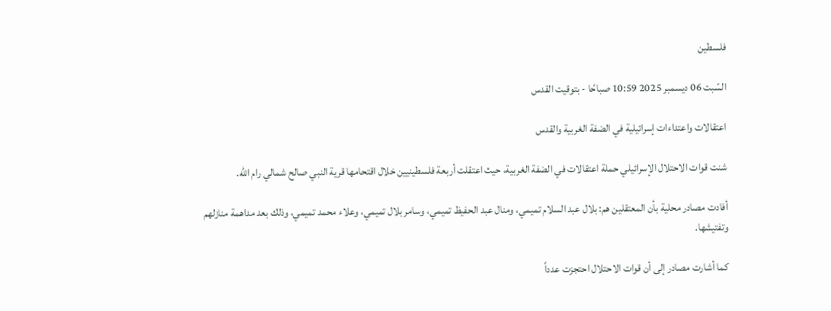فلسطين

السّبت 06 ديسمبر 2025 10:59 صباحًا - بتوقيت القدس

اعتقالات واعتداءات إسرائيلية في الضفة الغربية والقدس

شنت قوات الاحتلال الإسرائيلي حملة اعتقالات في الضفة الغربية، حيث اعتقلت أربعة فلسطينيين خلال اقتحامها قرية النبي صالح شمالي رام الله.

أفادت مصادر محلية بأن المعتقلين هم: بلال عبد السلام تميمي، ومنال عبد الحفيظ تميمي، وسامر بلال تميمي، وعلاء محمد تميمي، وذلك بعد مداهمة منازلهم وتفتيشها.

كما أشارت مصادر إلى أن قوات الاحتلال احتجزت عدداً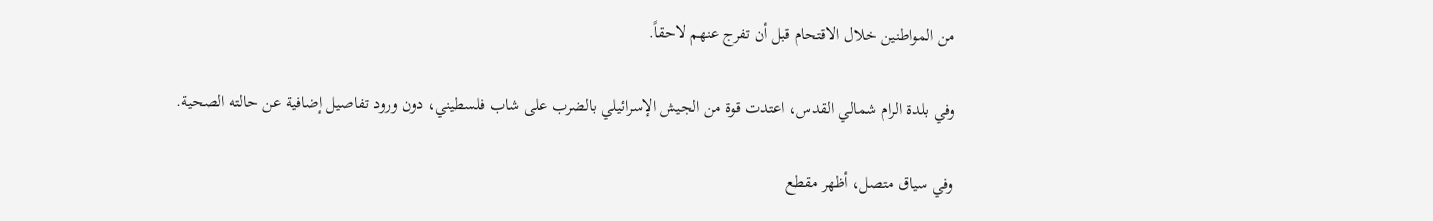من المواطنين خلال الاقتحام قبل أن تفرج عنهم لاحقاً.

وفي بلدة الرام شمالي القدس، اعتدت قوة من الجيش الإسرائيلي بالضرب على شاب فلسطيني، دون ورود تفاصيل إضافية عن حالته الصحية.

وفي سياق متصل، أظهر مقطع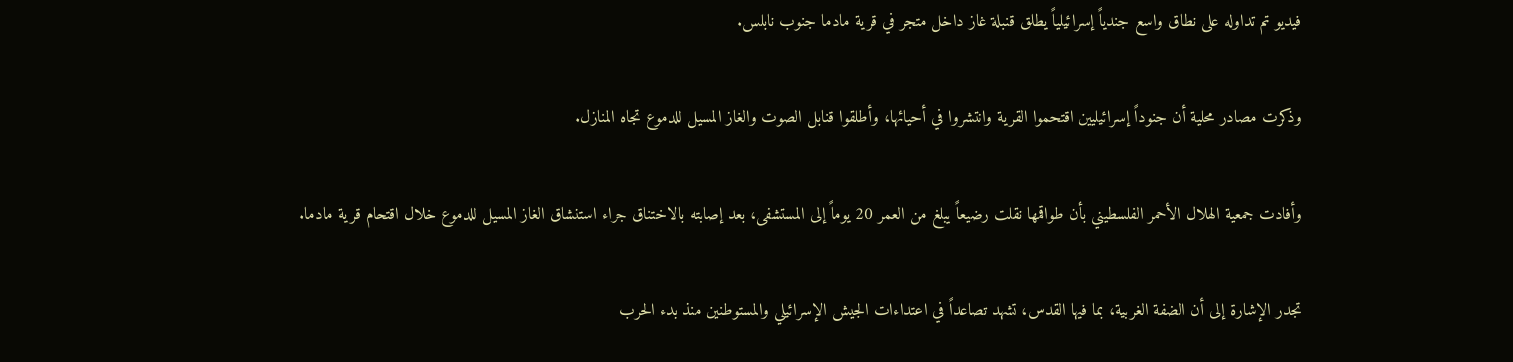فيديو تم تداوله على نطاق واسع جندياً إسرائيلياً يطلق قنبلة غاز داخل متجر في قرية مادما جنوب نابلس.

وذكرت مصادر محلية أن جنوداً إسرائيليين اقتحموا القرية وانتشروا في أحيائها، وأطلقوا قنابل الصوت والغاز المسيل للدموع تجاه المنازل.

وأفادت جمعية الهلال الأحمر الفلسطيني بأن طواقمها نقلت رضيعاً يبلغ من العمر 20 يوماً إلى المستشفى، بعد إصابته بالاختناق جراء استنشاق الغاز المسيل للدموع خلال اقتحام قرية مادما.

تجدر الإشارة إلى أن الضفة الغربية، بما فيها القدس، تشهد تصاعداً في اعتداءات الجيش الإسرائيلي والمستوطنين منذ بدء الحرب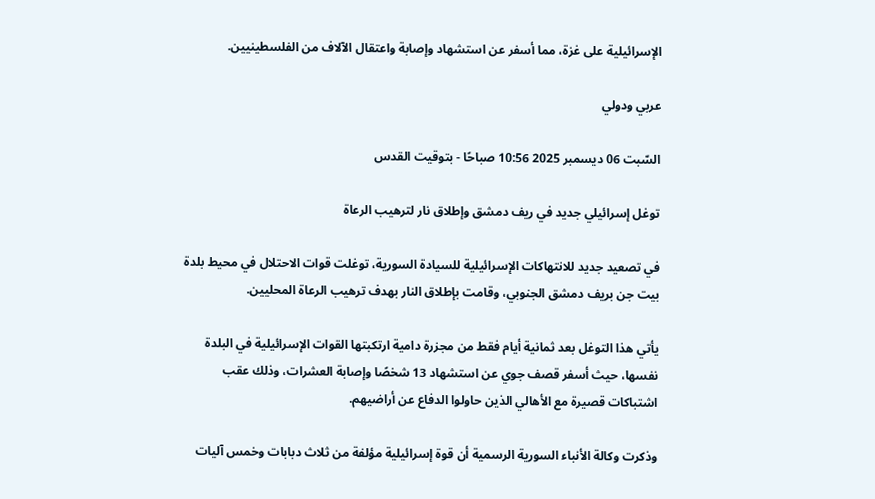الإسرائيلية على غزة، مما أسفر عن استشهاد وإصابة واعتقال الآلاف من الفلسطينيين.

عربي ودولي

السّبت 06 ديسمبر 2025 10:56 صباحًا - بتوقيت القدس

توغل إسرائيلي جديد في ريف دمشق وإطلاق نار لترهيب الرعاة

في تصعيد جديد للانتهاكات الإسرائيلية للسيادة السورية، توغلت قوات الاحتلال في محيط بلدة بيت جن بريف دمشق الجنوبي، وقامت بإطلاق النار بهدف ترهيب الرعاة المحليين.

يأتي هذا التوغل بعد ثمانية أيام فقط من مجزرة دامية ارتكبتها القوات الإسرائيلية في البلدة نفسها، حيث أسفر قصف جوي عن استشهاد 13 شخصًا وإصابة العشرات، وذلك عقب اشتباكات قصيرة مع الأهالي الذين حاولوا الدفاع عن أراضيهم.

وذكرت وكالة الأنباء السورية الرسمية أن قوة إسرائيلية مؤلفة من ثلاث دبابات وخمس آليات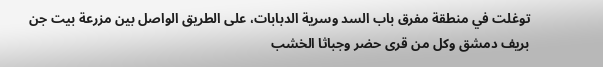توغلت في منطقة مفرق باب السد وسرية الدبابات، على الطريق الواصل بين مزرعة بيت جن بريف دمشق وكل من قرى حضر وجباثا الخشب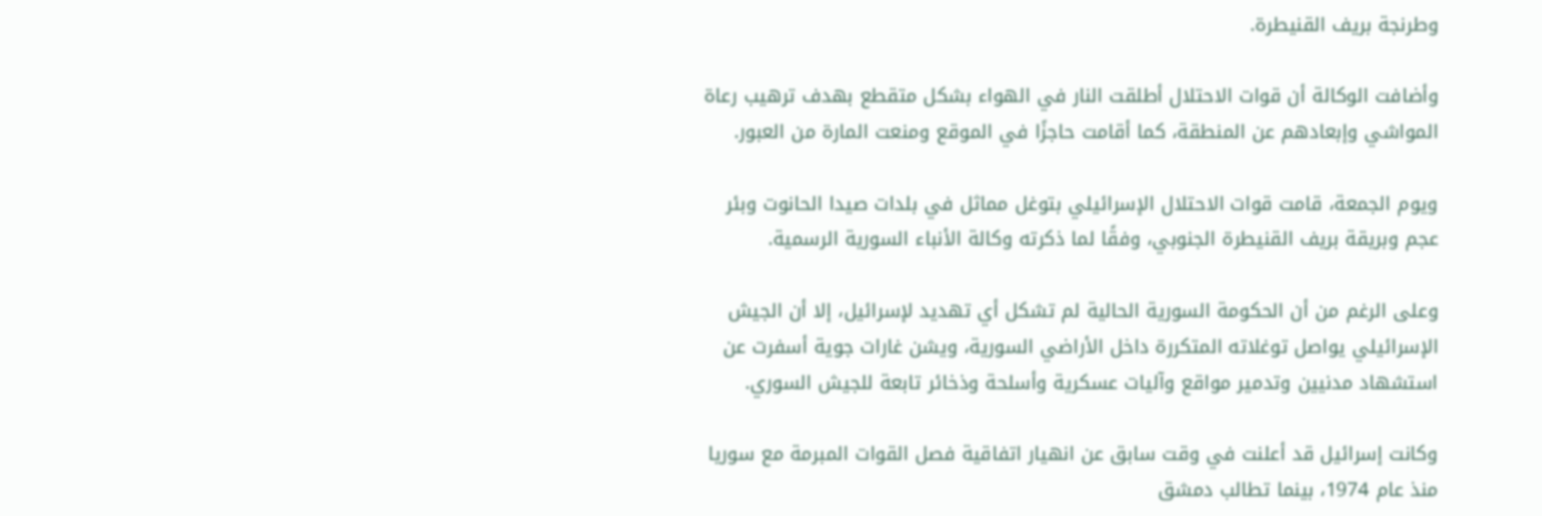وطرنجة بريف القنيطرة.

وأضافت الوكالة أن قوات الاحتلال أطلقت النار في الهواء بشكل متقطع بهدف ترهيب رعاة المواشي وإبعادهم عن المنطقة، كما أقامت حاجزًا في الموقع ومنعت المارة من العبور.

ويوم الجمعة، قامت قوات الاحتلال الإسرائيلي بتوغل مماثل في بلدات صيدا الحانوت وبئر عجم وبريقة بريف القنيطرة الجنوبي، وفقًا لما ذكرته وكالة الأنباء السورية الرسمية.

وعلى الرغم من أن الحكومة السورية الحالية لم تشكل أي تهديد لإسرائيل، إلا أن الجيش الإسرائيلي يواصل توغلاته المتكررة داخل الأراضي السورية، ويشن غارات جوية أسفرت عن استشهاد مدنيين وتدمير مواقع وآليات عسكرية وأسلحة وذخائر تابعة للجيش السوري.

وكانت إسرائيل قد أعلنت في وقت سابق عن انهيار اتفاقية فصل القوات المبرمة مع سوريا منذ عام 1974، بينما تطالب دمشق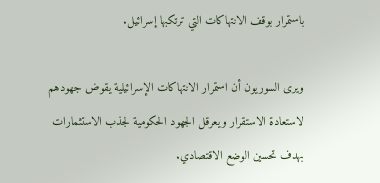باستمرار بوقف الانتهاكات التي ترتكبها إسرائيل.

ويرى السوريون أن استمرار الانتهاكات الإسرائيلية يقوض جهودهم لاستعادة الاستقرار ويعرقل الجهود الحكومية لجذب الاستثمارات بهدف تحسين الوضع الاقتصادي.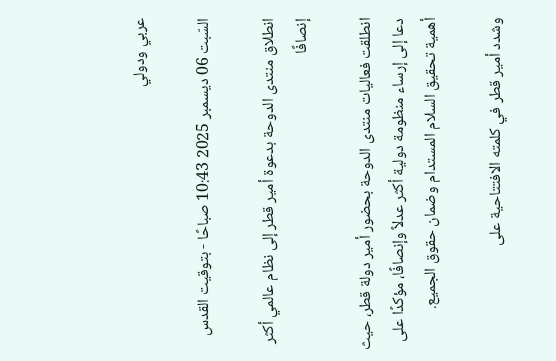عربي ودولي

السّبت 06 ديسمبر 2025 10:43 صباحًا - بتوقيت القدس

انطلاق منتدى الدوحة بدعوة أمير قطر إلى نظام عالمي أكثر إنصافًا

انطلقت فعاليات منتدى الدوحة بحضور أمير دولة قطر، حيث دعا إلى إرساء منظومة دولية أكثر عدلاً وإنصافًا، مؤكدًا على أهمية تحقيق السلام المستدام وضمان حقوق الجميع.

وشدد أمير قطر في كلمته الافتتاحية على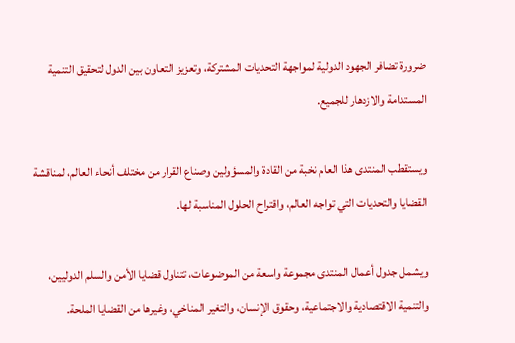ضرورة تضافر الجهود الدولية لمواجهة التحديات المشتركة، وتعزيز التعاون بين الدول لتحقيق التنمية المستدامة والازدهار للجميع.

ويستقطب المنتدى هذا العام نخبة من القادة والمسؤولين وصناع القرار من مختلف أنحاء العالم، لمناقشة القضايا والتحديات التي تواجه العالم، واقتراح الحلول المناسبة لها.

ويشمل جدول أعمال المنتدى مجموعة واسعة من الموضوعات، تتناول قضايا الأمن والسلم الدوليين، والتنمية الاقتصادية والاجتماعية، وحقوق الإنسان، والتغير المناخي، وغيرها من القضايا الملحة.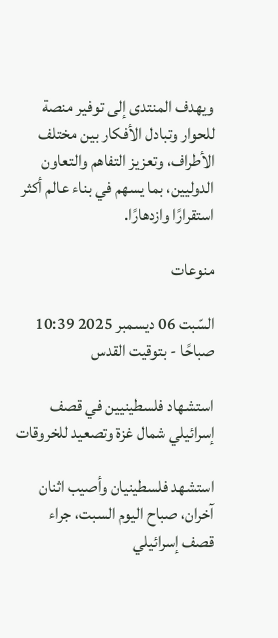ويهدف المنتدى إلى توفير منصة للحوار وتبادل الأفكار بين مختلف الأطراف، وتعزيز التفاهم والتعاون الدوليين، بما يسهم في بناء عالم أكثر استقرارًا وازدهارًا.

منوعات

السّبت 06 ديسمبر 2025 10:39 صباحًا - بتوقيت القدس

استشهاد فلسطينيين في قصف إسرائيلي شمال غزة وتصعيد للخروقات

استشهد فلسطينيان وأصيب اثنان آخران، صباح اليوم السبت، جراء قصف إسرائيلي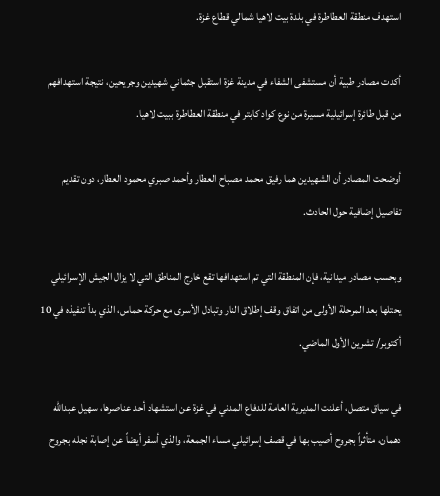استهدف منطقة العطاطرة في بلدة بيت لاهيا شمالي قطاع غزة.

أكدت مصادر طبية أن مستشفى الشفاء في مدينة غزة استقبل جثماني شهيدين وجريحين، نتيجة استهدافهم من قبل طائرة إسرائيلية مسيرة من نوع كواد كابتر في منطقة العطاطرة ببيت لاهيا.

أوضحت المصادر أن الشهيدين هما رفيق محمد مصباح العطار وأحمد صبري محمود العطار، دون تقديم تفاصيل إضافية حول الحادث.

وبحسب مصادر ميدانية، فإن المنطقة التي تم استهدافها تقع خارج المناطق التي لا يزال الجيش الإسرائيلي يحتلها بعد المرحلة الأولى من اتفاق وقف إطلاق النار وتبادل الأسرى مع حركة حماس، الذي بدأ تنفيذه في 10 أكتوبر/ تشرين الأول الماضي.

في سياق متصل، أعلنت المديرية العامة للدفاع المدني في غزة عن استشهاد أحد عناصرها، سهيل عبدالله دهمان، متأثراً بجروح أصيب بها في قصف إسرائيلي مساء الجمعة، والذي أسفر أيضاً عن إصابة نجله بجروح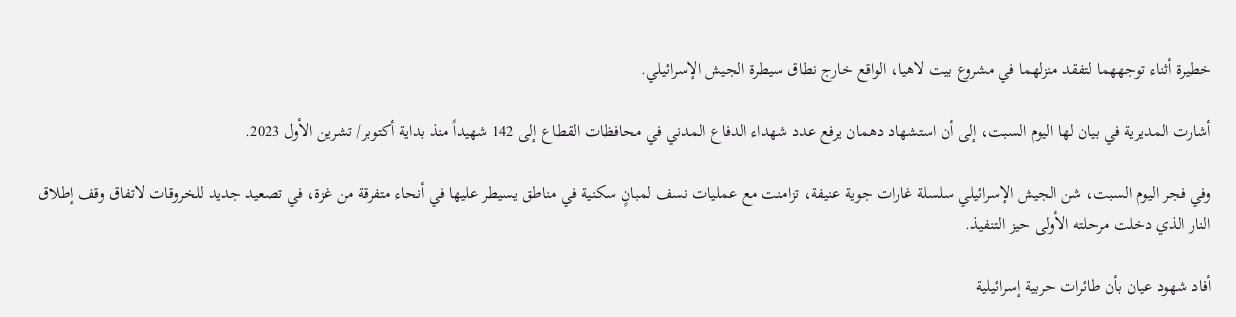خطيرة أثناء توجههما لتفقد منزلهما في مشروع بيت لاهيا، الواقع خارج نطاق سيطرة الجيش الإسرائيلي.

أشارت المديرية في بيان لها اليوم السبت، إلى أن استشهاد دهمان يرفع عدد شهداء الدفاع المدني في محافظات القطاع إلى 142 شهيداً منذ بداية أكتوبر/ تشرين الأول 2023.

وفي فجر اليوم السبت، شن الجيش الإسرائيلي سلسلة غارات جوية عنيفة، تزامنت مع عمليات نسف لمبانٍ سكنية في مناطق يسيطر عليها في أنحاء متفرقة من غزة، في تصعيد جديد للخروقات لاتفاق وقف إطلاق النار الذي دخلت مرحلته الأولى حيز التنفيذ.

أفاد شهود عيان بأن طائرات حربية إسرائيلية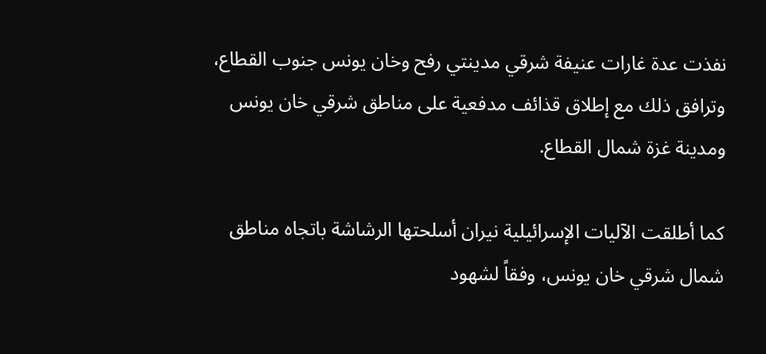نفذت عدة غارات عنيفة شرقي مدينتي رفح وخان يونس جنوب القطاع، وترافق ذلك مع إطلاق قذائف مدفعية على مناطق شرقي خان يونس ومدينة غزة شمال القطاع.

كما أطلقت الآليات الإسرائيلية نيران أسلحتها الرشاشة باتجاه مناطق شمال شرقي خان يونس، وفقاً لشهود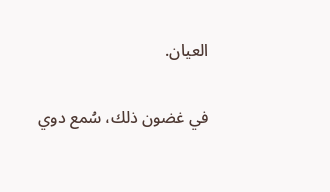العيان.

في غضون ذلك، سُمع دوي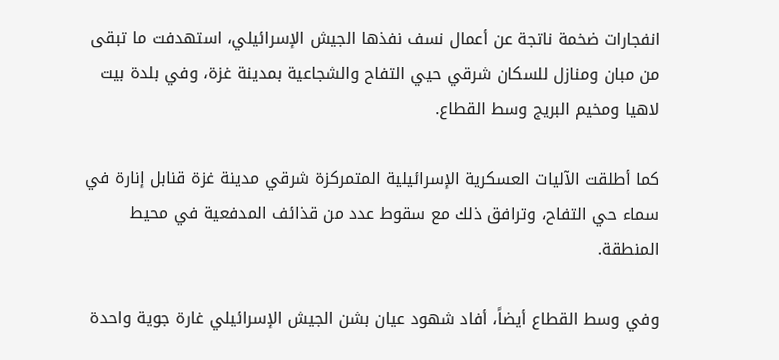انفجارات ضخمة ناتجة عن أعمال نسف نفذها الجيش الإسرائيلي، استهدفت ما تبقى من مبان ومنازل للسكان شرقي حيي التفاح والشجاعية بمدينة غزة، وفي بلدة بيت لاهيا ومخيم البريج وسط القطاع.

كما أطلقت الآليات العسكرية الإسرائيلية المتمركزة شرقي مدينة غزة قنابل إنارة في سماء حي التفاح، وترافق ذلك مع سقوط عدد من قذائف المدفعية في محيط المنطقة.

وفي وسط القطاع أيضاً، أفاد شهود عيان بشن الجيش الإسرائيلي غارة جوية واحدة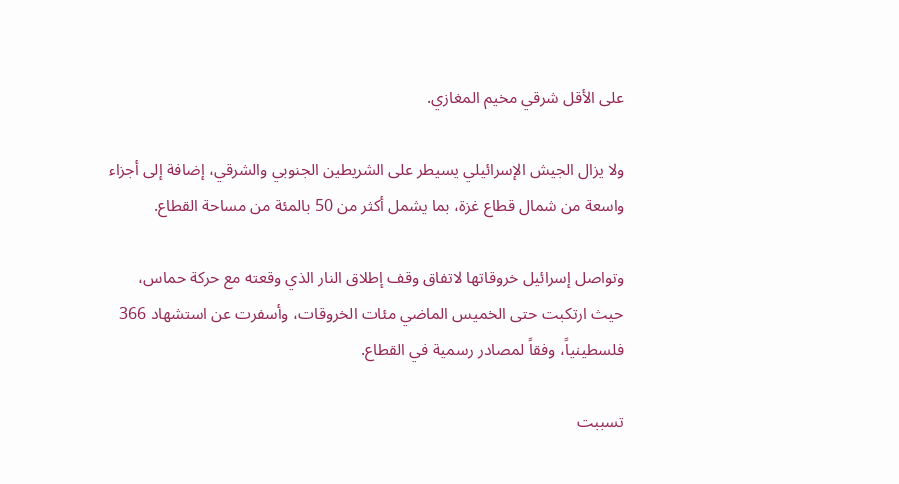على الأقل شرقي مخيم المغازي.

ولا يزال الجيش الإسرائيلي يسيطر على الشريطين الجنوبي والشرقي، إضافة إلى أجزاء واسعة من شمال قطاع غزة، بما يشمل أكثر من 50 بالمئة من مساحة القطاع.

وتواصل إسرائيل خروقاتها لاتفاق وقف إطلاق النار الذي وقعته مع حركة حماس، حيث ارتكبت حتى الخميس الماضي مئات الخروقات، وأسفرت عن استشهاد 366 فلسطينياً، وفقاً لمصادر رسمية في القطاع.

تسببت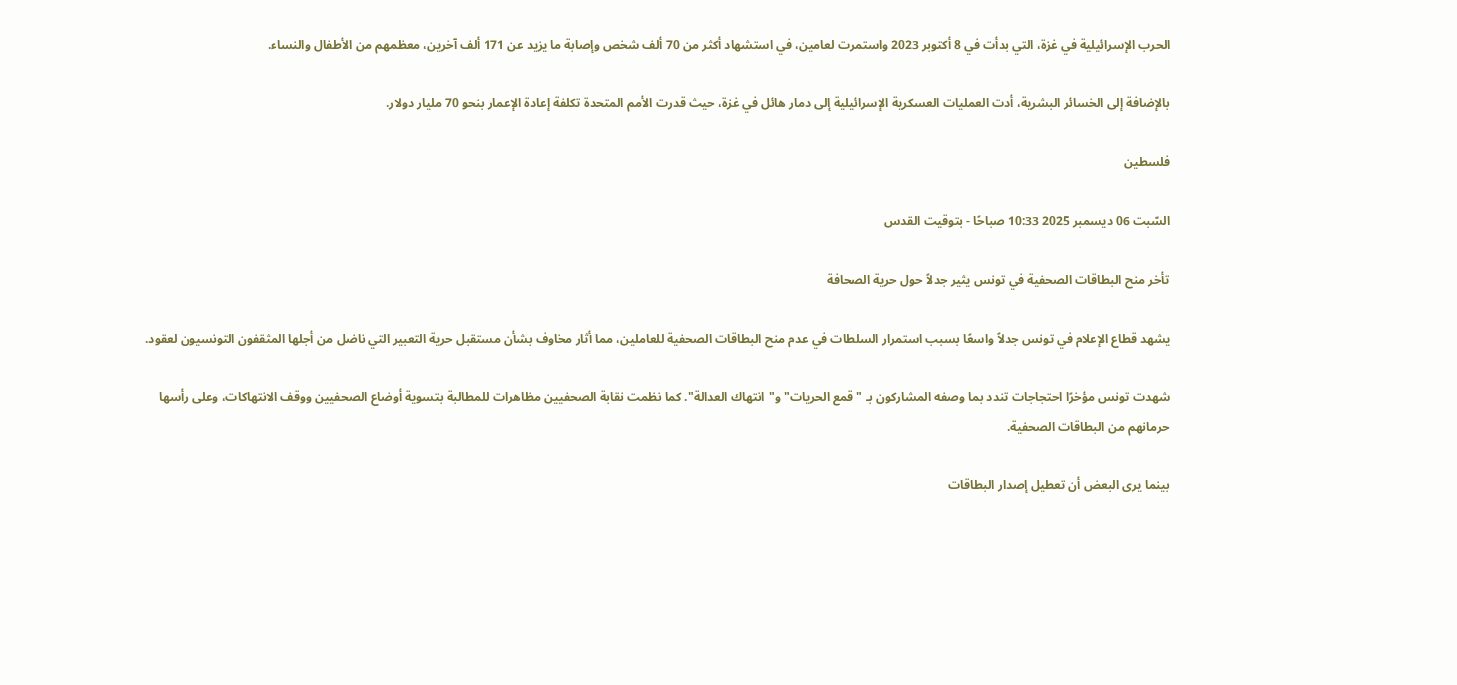الحرب الإسرائيلية في غزة، التي بدأت في 8 أكتوبر 2023 واستمرت لعامين، في استشهاد أكثر من 70 ألف شخص وإصابة ما يزيد عن 171 ألف آخرين، معظمهم من الأطفال والنساء.

بالإضافة إلى الخسائر البشرية، أدت العمليات العسكرية الإسرائيلية إلى دمار هائل في غزة، حيث قدرت الأمم المتحدة تكلفة إعادة الإعمار بنحو 70 مليار دولار.

فلسطين

السّبت 06 ديسمبر 2025 10:33 صباحًا - بتوقيت القدس

تأخر منح البطاقات الصحفية في تونس يثير جدلاً حول حرية الصحافة

يشهد قطاع الإعلام في تونس جدلاً واسعًا بسبب استمرار السلطات في عدم منح البطاقات الصحفية للعاملين، مما أثار مخاوف بشأن مستقبل حرية التعبير التي ناضل من أجلها المثقفون التونسيون لعقود.

شهدت تونس مؤخرًا احتجاجات تندد بما وصفه المشاركون بـ "قمع الحريات" و"انتهاك العدالة". كما نظمت نقابة الصحفيين مظاهرات للمطالبة بتسوية أوضاع الصحفيين ووقف الانتهاكات، وعلى رأسها حرمانهم من البطاقات الصحفية.

بينما يرى البعض أن تعطيل إصدار البطاقات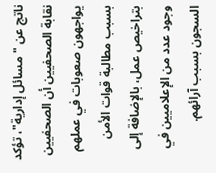ناتج عن "مسائل إدارية"، تؤكد نقابة الصحفيين أن الصحفيين يواجهون صعوبات في عملهم بسبب مطالبة قوات الأمن بتراخيص عمل، بالإضافة إلى وجود عدد من الإعلاميين في السجون بسبب آرائهم.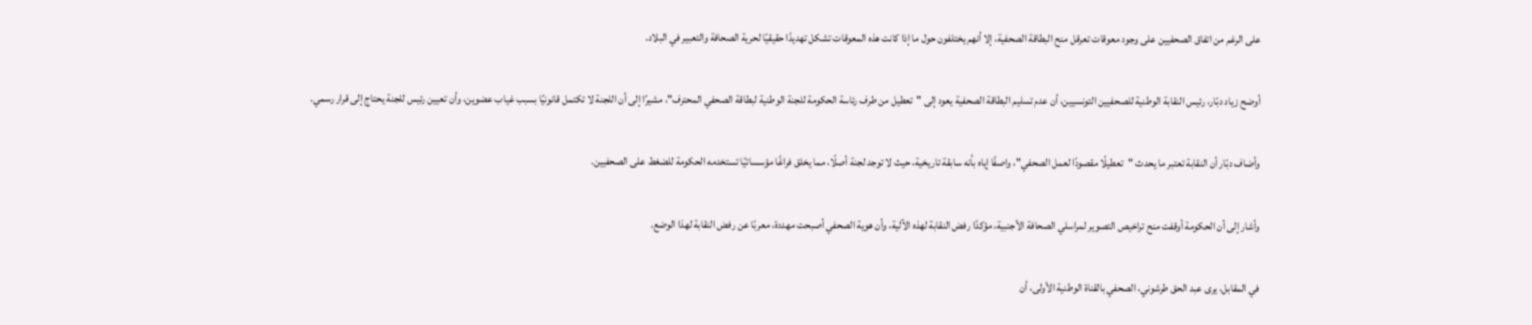على الرغم من اتفاق الصحفيين على وجود معوقات تعرقل منح البطاقة الصحفية، إلا أنهم يختلفون حول ما إذا كانت هذه المعوقات تشكل تهديدًا حقيقيًا لحرية الصحافة والتعبير في البلاد.

أوضح زياد دبّار، رئيس النقابة الوطنية للصحفيين التونسيين، أن عدم تسليم البطاقة الصحفية يعود إلى "تعطيل من طرف رئاسة الحكومة للجنة الوطنية لبطاقة الصحفي المحترف"، مشيرًا إلى أن اللجنة لا تكتمل قانونيًا بسبب غياب عضوين، وأن تعيين رئيس للجنة يحتاج إلى قرار رسمي.

وأضاف دبّار أن النقابة تعتبر ما يحدث "تعطيلًا مقصودًا لعمل الصحفي"، واصفًا إياه بأنه سابقة تاريخية، حيث لا توجد لجنة أصلًا، مما يخلق فراغًا مؤسساتيًا تستخدمه الحكومة للضغط على الصحفيين.

وأشار إلى أن الحكومة أوقفت منح تراخيص التصوير لمراسلي الصحافة الأجنبية، مؤكدًا رفض النقابة لهذه الآلية، وأن هوية الصحفي أصبحت مهددة، معربًا عن رفض النقابة لهذا الوضع.

في المقابل، يرى عبد الحق طرشوني، الصحفي بالقناة الوطنية الأولى، أن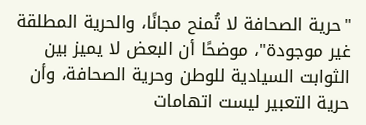"حرية الصحافة لا تُمنح مجانًا، والحرية المطلقة غير موجودة"، موضحًا أن البعض لا يميز بين الثوابت السيادية للوطن وحرية الصحافة، وأن حرية التعبير ليست اتهامات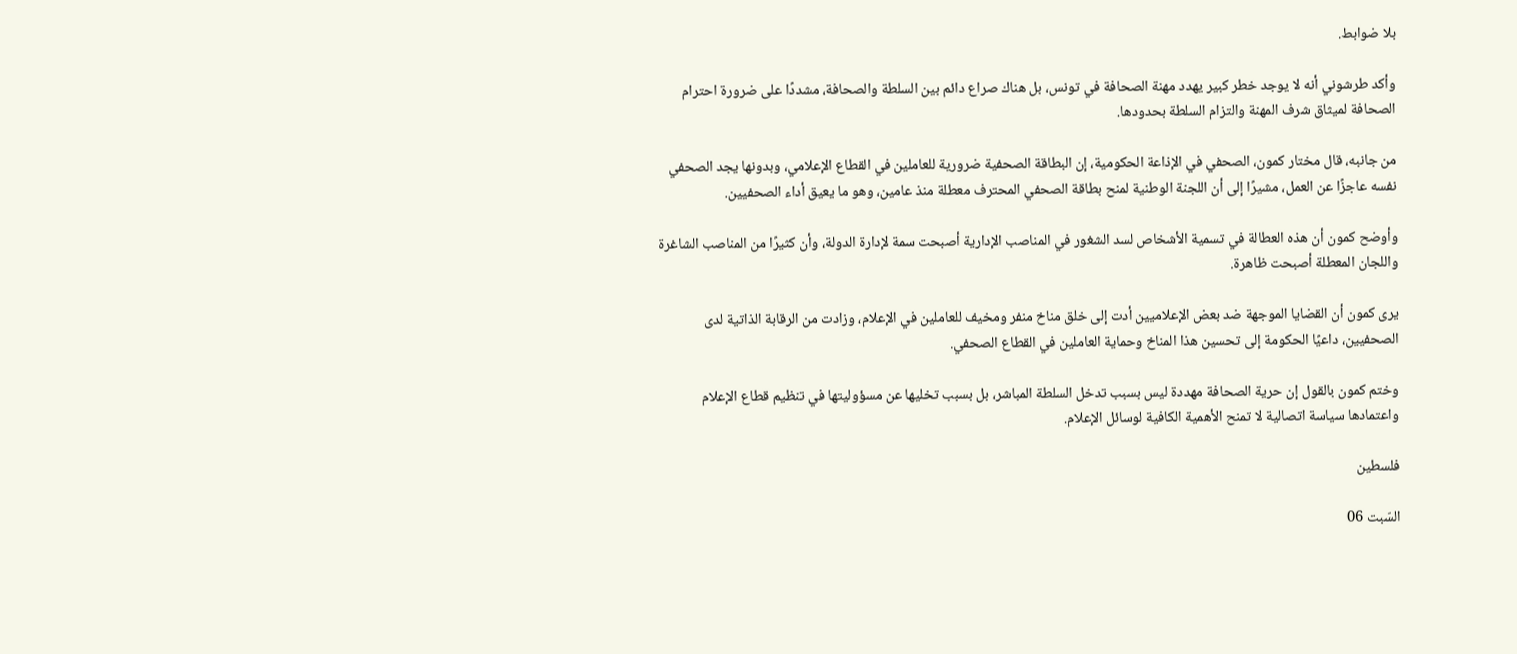بلا ضوابط.

وأكد طرشوني أنه لا يوجد خطر كبير يهدد مهنة الصحافة في تونس، بل هناك صراع دائم بين السلطة والصحافة، مشددًا على ضرورة احترام الصحافة لميثاق شرف المهنة والتزام السلطة بحدودها.

من جانبه، قال مختار كمون، الصحفي في الإذاعة الحكومية، إن البطاقة الصحفية ضرورية للعاملين في القطاع الإعلامي، وبدونها يجد الصحفي نفسه عاجزًا عن العمل، مشيرًا إلى أن اللجنة الوطنية لمنح بطاقة الصحفي المحترف معطلة منذ عامين، وهو ما يعيق أداء الصحفيين.

وأوضح كمون أن هذه العطالة في تسمية الأشخاص لسد الشغور في المناصب الإدارية أصبحت سمة لإدارة الدولة، وأن كثيرًا من المناصب الشاغرة واللجان المعطلة أصبحت ظاهرة.

يرى كمون أن القضايا الموجهة ضد بعض الإعلاميين أدت إلى خلق مناخ منفر ومخيف للعاملين في الإعلام، وزادت من الرقابة الذاتية لدى الصحفيين، داعيًا الحكومة إلى تحسين هذا المناخ وحماية العاملين في القطاع الصحفي.

وختم كمون بالقول إن حرية الصحافة مهددة ليس بسبب تدخل السلطة المباشر، بل بسبب تخليها عن مسؤوليتها في تنظيم قطاع الإعلام واعتمادها سياسة اتصالية لا تمنح الأهمية الكافية لوسائل الإعلام.

فلسطين

السّبت 06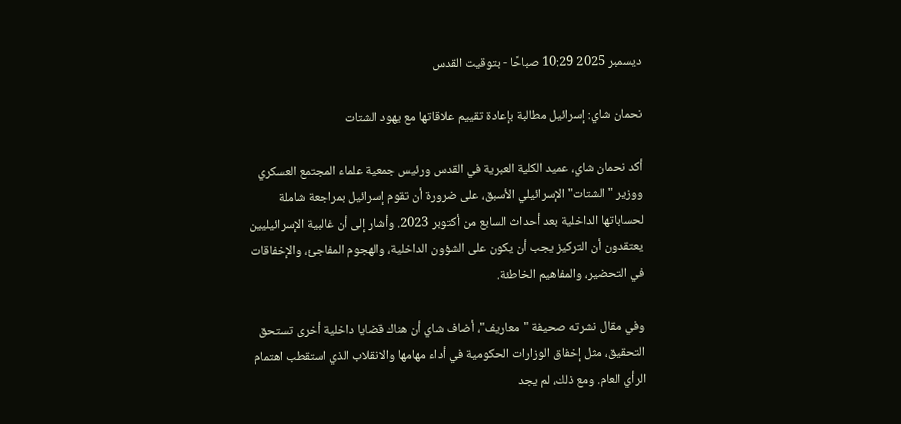ديسمبر 2025 10:29 صباحًا - بتوقيت القدس

نحمان شاي: إسرائيل مطالبة بإعادة تقييم علاقاتها مع يهود الشتات

أكد نحمان شاي، عميد الكلية العبرية في القدس ورئيس جمعية علماء المجتمع العسكري ووزير "الشتات" الإسرائيلي الأسبق، على ضرورة أن تقوم إسرائيل بمراجعة شاملة لحساباتها الداخلية بعد أحداث السابع من أكتوبر 2023. وأشار إلى أن غالبية الإسرائيليين يعتقدون أن التركيز يجب أن يكون على الشؤون الداخلية، والهجوم المفاجئ، والإخفاقات في التحضير، والمفاهيم الخاطئة.

وفي مقال نشرته صحيفة "معاريف"، أضاف شاي أن هناك قضايا داخلية أخرى تستحق التحقيق، مثل إخفاق الوزارات الحكومية في أداء مهامها والانقلاب الذي استقطب اهتمام الرأي العام. ومع ذلك، لم يجد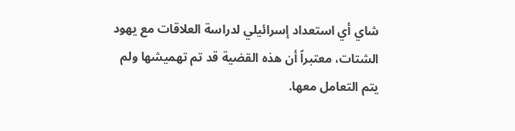شاي أي استعداد إسرائيلي لدراسة العلاقات مع يهود الشتات، معتبراً أن هذه القضية قد تم تهميشها ولم يتم التعامل معها.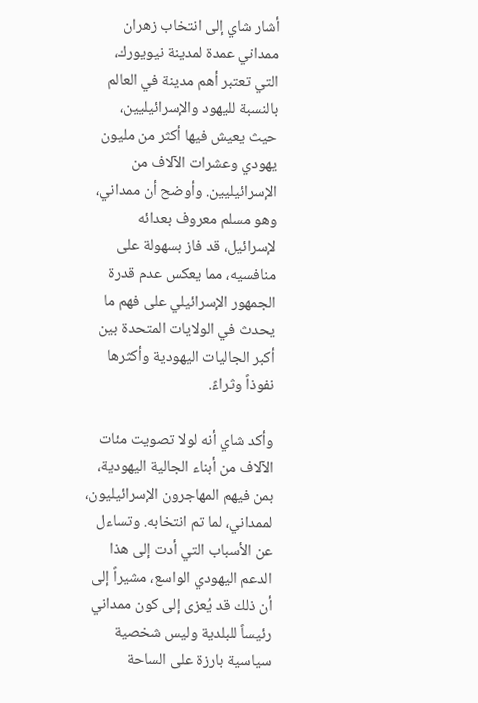أشار شاي إلى انتخاب زهران ممداني عمدة لمدينة نيويورك، التي تعتبر أهم مدينة في العالم بالنسبة لليهود والإسرائيليين، حيث يعيش فيها أكثر من مليون يهودي وعشرات الآلاف من الإسرائيليين. وأوضح أن ممداني، وهو مسلم معروف بعدائه لإسرائيل، قد فاز بسهولة على منافسيه، مما يعكس عدم قدرة الجمهور الإسرائيلي على فهم ما يحدث في الولايات المتحدة بين أكبر الجاليات اليهودية وأكثرها نفوذاً وثراءً.

وأكد شاي أنه لولا تصويت مئات الآلاف من أبناء الجالية اليهودية، بمن فيهم المهاجرون الإسرائيليون، لممداني، لما تم انتخابه. وتساءل عن الأسباب التي أدت إلى هذا الدعم اليهودي الواسع، مشيراً إلى أن ذلك قد يُعزى إلى كون ممداني رئيساً للبلدية وليس شخصية سياسية بارزة على الساحة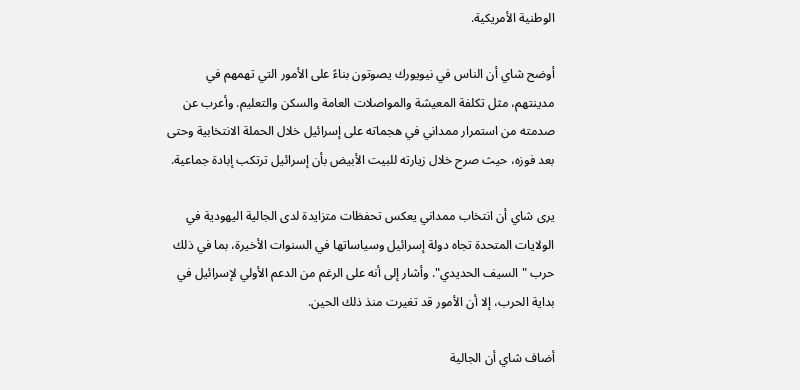الوطنية الأمريكية.

أوضح شاي أن الناس في نيويورك يصوتون بناءً على الأمور التي تهمهم في مدينتهم، مثل تكلفة المعيشة والمواصلات العامة والسكن والتعليم. وأعرب عن صدمته من استمرار ممداني في هجماته على إسرائيل خلال الحملة الانتخابية وحتى بعد فوزه، حيث صرح خلال زيارته للبيت الأبيض بأن إسرائيل ترتكب إبادة جماعية.

يرى شاي أن انتخاب ممداني يعكس تحفظات متزايدة لدى الجالية اليهودية في الولايات المتحدة تجاه دولة إسرائيل وسياساتها في السنوات الأخيرة، بما في ذلك حرب "السيف الحديدي". وأشار إلى أنه على الرغم من الدعم الأولي لإسرائيل في بداية الحرب، إلا أن الأمور قد تغيرت منذ ذلك الحين.

أضاف شاي أن الجالية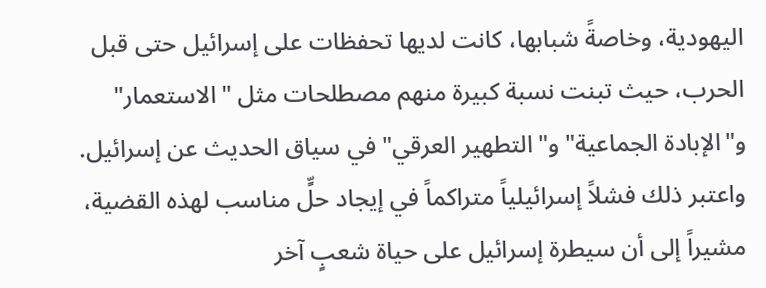اليهودية، وخاصةً شبابها، كانت لديها تحفظات على إسرائيل حتى قبل الحرب، حيث تبنت نسبة كبيرة منهم مصطلحات مثل "الاستعمار" و"الإبادة الجماعية" و"التطهير العرقي" في سياق الحديث عن إسرائيل. واعتبر ذلك فشلاً إسرائيلياً متراكماً في إيجاد حلٍّ مناسب لهذه القضية، مشيراً إلى أن سيطرة إسرائيل على حياة شعبٍ آخر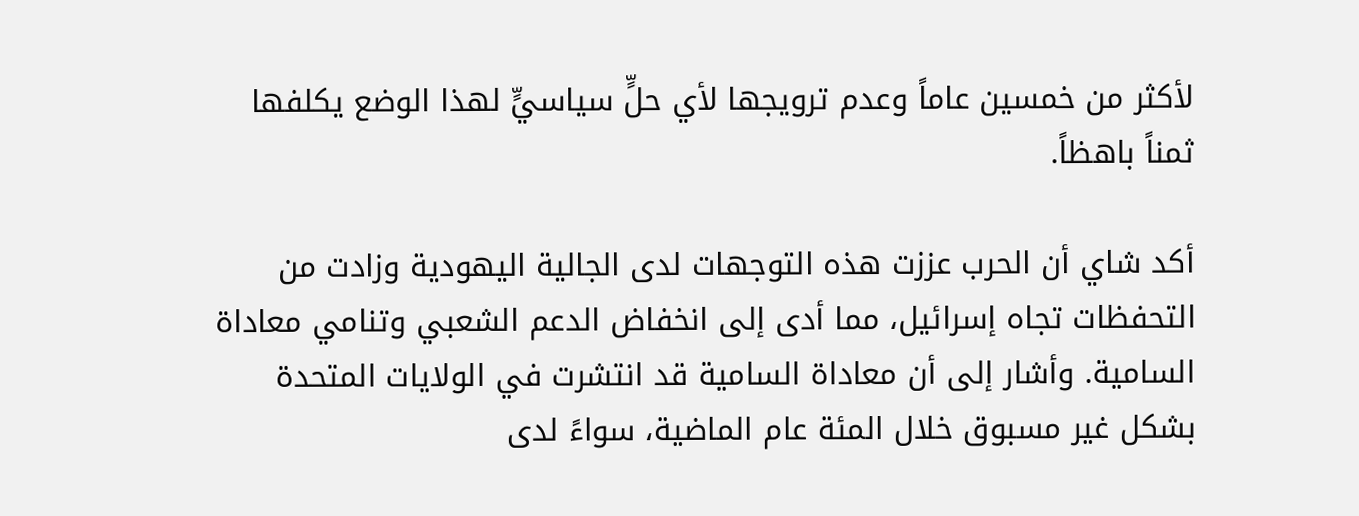لأكثر من خمسين عاماً وعدم ترويجها لأي حلٍّ سياسيٍّ لهذا الوضع يكلفها ثمناً باهظاً.

أكد شاي أن الحرب عززت هذه التوجهات لدى الجالية اليهودية وزادت من التحفظات تجاه إسرائيل، مما أدى إلى انخفاض الدعم الشعبي وتنامي معاداة السامية. وأشار إلى أن معاداة السامية قد انتشرت في الولايات المتحدة بشكل غير مسبوق خلال المئة عام الماضية، سواءً لدى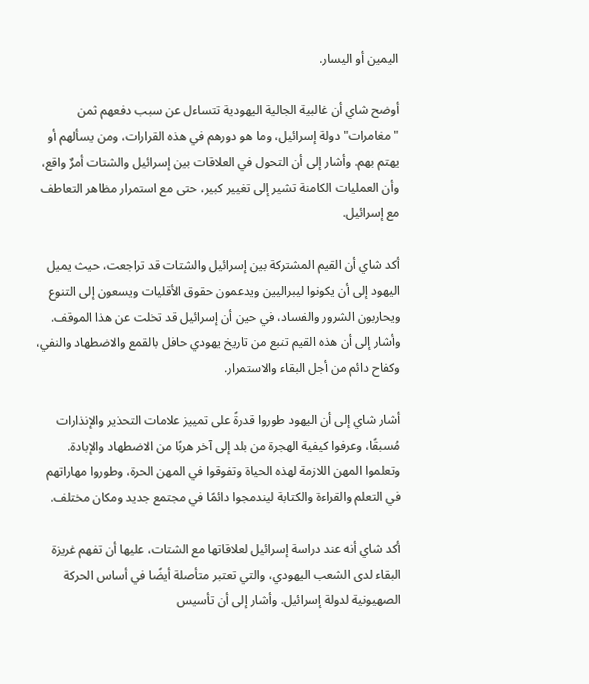اليمين أو اليسار.

أوضح شاي أن غالبية الجالية اليهودية تتساءل عن سبب دفعهم ثمن "مغامرات" دولة إسرائيل، وما هو دورهم في هذه القرارات، ومن يسألهم أو يهتم بهم. وأشار إلى أن التحول في العلاقات بين إسرائيل والشتات أمرٌ واقع، وأن العمليات الكامنة تشير إلى تغيير كبير، حتى مع استمرار مظاهر التعاطف مع إسرائيل.

أكد شاي أن القيم المشتركة بين إسرائيل والشتات قد تراجعت، حيث يميل اليهود إلى أن يكونوا ليبراليين ويدعمون حقوق الأقليات ويسعون إلى التنوع ويحاربون الشرور والفساد، في حين أن إسرائيل قد تخلت عن هذا الموقف. وأشار إلى أن هذه القيم تنبع من تاريخ يهودي حافل بالقمع والاضطهاد والنفي، وكفاح دائم من أجل البقاء والاستمرار.

أشار شاي إلى أن اليهود طوروا قدرةً على تمييز علامات التحذير والإنذارات مُسبقًا، وعرفوا كيفية الهجرة من بلد إلى آخر هربًا من الاضطهاد والإبادة. وتعلموا المهن اللازمة لهذه الحياة وتفوقوا في المهن الحرة، وطوروا مهاراتهم في التعلم والقراءة والكتابة ليندمجوا دائمًا في مجتمع جديد ومكان مختلف.

أكد شاي أنه عند دراسة إسرائيل لعلاقاتها مع الشتات، عليها أن تفهم غريزة البقاء لدى الشعب اليهودي، والتي تعتبر متأصلة أيضًا في أساس الحركة الصهيونية لدولة إسرائيل. وأشار إلى أن تأسيس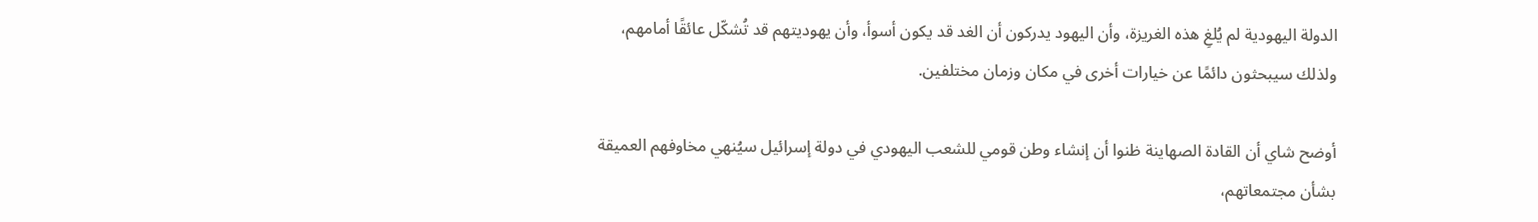الدولة اليهودية لم يُلغِ هذه الغريزة، وأن اليهود يدركون أن الغد قد يكون أسوأ، وأن يهوديتهم قد تُشكّل عائقًا أمامهم، ولذلك سيبحثون دائمًا عن خيارات أخرى في مكان وزمان مختلفين.

أوضح شاي أن القادة الصهاينة ظنوا أن إنشاء وطن قومي للشعب اليهودي في دولة إسرائيل سيُنهي مخاوفهم العميقة بشأن مجتمعاتهم،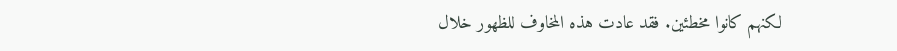لكنهم كانوا مخطئين. فقد عادت هذه المخاوف للظهور خلال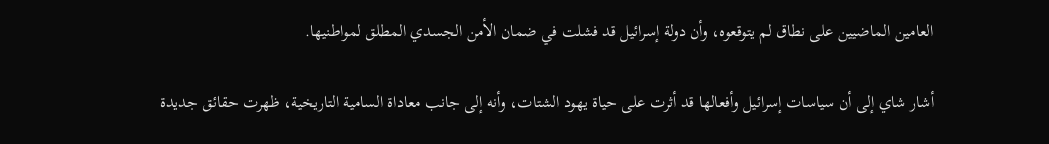العامين الماضيين على نطاق لم يتوقعوه، وأن دولة إسرائيل قد فشلت في ضمان الأمن الجسدي المطلق لمواطنيها.

أشار شاي إلى أن سياسات إسرائيل وأفعالها قد أثرت على حياة يهود الشتات، وأنه إلى جانب معاداة السامية التاريخية، ظهرت حقائق جديدة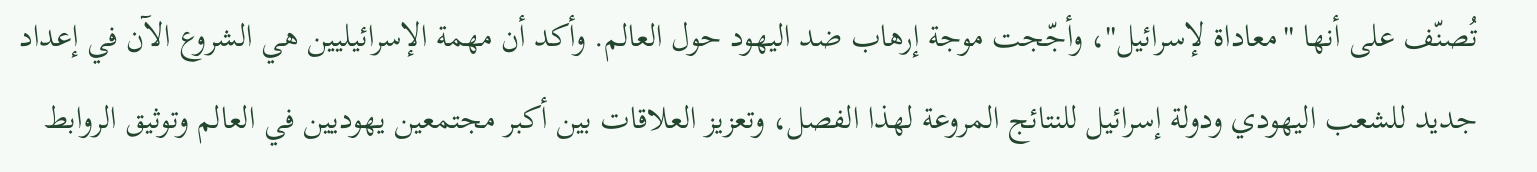تُصنّف على أنها "معاداة لإسرائيل"، وأجّجت موجة إرهاب ضد اليهود حول العالم. وأكد أن مهمة الإسرائيليين هي الشروع الآن في إعداد جديد للشعب اليهودي ودولة إسرائيل للنتائج المروعة لهذا الفصل، وتعزيز العلاقات بين أكبر مجتمعين يهوديين في العالم وتوثيق الروابط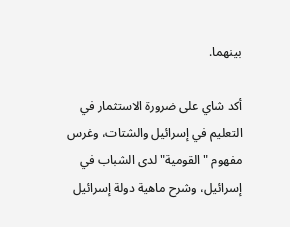بينهما.

أكد شاي على ضرورة الاستثمار في التعليم في إسرائيل والشتات، وغرس مفهوم "القومية" لدى الشباب في إسرائيل، وشرح ماهية دولة إسرائيل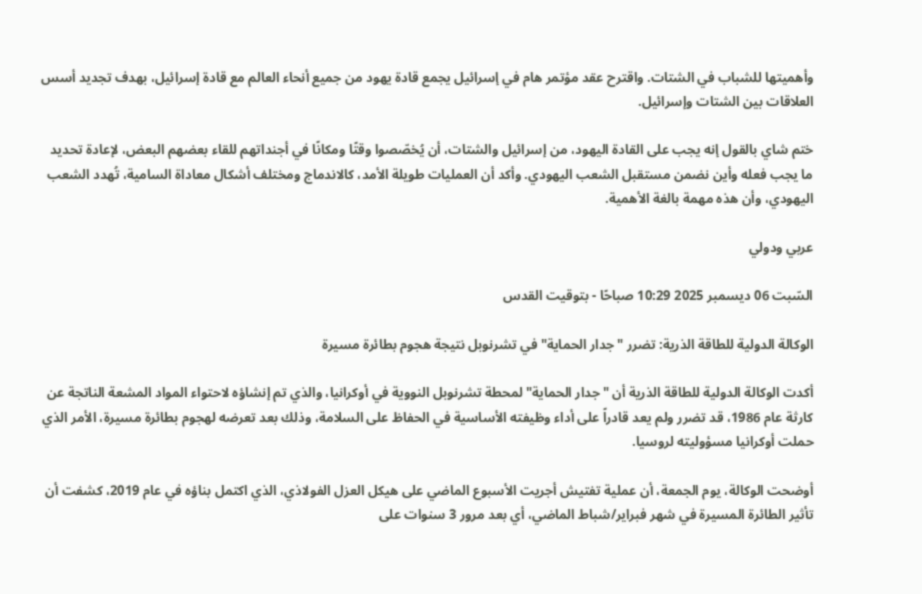وأهميتها للشباب في الشتات. واقترح عقد مؤتمر هام في إسرائيل يجمع قادة يهود من جميع أنحاء العالم مع قادة إسرائيل، بهدف تجديد أسس العلاقات بين الشتات وإسرائيل.

ختم شاي بالقول إنه يجب على القادة اليهود، من إسرائيل والشتات، أن يُخصّصوا وقتًا ومكانًا في أجنداتهم للقاء بعضهم البعض، لإعادة تحديد ما يجب فعله وأين نضمن مستقبل الشعب اليهودي. وأكد أن العمليات طويلة الأمد، كالاندماج ومختلف أشكال معاداة السامية، تُهدد الشعب اليهودي، وأن هذه مهمة بالغة الأهمية.

عربي ودولي

السّبت 06 ديسمبر 2025 10:29 صباحًا - بتوقيت القدس

الوكالة الدولية للطاقة الذرية: تضرر "جدار الحماية" في تشرنوبل نتيجة هجوم بطائرة مسيرة

أكدت الوكالة الدولية للطاقة الذرية أن "جدار الحماية" لمحطة تشرنوبل النووية في أوكرانيا، والذي تم إنشاؤه لاحتواء المواد المشعة الناتجة عن كارثة عام 1986، قد تضرر ولم يعد قادراً على أداء وظيفته الأساسية في الحفاظ على السلامة، وذلك بعد تعرضه لهجوم بطائرة مسيرة، الأمر الذي حملت أوكرانيا مسؤوليته لروسيا.

أوضحت الوكالة، يوم الجمعة، أن عملية تفتيش أجريت الأسبوع الماضي على هيكل العزل الفولاذي، الذي اكتمل بناؤه في عام 2019، كشفت أن تأثير الطائرة المسيرة في شهر فبراير/شباط الماضي، أي بعد مرور 3 سنوات على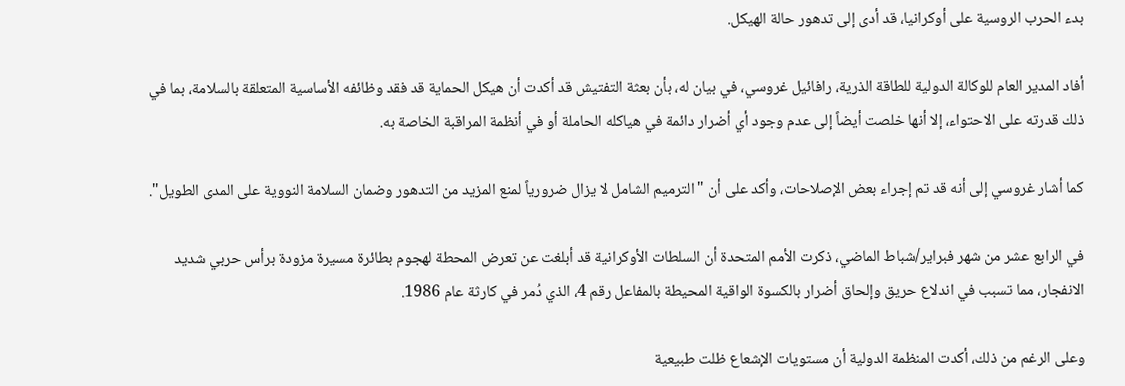بدء الحرب الروسية على أوكرانيا، قد أدى إلى تدهور حالة الهيكل.

أفاد المدير العام للوكالة الدولية للطاقة الذرية، رافائيل غروسي، في بيان له، بأن بعثة التفتيش قد أكدت أن هيكل الحماية قد فقد وظائفه الأساسية المتعلقة بالسلامة، بما في ذلك قدرته على الاحتواء، إلا أنها خلصت أيضاً إلى عدم وجود أي أضرار دائمة في هياكله الحاملة أو في أنظمة المراقبة الخاصة به.

كما أشار غروسي إلى أنه قد تم إجراء بعض الإصلاحات، وأكد على أن "الترميم الشامل لا يزال ضرورياً لمنع المزيد من التدهور وضمان السلامة النووية على المدى الطويل".

في الرابع عشر من شهر فبراير/شباط الماضي، ذكرت الأمم المتحدة أن السلطات الأوكرانية قد أبلغت عن تعرض المحطة لهجوم بطائرة مسيرة مزودة برأس حربي شديد الانفجار، مما تسبب في اندلاع حريق وإلحاق أضرار بالكسوة الواقية المحيطة بالمفاعل رقم 4، الذي دُمر في كارثة عام 1986.

وعلى الرغم من ذلك، أكدت المنظمة الدولية أن مستويات الإشعاع ظلت طبيعية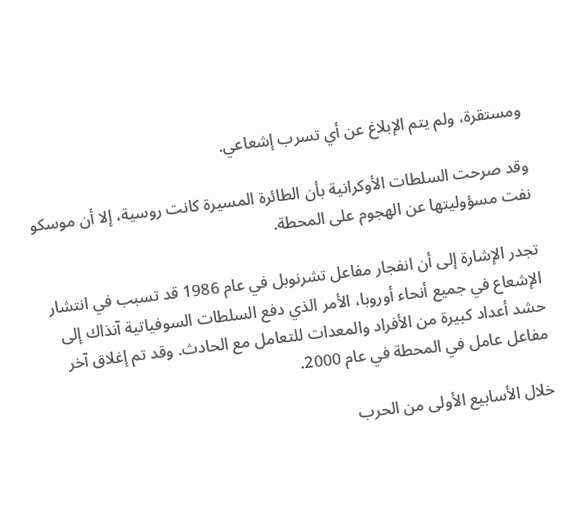ومستقرة، ولم يتم الإبلاغ عن أي تسرب إشعاعي.

وقد صرحت السلطات الأوكرانية بأن الطائرة المسيرة كانت روسية، إلا أن موسكو نفت مسؤوليتها عن الهجوم على المحطة.

تجدر الإشارة إلى أن انفجار مفاعل تشرنوبل في عام 1986 قد تسبب في انتشار الإشعاع في جميع أنحاء أوروبا، الأمر الذي دفع السلطات السوفياتية آنذاك إلى حشد أعداد كبيرة من الأفراد والمعدات للتعامل مع الحادث. وقد تم إغلاق آخر مفاعل عامل في المحطة في عام 2000.

خلال الأسابيع الأولى من الحرب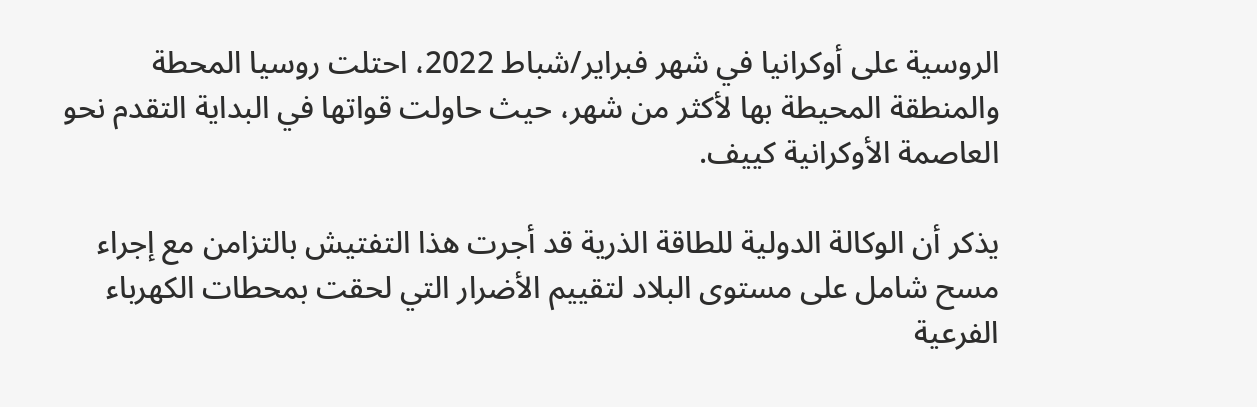الروسية على أوكرانيا في شهر فبراير/شباط 2022، احتلت روسيا المحطة والمنطقة المحيطة بها لأكثر من شهر، حيث حاولت قواتها في البداية التقدم نحو العاصمة الأوكرانية كييف.

يذكر أن الوكالة الدولية للطاقة الذرية قد أجرت هذا التفتيش بالتزامن مع إجراء مسح شامل على مستوى البلاد لتقييم الأضرار التي لحقت بمحطات الكهرباء الفرعية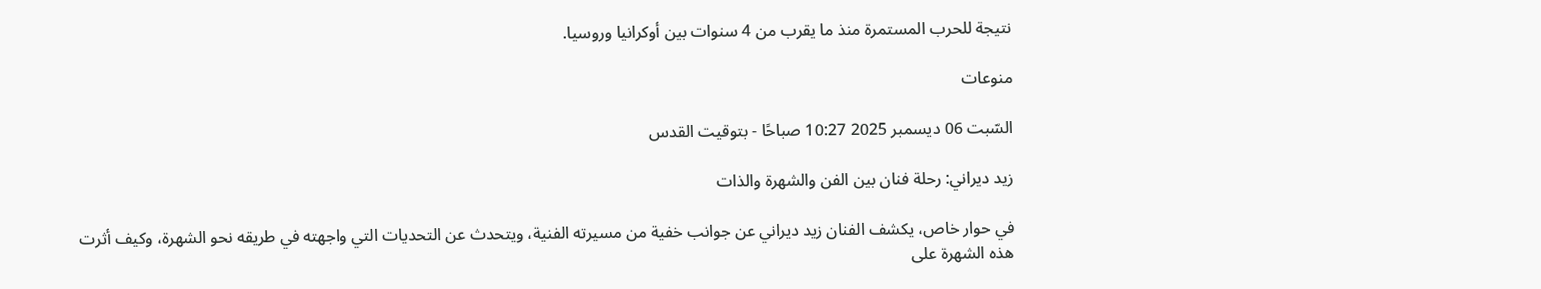نتيجة للحرب المستمرة منذ ما يقرب من 4 سنوات بين أوكرانيا وروسيا.

منوعات

السّبت 06 ديسمبر 2025 10:27 صباحًا - بتوقيت القدس

زيد ديراني: رحلة فنان بين الفن والشهرة والذات

في حوار خاص، يكشف الفنان زيد ديراني عن جوانب خفية من مسيرته الفنية، ويتحدث عن التحديات التي واجهته في طريقه نحو الشهرة، وكيف أثرت هذه الشهرة على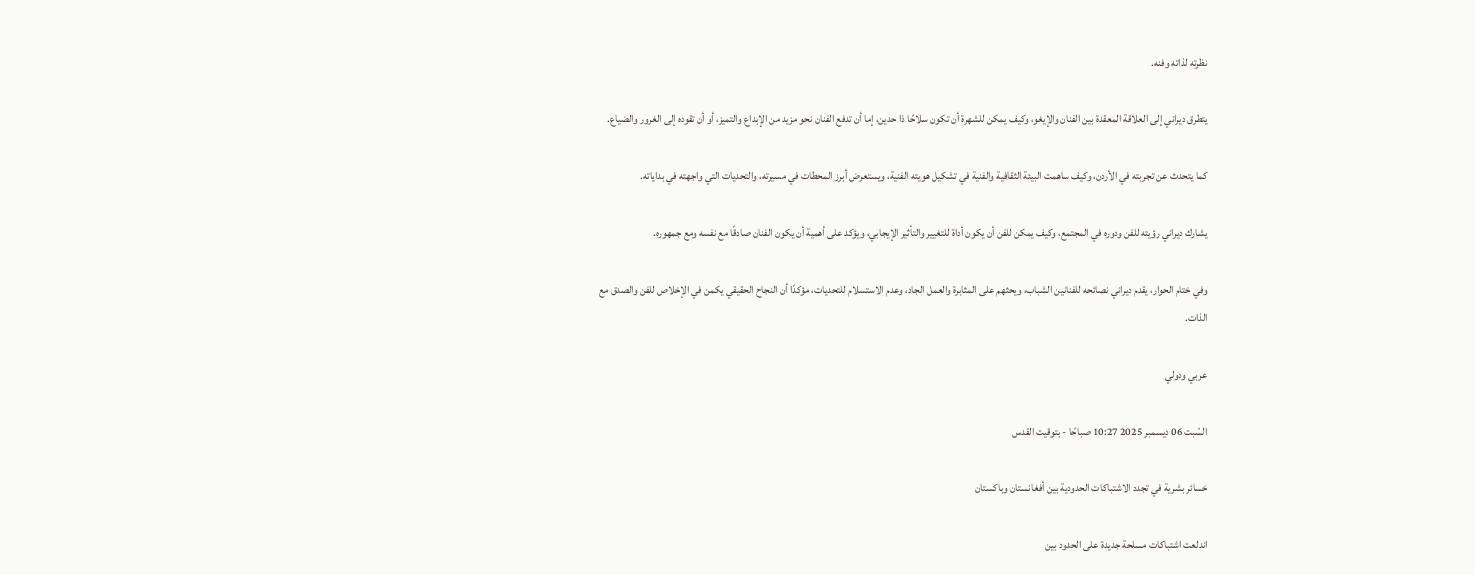نظرته لذاته وفنه.

يتطرق ديراني إلى العلاقة المعقدة بين الفنان والإيغو، وكيف يمكن للشهرة أن تكون سلاحًا ذا حدين، إما أن تدفع الفنان نحو مزيد من الإبداع والتميز، أو أن تقوده إلى الغرور والضياع.

كما يتحدث عن تجربته في الأردن، وكيف ساهمت البيئة الثقافية والفنية في تشكيل هويته الفنية، ويستعرض أبرز المحطات في مسيرته، والتحديات التي واجهته في بداياته.

يشارك ديراني رؤيته للفن ودوره في المجتمع، وكيف يمكن للفن أن يكون أداة للتغيير والتأثير الإيجابي، ويؤكد على أهمية أن يكون الفنان صادقًا مع نفسه ومع جمهوره.

وفي ختام الحوار، يقدم ديراني نصائحه للفنانين الشباب، ويحثهم على المثابرة والعمل الجاد، وعدم الاستسلام للتحديات، مؤكدًا أن النجاح الحقيقي يكمن في الإخلاص للفن والصدق مع الذات.

عربي ودولي

السّبت 06 ديسمبر 2025 10:27 صباحًا - بتوقيت القدس

خسائر بشرية في تجدد الاشتباكات الحدودية بين أفغانستان وباكستان

اندلعت اشتباكات مسلحة جديدة على الحدود بين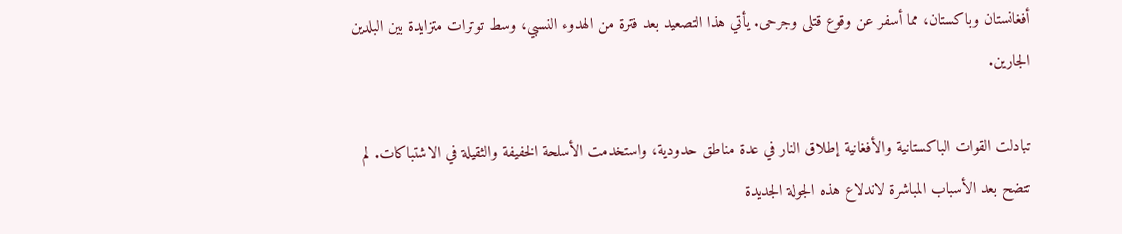أفغانستان وباكستان، مما أسفر عن وقوع قتلى وجرحى. يأتي هذا التصعيد بعد فترة من الهدوء النسبي، وسط توترات متزايدة بين البلدين الجارين.

تبادلت القوات الباكستانية والأفغانية إطلاق النار في عدة مناطق حدودية، واستخدمت الأسلحة الخفيفة والثقيلة في الاشتباكات. لم تتضح بعد الأسباب المباشرة لاندلاع هذه الجولة الجديدة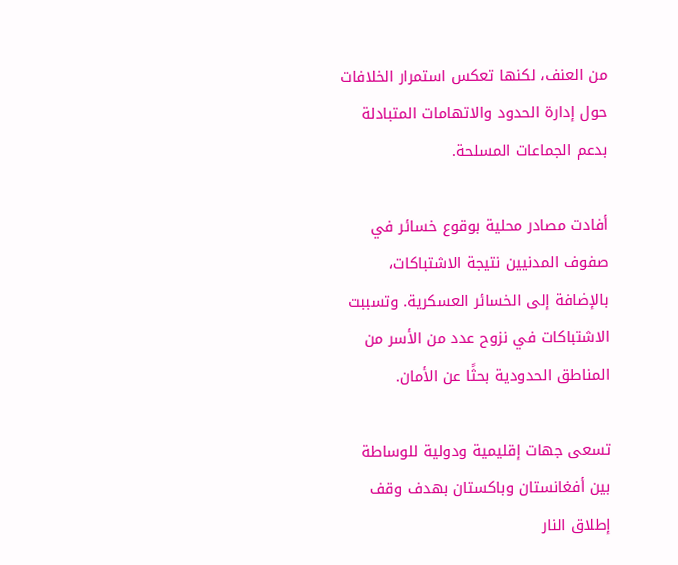من العنف، لكنها تعكس استمرار الخلافات حول إدارة الحدود والاتهامات المتبادلة بدعم الجماعات المسلحة.

أفادت مصادر محلية بوقوع خسائر في صفوف المدنيين نتيجة الاشتباكات، بالإضافة إلى الخسائر العسكرية. وتسببت الاشتباكات في نزوح عدد من الأسر من المناطق الحدودية بحثًا عن الأمان.

تسعى جهات إقليمية ودولية للوساطة بين أفغانستان وباكستان بهدف وقف إطلاق النار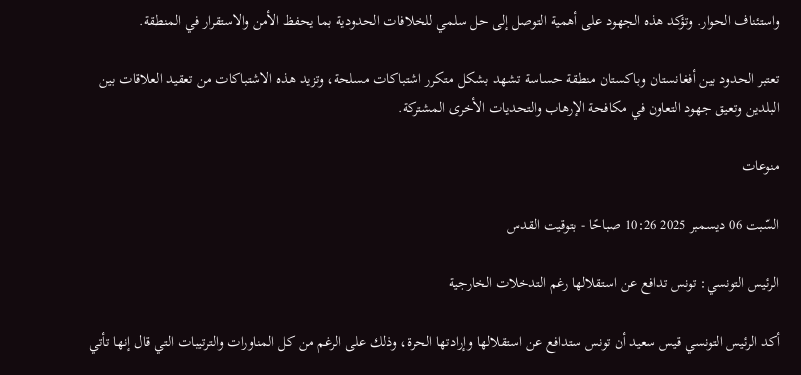واستئناف الحوار. وتؤكد هذه الجهود على أهمية التوصل إلى حل سلمي للخلافات الحدودية بما يحفظ الأمن والاستقرار في المنطقة.

تعتبر الحدود بين أفغانستان وباكستان منطقة حساسة تشهد بشكل متكرر اشتباكات مسلحة، وتزيد هذه الاشتباكات من تعقيد العلاقات بين البلدين وتعيق جهود التعاون في مكافحة الإرهاب والتحديات الأخرى المشتركة.

منوعات

السّبت 06 ديسمبر 2025 10:26 صباحًا - بتوقيت القدس

الرئيس التونسي: تونس تدافع عن استقلالها رغم التدخلات الخارجية

أكد الرئيس التونسي قيس سعيد أن تونس ستدافع عن استقلالها وإرادتها الحرة، وذلك على الرغم من كل المناورات والترتيبات التي قال إنها تأتي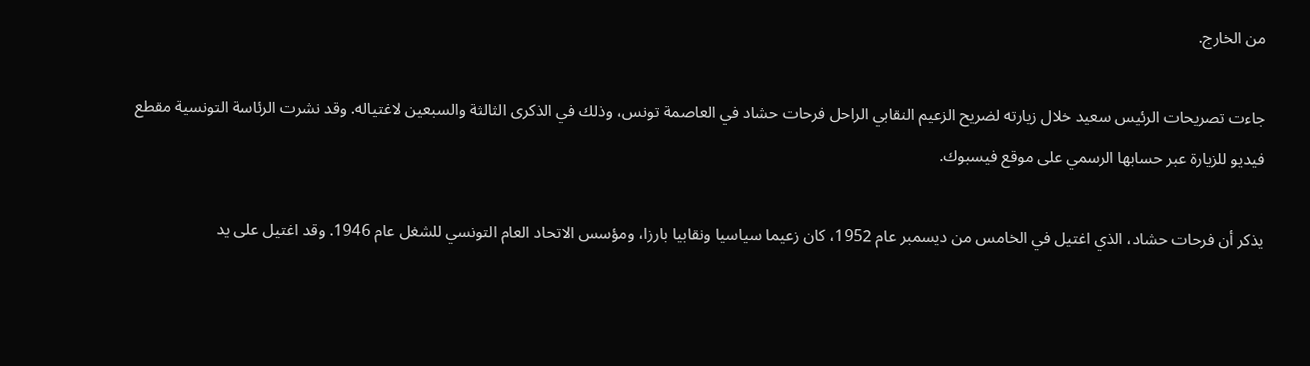من الخارج.

جاءت تصريحات الرئيس سعيد خلال زيارته لضريح الزعيم النقابي الراحل فرحات حشاد في العاصمة تونس، وذلك في الذكرى الثالثة والسبعين لاغتياله. وقد نشرت الرئاسة التونسية مقطع فيديو للزيارة عبر حسابها الرسمي على موقع فيسبوك.

يذكر أن فرحات حشاد، الذي اغتيل في الخامس من ديسمبر عام 1952، كان زعيما سياسيا ونقابيا بارزا، ومؤسس الاتحاد العام التونسي للشغل عام 1946. وقد اغتيل على يد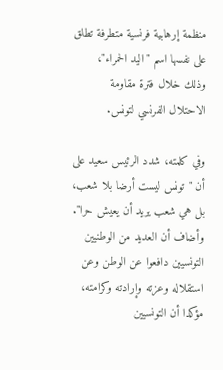منظمة إرهابية فرنسية متطرفة تطلق على نفسها اسم "اليد الحمراء"، وذلك خلال فترة مقاومة الاحتلال الفرنسي لتونس.

وفي كلمته، شدد الرئيس سعيد على أن "تونس ليست أرضا بلا شعب، بل هي شعب يريد أن يعيش حرا". وأضاف أن العديد من الوطنيين التونسيين دافعوا عن الوطن وعن استقلاله وعزته وإرادته وكرامته، مؤكدا أن التونسيين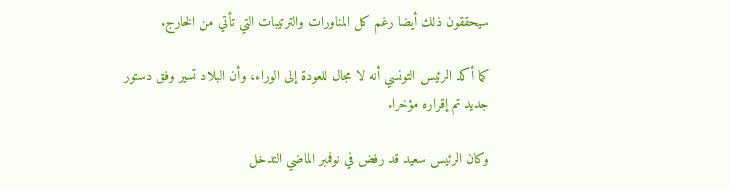سيحققون ذلك أيضا رغم كل المناورات والترتيبات التي تأتي من الخارج.

كما أكد الرئيس التونسي أنه لا مجال للعودة إلى الوراء، وأن البلاد تسير وفق دستور جديد تم إقراره مؤخرا.

وكان الرئيس سعيد قد رفض في نوفمبر الماضي التدخل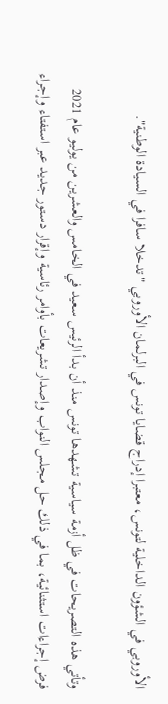الأوروبي في الشؤون الداخلية لتونس، معتبرا إدراج قضايا تونس في البرلمان الأوروبي "تدخلا سافرا في السيادة الوطنية".

وتأتي هذه التصريحات في ظل أزمة سياسية تشهدها تونس منذ أن بدأ الرئيس سعيد في الخامس والعشرين من يوليو عام 2021 فرض إجراءات استثنائية، بما في ذلك حل مجلس النواب وإصدار تشريعات بأوامر رئاسية وإقرار دستور جديد عبر استفتاء وإجراء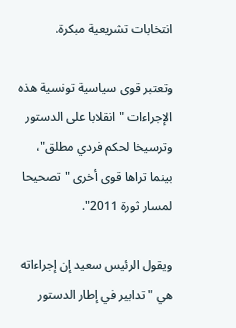انتخابات تشريعية مبكرة.

وتعتبر قوى سياسية تونسية هذه الإجراءات "انقلابا على الدستور وترسيخا لحكم فردي مطلق"، بينما تراها قوى أخرى "تصحيحا لمسار ثورة 2011".

ويقول الرئيس سعيد إن إجراءاته هي "تدابير في إطار الدستور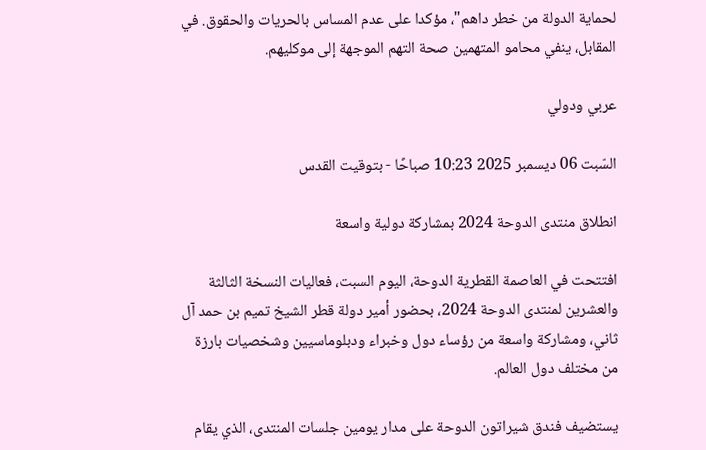لحماية الدولة من خطر داهم"، مؤكدا على عدم المساس بالحريات والحقوق. في المقابل، ينفي محامو المتهمين صحة التهم الموجهة إلى موكليهم.

عربي ودولي

السّبت 06 ديسمبر 2025 10:23 صباحًا - بتوقيت القدس

انطلاق منتدى الدوحة 2024 بمشاركة دولية واسعة

افتتحت في العاصمة القطرية الدوحة، اليوم السبت، فعاليات النسخة الثالثة والعشرين لمنتدى الدوحة 2024، بحضور أمير دولة قطر الشيخ تميم بن حمد آل ثاني، ومشاركة واسعة من رؤساء دول وخبراء ودبلوماسيين وشخصيات بارزة من مختلف دول العالم.

يستضيف فندق شيراتون الدوحة على مدار يومين جلسات المنتدى، الذي يقام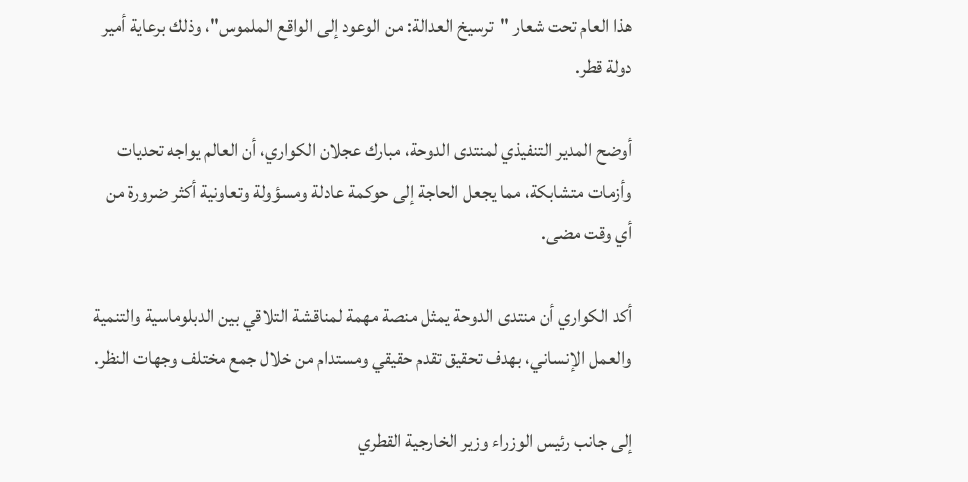هذا العام تحت شعار "ترسيخ العدالة: من الوعود إلى الواقع الملموس"، وذلك برعاية أمير دولة قطر.

أوضح المدير التنفيذي لمنتدى الدوحة، مبارك عجلان الكواري، أن العالم يواجه تحديات وأزمات متشابكة، مما يجعل الحاجة إلى حوكمة عادلة ومسؤولة وتعاونية أكثر ضرورة من أي وقت مضى.

أكد الكواري أن منتدى الدوحة يمثل منصة مهمة لمناقشة التلاقي بين الدبلوماسية والتنمية والعمل الإنساني، بهدف تحقيق تقدم حقيقي ومستدام من خلال جمع مختلف وجهات النظر.

إلى جانب رئيس الوزراء وزير الخارجية القطري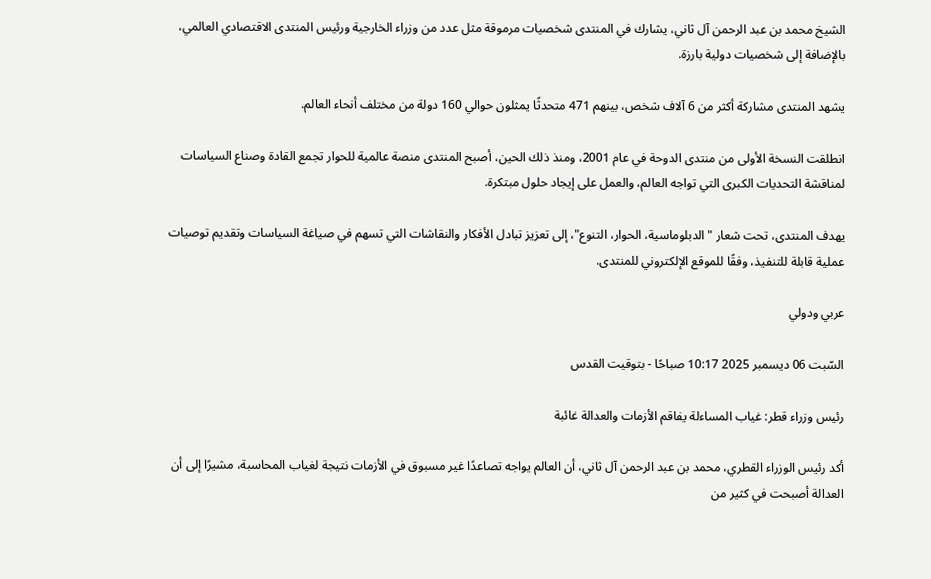الشيخ محمد بن عبد الرحمن آل ثاني، يشارك في المنتدى شخصيات مرموقة مثل عدد من وزراء الخارجية ورئيس المنتدى الاقتصادي العالمي، بالإضافة إلى شخصيات دولية بارزة.

يشهد المنتدى مشاركة أكثر من 6 آلاف شخص، بينهم 471 متحدثًا يمثلون حوالي 160 دولة من مختلف أنحاء العالم.

انطلقت النسخة الأولى من منتدى الدوحة في عام 2001، ومنذ ذلك الحين، أصبح المنتدى منصة عالمية للحوار تجمع القادة وصناع السياسات لمناقشة التحديات الكبرى التي تواجه العالم، والعمل على إيجاد حلول مبتكرة.

يهدف المنتدى، تحت شعار "الدبلوماسية، الحوار، التنوع"، إلى تعزيز تبادل الأفكار والنقاشات التي تسهم في صياغة السياسات وتقديم توصيات عملية قابلة للتنفيذ، وفقًا للموقع الإلكتروني للمنتدى.

عربي ودولي

السّبت 06 ديسمبر 2025 10:17 صباحًا - بتوقيت القدس

رئيس وزراء قطر: غياب المساءلة يفاقم الأزمات والعدالة غائبة

أكد رئيس الوزراء القطري، محمد بن عبد الرحمن آل ثاني، أن العالم يواجه تصاعدًا غير مسبوق في الأزمات نتيجة لغياب المحاسبة، مشيرًا إلى أن العدالة أصبحت في كثير من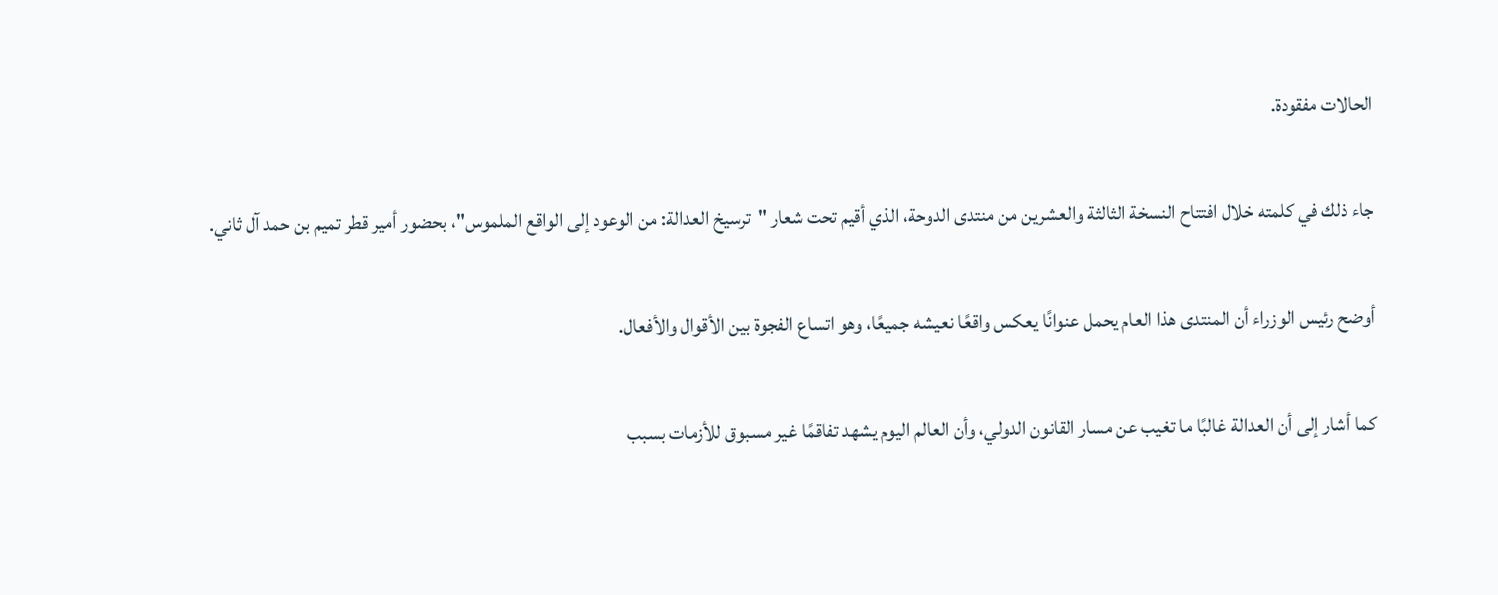الحالات مفقودة.

جاء ذلك في كلمته خلال افتتاح النسخة الثالثة والعشرين من منتدى الدوحة، الذي أقيم تحت شعار "ترسيخ العدالة: من الوعود إلى الواقع الملموس"، بحضور أمير قطر تميم بن حمد آل ثاني.

أوضح رئيس الوزراء أن المنتدى هذا العام يحمل عنوانًا يعكس واقعًا نعيشه جميعًا، وهو اتساع الفجوة بين الأقوال والأفعال.

كما أشار إلى أن العدالة غالبًا ما تغيب عن مسار القانون الدولي، وأن العالم اليوم يشهد تفاقمًا غير مسبوق للأزمات بسبب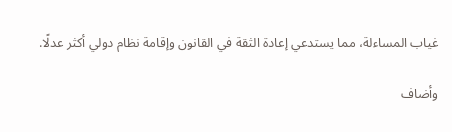غياب المساءلة، مما يستدعي إعادة الثقة في القانون وإقامة نظام دولي أكثر عدلًا.

وأضاف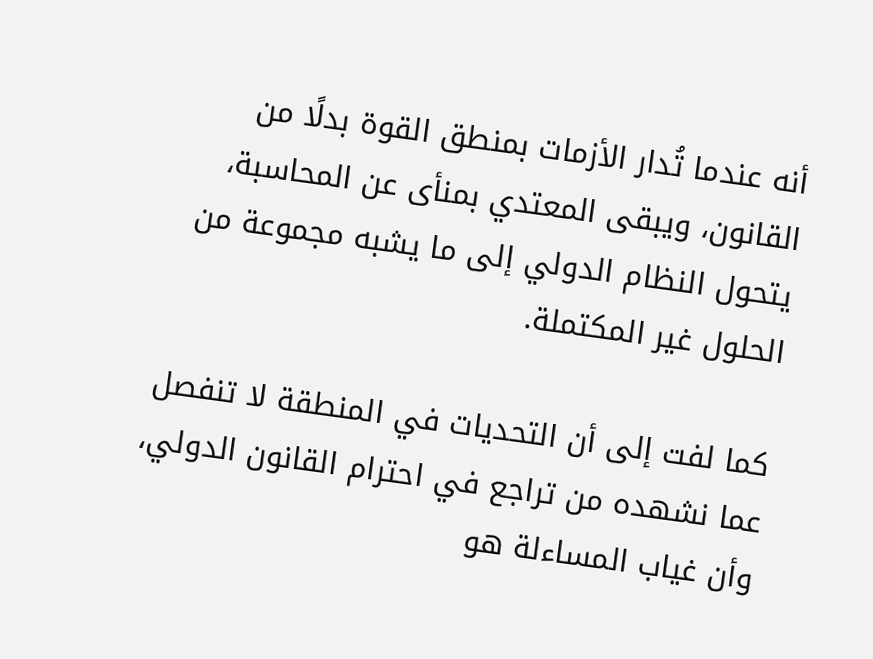أنه عندما تُدار الأزمات بمنطق القوة بدلًا من القانون، ويبقى المعتدي بمنأى عن المحاسبة، يتحول النظام الدولي إلى ما يشبه مجموعة من الحلول غير المكتملة.

كما لفت إلى أن التحديات في المنطقة لا تنفصل عما نشهده من تراجع في احترام القانون الدولي، وأن غياب المساءلة هو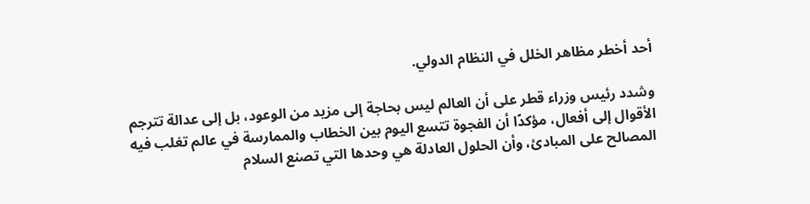أحد أخطر مظاهر الخلل في النظام الدولي.

وشدد رئيس وزراء قطر على أن العالم ليس بحاجة إلى مزيد من الوعود، بل إلى عدالة تترجم الأقوال إلى أفعال، مؤكدًا أن الفجوة تتسع اليوم بين الخطاب والممارسة في عالم تغلب فيه المصالح على المبادئ، وأن الحلول العادلة هي وحدها التي تصنع السلام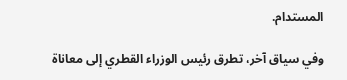المستدام.

وفي سياق آخر، تطرق رئيس الوزراء القطري إلى معاناة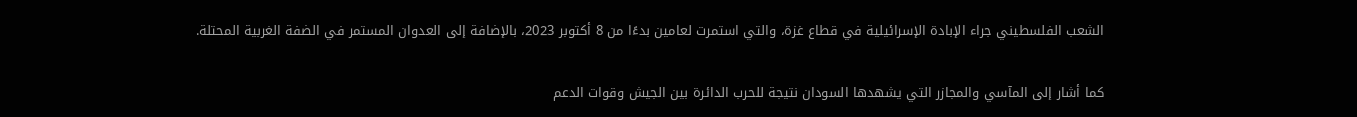الشعب الفلسطيني جراء الإبادة الإسرائيلية في قطاع غزة، والتي استمرت لعامين بدءًا من 8 أكتوبر 2023، بالإضافة إلى العدوان المستمر في الضفة الغربية المحتلة.

كما أشار إلى المآسي والمجازر التي يشهدها السودان نتيجة للحرب الدائرة بين الجيش وقوات الدعم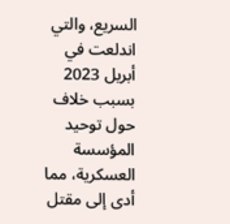السريع، والتي اندلعت في أبريل 2023 بسبب خلاف حول توحيد المؤسسة العسكرية، مما أدى إلى مقتل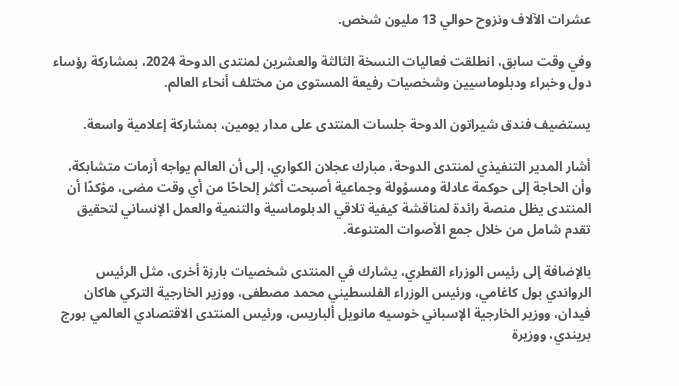عشرات الآلاف ونزوح حوالي 13 مليون شخص.

وفي وقت سابق، انطلقت فعاليات النسخة الثالثة والعشرين لمنتدى الدوحة 2024، بمشاركة رؤساء دول وخبراء ودبلوماسيين وشخصيات رفيعة المستوى من مختلف أنحاء العالم.

يستضيف فندق شيراتون الدوحة جلسات المنتدى على مدار يومين، بمشاركة إعلامية واسعة.

أشار المدير التنفيذي لمنتدى الدوحة، مبارك عجلان الكواري، إلى أن العالم يواجه أزمات متشابكة، وأن الحاجة إلى حوكمة عادلة ومسؤولة وجماعية أصبحت أكثر إلحاحًا من أي وقت مضى، مؤكدًا أن المنتدى يظل منصة رائدة لمناقشة كيفية تلاقي الدبلوماسية والتنمية والعمل الإنساني لتحقيق تقدم شامل من خلال جمع الأصوات المتنوعة.

بالإضافة إلى رئيس الوزراء القطري، يشارك في المنتدى شخصيات بارزة أخرى، مثل الرئيس الرواندي بول كاغامي، ورئيس الوزراء الفلسطيني محمد مصطفى، ووزير الخارجية التركي هاكان فيدان، ووزير الخارجية الإسباني خوسيه مانويل ألباريس، ورئيس المنتدى الاقتصادي العالمي بورج بريندي، ووزيرة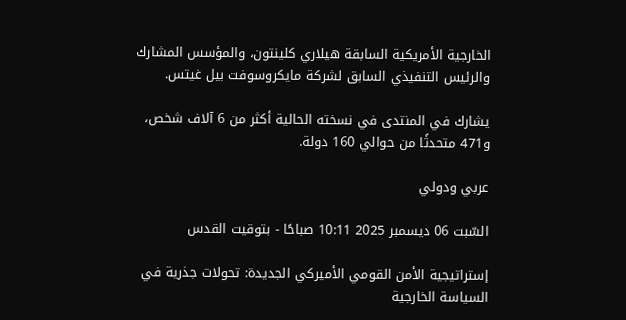الخارجية الأمريكية السابقة هيلاري كلينتون، والمؤسس المشارك والرئيس التنفيذي السابق لشركة مايكروسوفت بيل غيتس.

يشارك في المنتدى في نسخته الحالية أكثر من 6 آلاف شخص، و471 متحدثًا من حوالي 160 دولة.

عربي ودولي

السّبت 06 ديسمبر 2025 10:11 صباحًا - بتوقيت القدس

إستراتيجية الأمن القومي الأميركي الجديدة: تحولات جذرية في السياسة الخارجية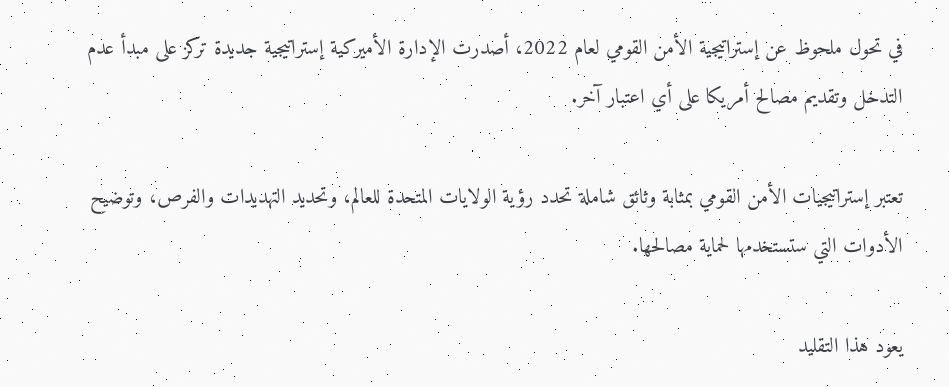في تحول ملحوظ عن إستراتيجية الأمن القومي لعام 2022، أصدرت الإدارة الأميركية إستراتيجية جديدة تركز على مبدأ عدم التدخل وتقديم مصالح أمريكا على أي اعتبار آخر.

تعتبر إستراتيجيات الأمن القومي بمثابة وثائق شاملة تحدد رؤية الولايات المتحدة للعالم، وتحديد التهديدات والفرص، وتوضيح الأدوات التي ستستخدمها لحماية مصالحها.

يعود هذا التقليد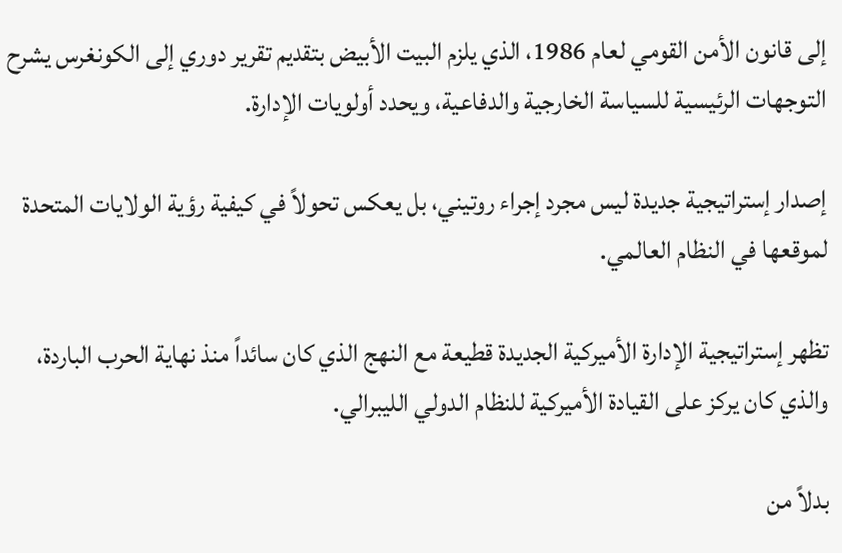إلى قانون الأمن القومي لعام 1986، الذي يلزم البيت الأبيض بتقديم تقرير دوري إلى الكونغرس يشرح التوجهات الرئيسية للسياسة الخارجية والدفاعية، ويحدد أولويات الإدارة.

إصدار إستراتيجية جديدة ليس مجرد إجراء روتيني، بل يعكس تحولاً في كيفية رؤية الولايات المتحدة لموقعها في النظام العالمي.

تظهر إستراتيجية الإدارة الأميركية الجديدة قطيعة مع النهج الذي كان سائداً منذ نهاية الحرب الباردة، والذي كان يركز على القيادة الأميركية للنظام الدولي الليبرالي.

بدلاً من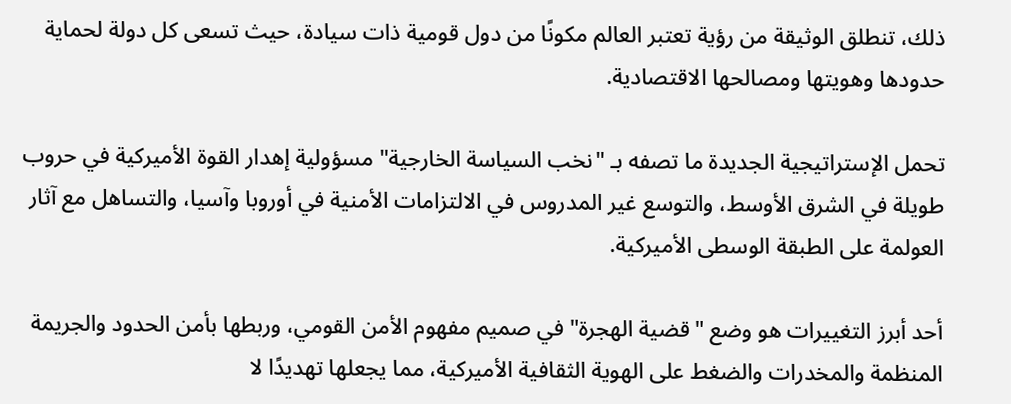ذلك، تنطلق الوثيقة من رؤية تعتبر العالم مكونًا من دول قومية ذات سيادة، حيث تسعى كل دولة لحماية حدودها وهويتها ومصالحها الاقتصادية.

تحمل الإستراتيجية الجديدة ما تصفه بـ "نخب السياسة الخارجية" مسؤولية إهدار القوة الأميركية في حروب طويلة في الشرق الأوسط، والتوسع غير المدروس في الالتزامات الأمنية في أوروبا وآسيا، والتساهل مع آثار العولمة على الطبقة الوسطى الأميركية.

أحد أبرز التغييرات هو وضع "قضية الهجرة" في صميم مفهوم الأمن القومي، وربطها بأمن الحدود والجريمة المنظمة والمخدرات والضغط على الهوية الثقافية الأميركية، مما يجعلها تهديدًا لا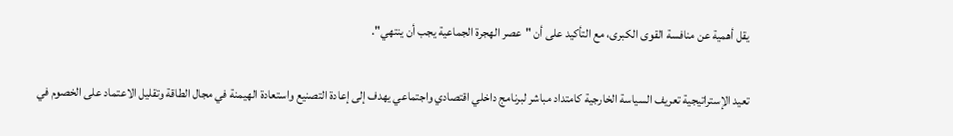يقل أهمية عن منافسة القوى الكبرى، مع التأكيد على أن "عصر الهجرة الجماعية يجب أن ينتهي".

تعيد الإستراتيجية تعريف السياسة الخارجية كامتداد مباشر لبرنامج داخلي اقتصادي واجتماعي يهدف إلى إعادة التصنيع واستعادة الهيمنة في مجال الطاقة وتقليل الاعتماد على الخصوم في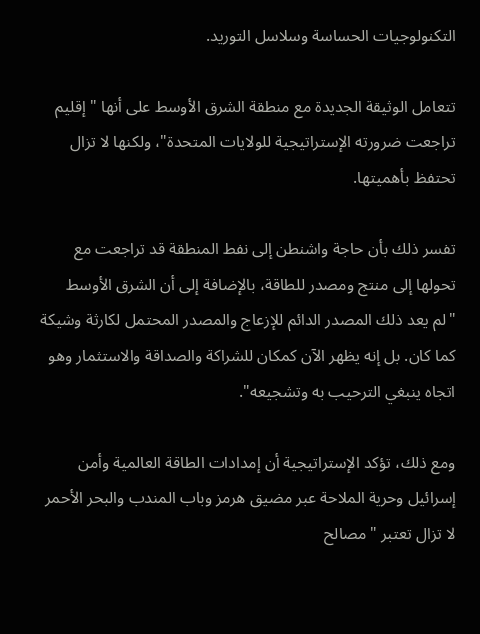التكنولوجيات الحساسة وسلاسل التوريد.

تتعامل الوثيقة الجديدة مع منطقة الشرق الأوسط على أنها "إقليم تراجعت ضرورته الإستراتيجية للولايات المتحدة"، ولكنها لا تزال تحتفظ بأهميتها.

تفسر ذلك بأن حاجة واشنطن إلى نفط المنطقة قد تراجعت مع تحولها إلى منتج ومصدر للطاقة، بالإضافة إلى أن الشرق الأوسط "لم يعد ذلك المصدر الدائم للإزعاج والمصدر المحتمل لكارثة وشيكة كما كان. بل إنه يظهر الآن كمكان للشراكة والصداقة والاستثمار وهو اتجاه ينبغي الترحيب به وتشجيعه".

ومع ذلك، تؤكد الإستراتيجية أن إمدادات الطاقة العالمية وأمن إسرائيل وحرية الملاحة عبر مضيق هرمز وباب المندب والبحر الأحمر لا تزال تعتبر "مصالح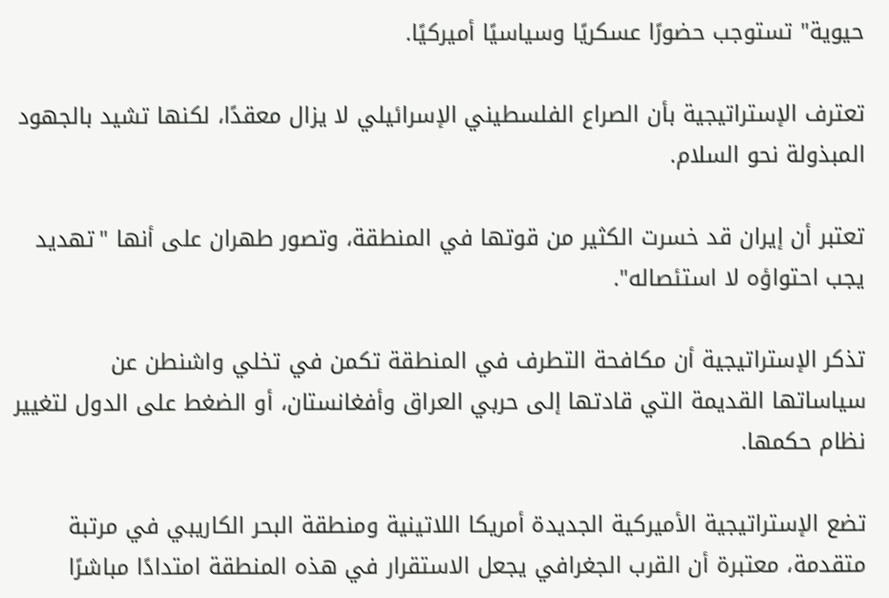حيوية" تستوجب حضورًا عسكريًا وسياسيًا أميركيًا.

تعترف الإستراتيجية بأن الصراع الفلسطيني الإسرائيلي لا يزال معقدًا، لكنها تشيد بالجهود المبذولة نحو السلام.

تعتبر أن إيران قد خسرت الكثير من قوتها في المنطقة، وتصور طهران على أنها "تهديد يجب احتواؤه لا استئصاله".

تذكر الإستراتيجية أن مكافحة التطرف في المنطقة تكمن في تخلي واشنطن عن سياساتها القديمة التي قادتها إلى حربي العراق وأفغانستان، أو الضغط على الدول لتغيير نظام حكمها.

تضع الإستراتيجية الأميركية الجديدة أمريكا اللاتينية ومنطقة البحر الكاريبي في مرتبة متقدمة، معتبرة أن القرب الجغرافي يجعل الاستقرار في هذه المنطقة امتدادًا مباشرًا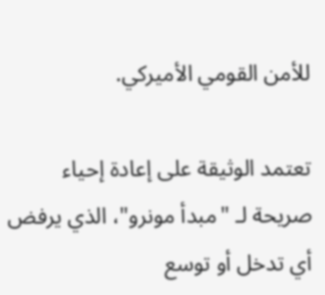للأمن القومي الأميركي.

تعتمد الوثيقة على إعادة إحياء صريحة لـ "مبدأ مونرو"، الذي يرفض أي تدخل أو توسع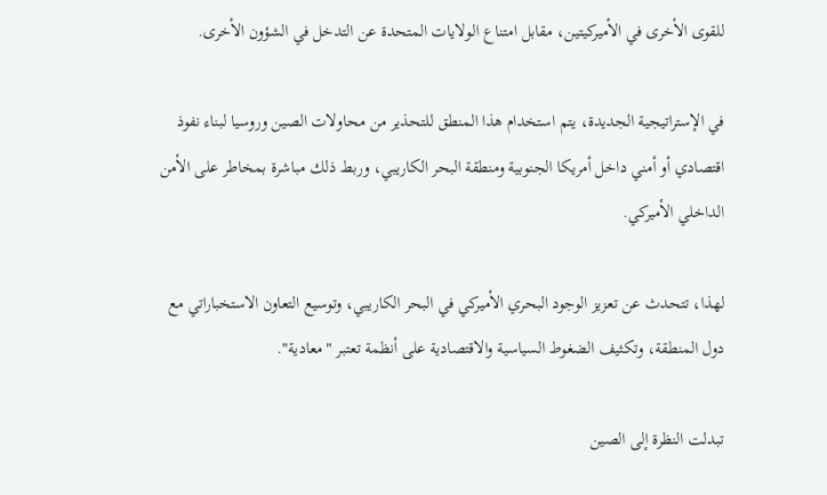للقوى الأخرى في الأميركيتين، مقابل امتناع الولايات المتحدة عن التدخل في الشؤون الأخرى.

في الإستراتيجية الجديدة، يتم استخدام هذا المنطق للتحذير من محاولات الصين وروسيا لبناء نفوذ اقتصادي أو أمني داخل أمريكا الجنوبية ومنطقة البحر الكاريبي، وربط ذلك مباشرة بمخاطر على الأمن الداخلي الأميركي.

لهذا، تتحدث عن تعزيز الوجود البحري الأميركي في البحر الكاريبي، وتوسيع التعاون الاستخباراتي مع دول المنطقة، وتكثيف الضغوط السياسية والاقتصادية على أنظمة تعتبر "معادية".

تبدلت النظرة إلى الصين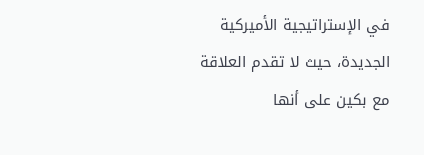في الإستراتيجية الأميركية الجديدة، حيث لا تقدم العلاقة مع بكين على أنها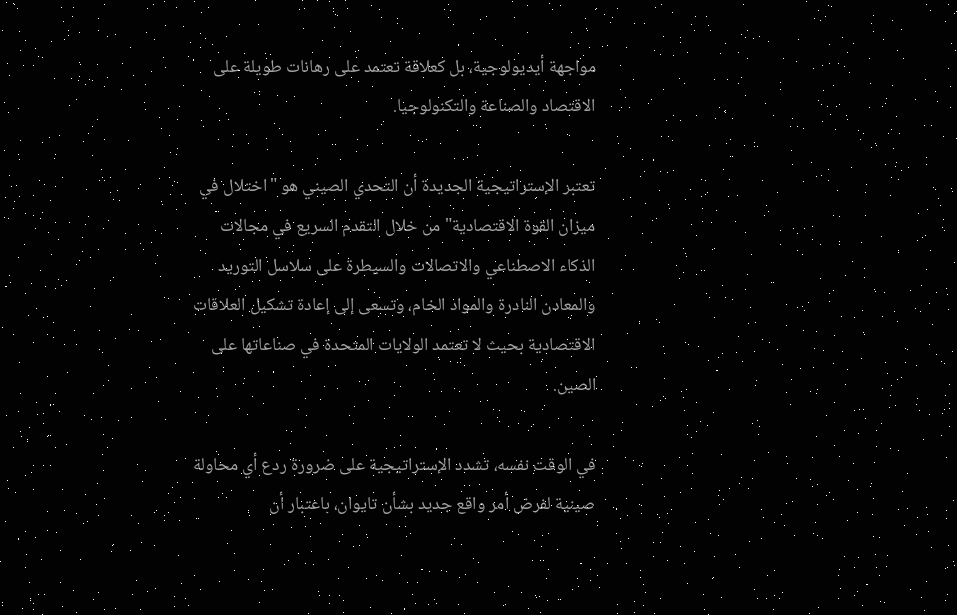مواجهة أيديولوجية، بل كعلاقة تعتمد على رهانات طويلة على الاقتصاد والصناعة والتكنولوجيا.

تعتبر الإستراتيجية الجديدة أن التحدي الصيني هو "اختلال في ميزان القوة الاقتصادية" من خلال التقدم السريع في مجالات الذكاء الاصطناعي والاتصالات والسيطرة على سلاسل التوريد والمعادن النادرة والمواد الخام، وتسعى إلى إعادة تشكيل العلاقات الاقتصادية بحيث لا تعتمد الولايات المتحدة في صناعاتها على الصين.

في الوقت نفسه، تشدد الإستراتيجية على ضرورة ردع أي محاولة صينية لفرض أمر واقع جديد بشأن تايوان، باعتبار أن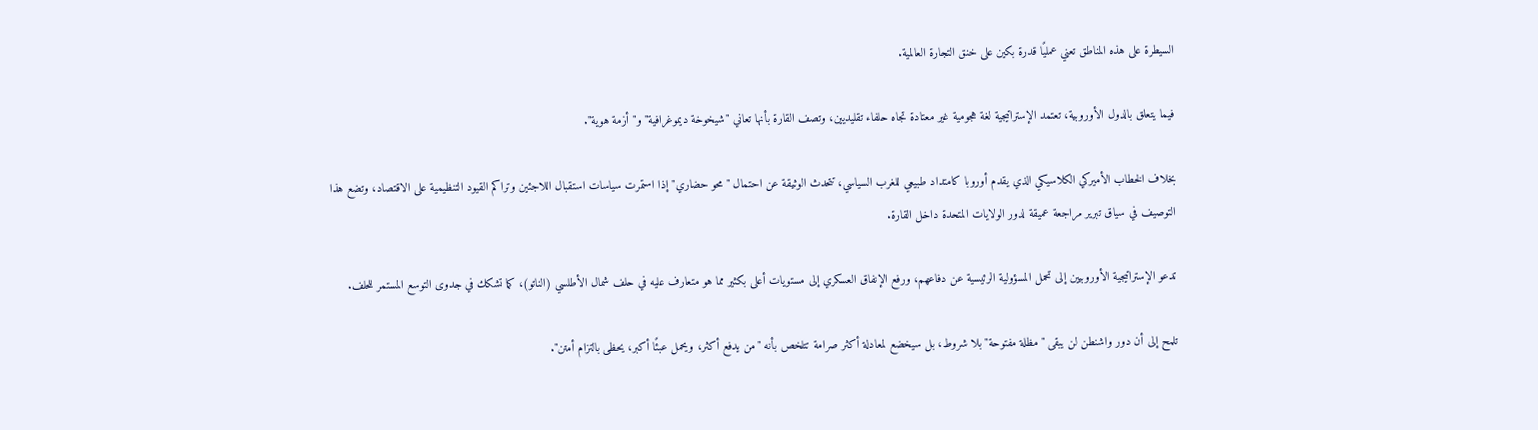السيطرة على هذه المناطق تعني عمليًا قدرة بكين على خنق التجارة العالمية.

فيما يتعلق بالدول الأوروبية، تعتمد الإستراتيجية لغة هجومية غير معتادة تجاه حلفاء تقليديين، وتصف القارة بأنها تعاني "شيخوخة ديموغرافية" و"أزمة هوية".

بخلاف الخطاب الأميركي الكلاسيكي الذي يقدم أوروبا كامتداد طبيعي للغرب السياسي، تتحدث الوثيقة عن احتمال "محو حضاري" إذا استمرت سياسات استقبال اللاجئين وتراكم القيود التنظيمية على الاقتصاد، وتضع هذا التوصيف في سياق تبرير مراجعة عميقة لدور الولايات المتحدة داخل القارة.

تدعو الإستراتيجية الأوروبيين إلى تحمل المسؤولية الرئيسية عن دفاعهم، ورفع الإنفاق العسكري إلى مستويات أعلى بكثير مما هو متعارف عليه في حلف شمال الأطلسي (الناتو)، كما تشكك في جدوى التوسع المستمر للحلف.

تلمح إلى أن دور واشنطن لن يبقى "مظلة مفتوحة" بلا شروط، بل سيخضع لمعادلة أكثر صرامة تتلخص بأنه "من يدفع أكثر، ويحمل عبئًا أكبر، يحظى بالتزام أمتن".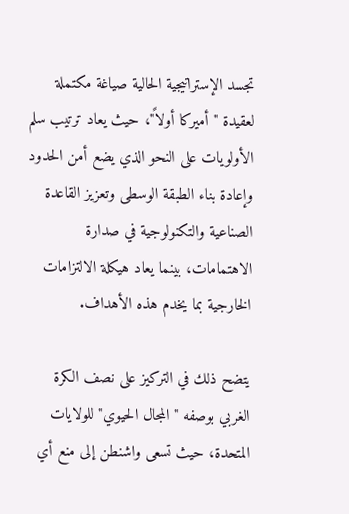تجسد الإستراتيجية الحالية صياغة مكتملة لعقيدة "أميركا أولاً"، حيث يعاد ترتيب سلم الأولويات على النحو الذي يضع أمن الحدود وإعادة بناء الطبقة الوسطى وتعزيز القاعدة الصناعية والتكنولوجية في صدارة الاهتمامات، بينما يعاد هيكلة الالتزامات الخارجية بما يخدم هذه الأهداف.

يتضح ذلك في التركيز على نصف الكرة الغربي بوصفه "المجال الحيوي" للولايات المتحدة، حيث تسعى واشنطن إلى منع أي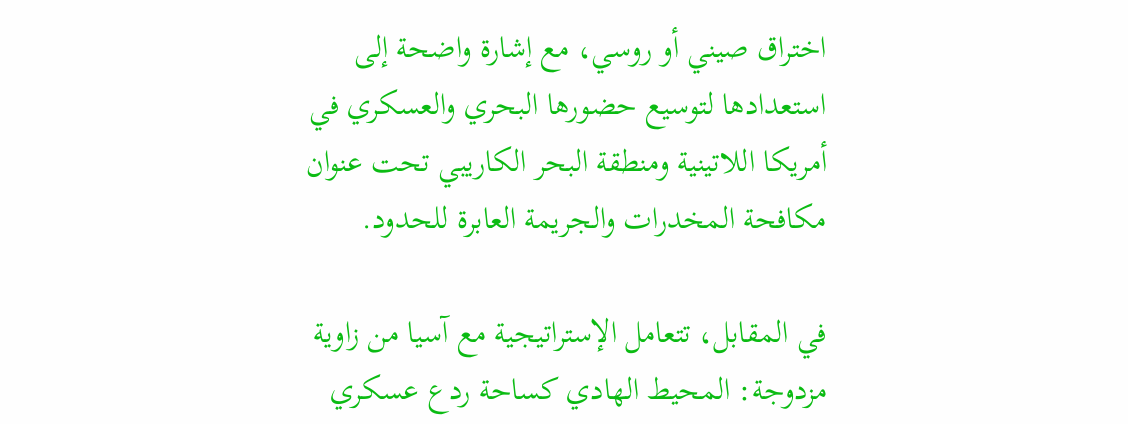اختراق صيني أو روسي، مع إشارة واضحة إلى استعدادها لتوسيع حضورها البحري والعسكري في أمريكا اللاتينية ومنطقة البحر الكاريبي تحت عنوان مكافحة المخدرات والجريمة العابرة للحدود.

في المقابل، تتعامل الإستراتيجية مع آسيا من زاوية مزدوجة: المحيط الهادي كساحة ردع عسكري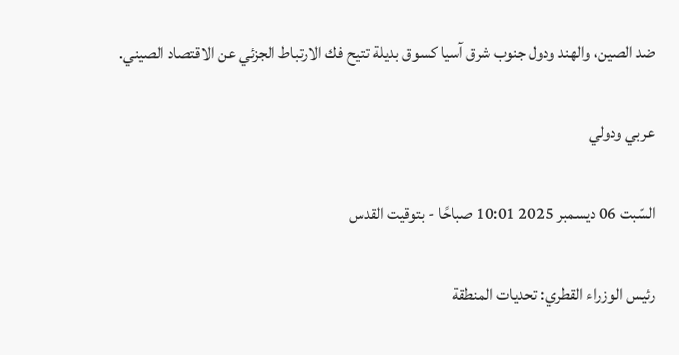ضد الصين، والهند ودول جنوب شرق آسيا كسوق بديلة تتيح فك الارتباط الجزئي عن الاقتصاد الصيني.

عربي ودولي

السّبت 06 ديسمبر 2025 10:01 صباحًا - بتوقيت القدس

رئيس الوزراء القطري: تحديات المنطقة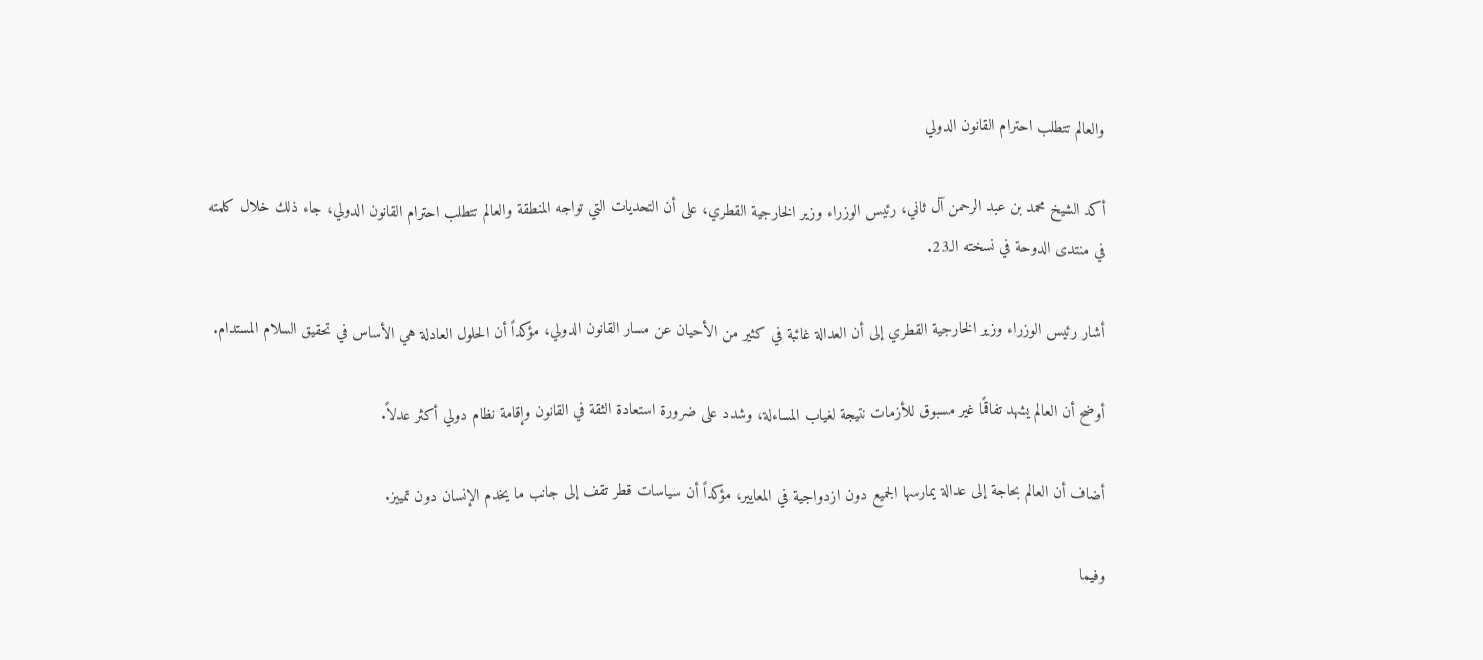والعالم تتطلب احترام القانون الدولي

أكد الشيخ محمد بن عبد الرحمن آل ثاني، رئيس الوزراء وزير الخارجية القطري، على أن التحديات التي تواجه المنطقة والعالم تتطلب احترام القانون الدولي، جاء ذلك خلال كلمته في منتدى الدوحة في نسخته الـ23.

أشار رئيس الوزراء وزير الخارجية القطري إلى أن العدالة غائبة في كثير من الأحيان عن مسار القانون الدولي، مؤكداً أن الحلول العادلة هي الأساس في تحقيق السلام المستدام.

أوضح أن العالم يشهد تفاقمًا غير مسبوق للأزمات نتيجة لغياب المساءلة، وشدد على ضرورة استعادة الثقة في القانون وإقامة نظام دولي أكثر عدلاً.

أضاف أن العالم بحاجة إلى عدالة يمارسها الجميع دون ازدواجية في المعايير، مؤكداً أن سياسات قطر تقف إلى جانب ما يخدم الإنسان دون تمييز.

وفيما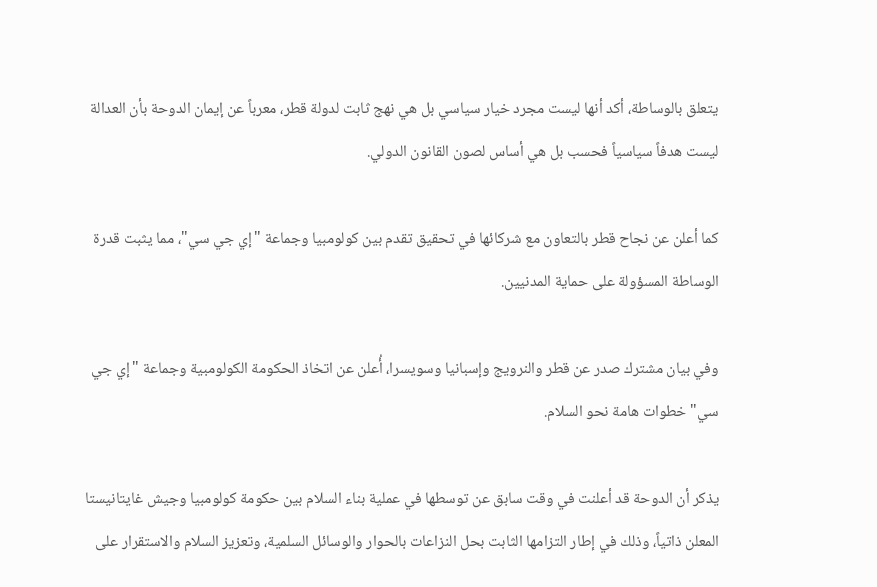يتعلق بالوساطة، أكد أنها ليست مجرد خيار سياسي بل هي نهج ثابت لدولة قطر، معرباً عن إيمان الدوحة بأن العدالة ليست هدفاً سياسياً فحسب بل هي أساس لصون القانون الدولي.

كما أعلن عن نجاح قطر بالتعاون مع شركائها في تحقيق تقدم بين كولومبيا وجماعة "إي جي سي"، مما يثبت قدرة الوساطة المسؤولة على حماية المدنيين.

وفي بيان مشترك صدر عن قطر والنرويج وإسبانيا وسويسرا، أُعلن عن اتخاذ الحكومة الكولومبية وجماعة "إي جي سي" خطوات هامة نحو السلام.

يذكر أن الدوحة قد أعلنت في وقت سابق عن توسطها في عملية بناء السلام بين حكومة كولومبيا وجيش غايتانيستا المعلن ذاتياً، وذلك في إطار التزامها الثابت بحل النزاعات بالحوار والوسائل السلمية، وتعزيز السلام والاستقرار على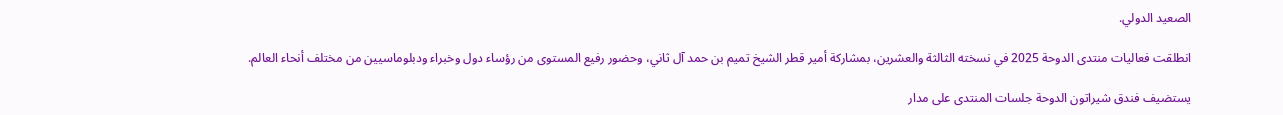الصعيد الدولي.

انطلقت فعاليات منتدى الدوحة 2025 في نسخته الثالثة والعشرين، بمشاركة أمير قطر الشيخ تميم بن حمد آل ثاني، وحضور رفيع المستوى من رؤساء دول وخبراء ودبلوماسيين من مختلف أنحاء العالم.

يستضيف فندق شيراتون الدوحة جلسات المنتدى على مدار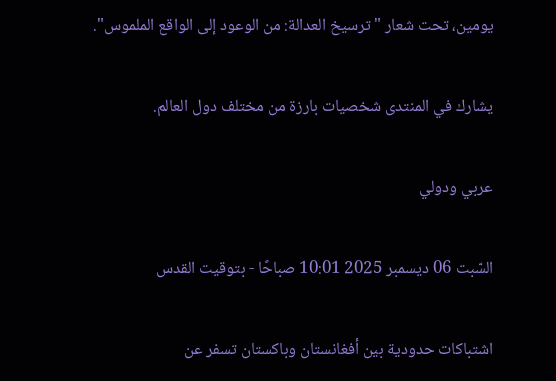يومين، تحت شعار "ترسيخ العدالة: من الوعود إلى الواقع الملموس".

يشارك في المنتدى شخصيات بارزة من مختلف دول العالم.

عربي ودولي

السّبت 06 ديسمبر 2025 10:01 صباحًا - بتوقيت القدس

اشتباكات حدودية بين أفغانستان وباكستان تسفر عن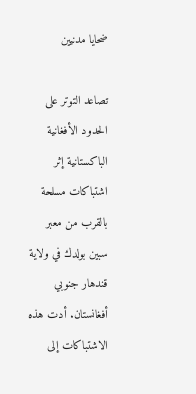ضحايا مدنيين

تصاعد التوتر على الحدود الأفغانية الباكستانية إثر اشتباكات مسلحة بالقرب من معبر سبين بولدك في ولاية قندهار جنوبي أفغانستان. أدت هذه الاشتباكات إلى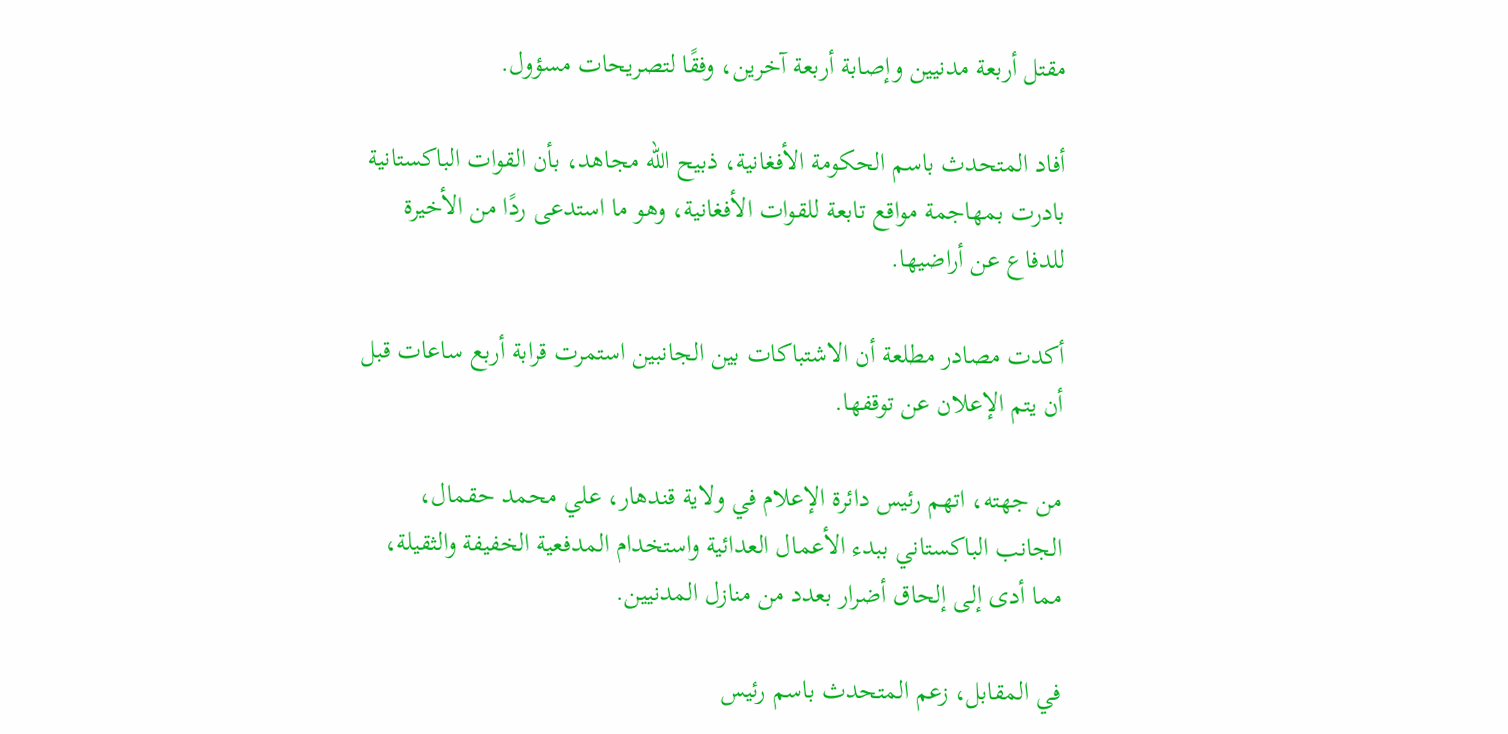مقتل أربعة مدنيين وإصابة أربعة آخرين، وفقًا لتصريحات مسؤول.

أفاد المتحدث باسم الحكومة الأفغانية، ذبيح الله مجاهد، بأن القوات الباكستانية بادرت بمهاجمة مواقع تابعة للقوات الأفغانية، وهو ما استدعى ردًا من الأخيرة للدفاع عن أراضيها.

أكدت مصادر مطلعة أن الاشتباكات بين الجانبين استمرت قرابة أربع ساعات قبل أن يتم الإعلان عن توقفها.

من جهته، اتهم رئيس دائرة الإعلام في ولاية قندهار، علي محمد حقمال، الجانب الباكستاني ببدء الأعمال العدائية واستخدام المدفعية الخفيفة والثقيلة، مما أدى إلى إلحاق أضرار بعدد من منازل المدنيين.

في المقابل، زعم المتحدث باسم رئيس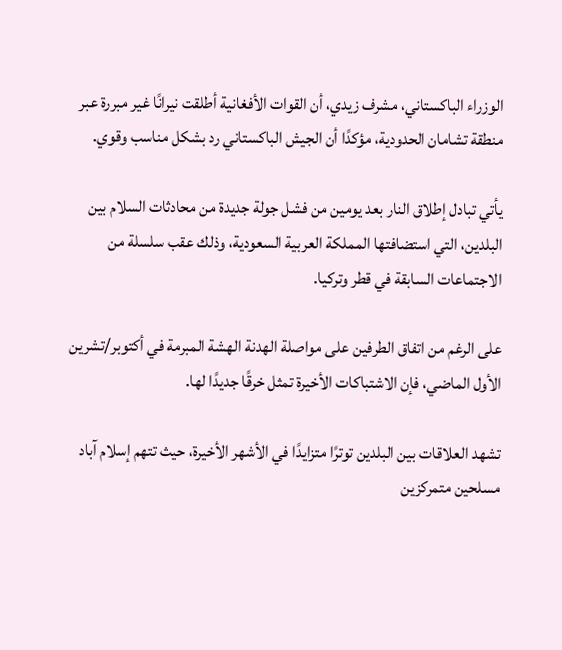الوزراء الباكستاني، مشرف زيدي، أن القوات الأفغانية أطلقت نيرانًا غير مبررة عبر منطقة تشامان الحدودية، مؤكدًا أن الجيش الباكستاني رد بشكل مناسب وقوي.

يأتي تبادل إطلاق النار بعد يومين من فشل جولة جديدة من محادثات السلام بين البلدين، التي استضافتها المملكة العربية السعودية، وذلك عقب سلسلة من الاجتماعات السابقة في قطر وتركيا.

على الرغم من اتفاق الطرفين على مواصلة الهدنة الهشة المبرمة في أكتوبر/تشرين الأول الماضي، فإن الاشتباكات الأخيرة تمثل خرقًا جديدًا لها.

تشهد العلاقات بين البلدين توترًا متزايدًا في الأشهر الأخيرة، حيث تتهم إسلام آباد مسلحين متمركزين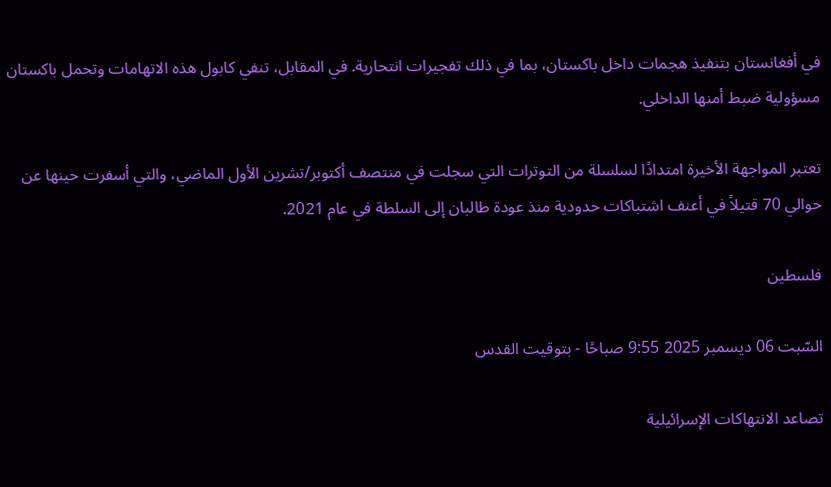في أفغانستان بتنفيذ هجمات داخل باكستان، بما في ذلك تفجيرات انتحارية. في المقابل، تنفي كابول هذه الاتهامات وتحمل باكستان مسؤولية ضبط أمنها الداخلي.

تعتبر المواجهة الأخيرة امتدادًا لسلسلة من التوترات التي سجلت في منتصف أكتوبر/تشرين الأول الماضي، والتي أسفرت حينها عن حوالي 70 قتيلاً في أعنف اشتباكات حدودية منذ عودة طالبان إلى السلطة في عام 2021.

فلسطين

السّبت 06 ديسمبر 2025 9:55 صباحًا - بتوقيت القدس

تصاعد الانتهاكات الإسرائيلية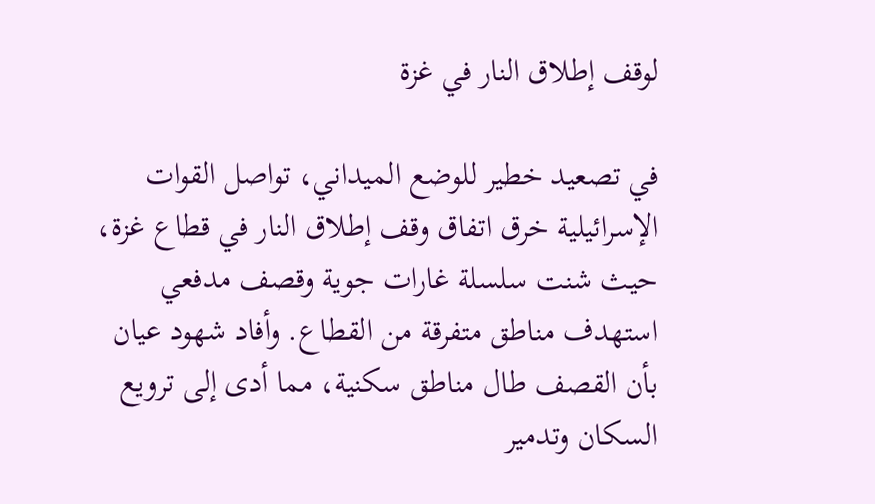لوقف إطلاق النار في غزة

في تصعيد خطير للوضع الميداني، تواصل القوات الإسرائيلية خرق اتفاق وقف إطلاق النار في قطاع غزة، حيث شنت سلسلة غارات جوية وقصف مدفعي استهدف مناطق متفرقة من القطاع. وأفاد شهود عيان بأن القصف طال مناطق سكنية، مما أدى إلى ترويع السكان وتدمير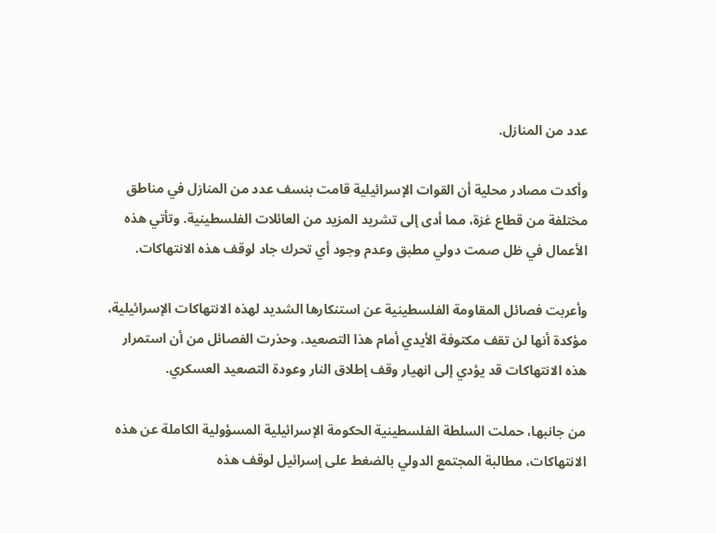عدد من المنازل.

وأكدت مصادر محلية أن القوات الإسرائيلية قامت بنسف عدد من المنازل في مناطق مختلفة من قطاع غزة، مما أدى إلى تشريد المزيد من العائلات الفلسطينية. وتأتي هذه الأعمال في ظل صمت دولي مطبق وعدم وجود أي تحرك جاد لوقف هذه الانتهاكات.

وأعربت فصائل المقاومة الفلسطينية عن استنكارها الشديد لهذه الانتهاكات الإسرائيلية، مؤكدة أنها لن تقف مكتوفة الأيدي أمام هذا التصعيد. وحذرت الفصائل من أن استمرار هذه الانتهاكات قد يؤدي إلى انهيار وقف إطلاق النار وعودة التصعيد العسكري.

من جانبها، حملت السلطة الفلسطينية الحكومة الإسرائيلية المسؤولية الكاملة عن هذه الانتهاكات، مطالبة المجتمع الدولي بالضغط على إسرائيل لوقف هذه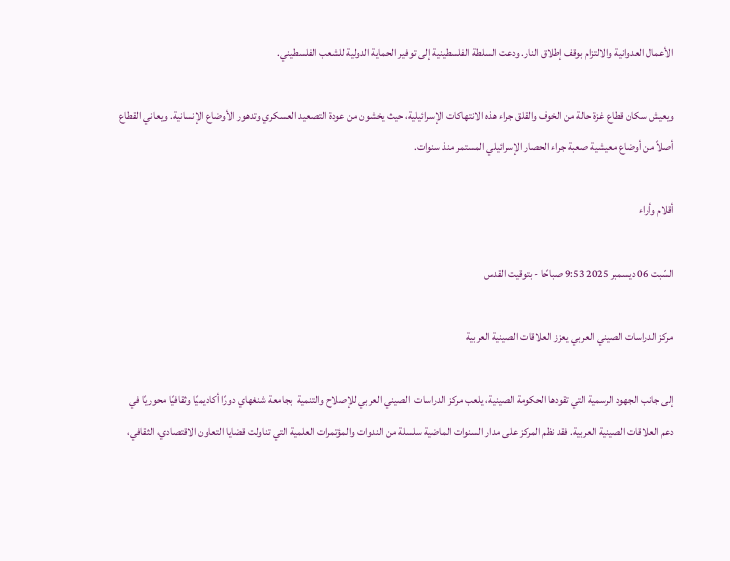الأعمال العدوانية والالتزام بوقف إطلاق النار. ودعت السلطة الفلسطينية إلى توفير الحماية الدولية للشعب الفلسطيني.

ويعيش سكان قطاع غزة حالة من الخوف والقلق جراء هذه الانتهاكات الإسرائيلية، حيث يخشون من عودة التصعيد العسكري وتدهور الأوضاع الإنسانية. ويعاني القطاع أصلاً من أوضاع معيشية صعبة جراء الحصار الإسرائيلي المستمر منذ سنوات.

أقلام وأراء

السّبت 06 ديسمبر 2025 9:53 صباحًا - بتوقيت القدس

مركز الدراسات الصيني العربي يعزز العلاقات الصينية العربية

إلى جانب الجهود الرسمية التي تقودها الحكومة الصينية، يلعب مركز الدراسات  الصيني العربي للإصلاح والتنمية  بجامعة شنغهاي دورًا أكاديميًا وثقافيًا محوريًا في دعم العلاقات الصينية العربية. فقد نظم المركز على مدار السنوات الماضية سلسلة من الندوات والمؤتمرات العلمية التي تناولت قضايا التعاون الاقتصادي، الثقافي،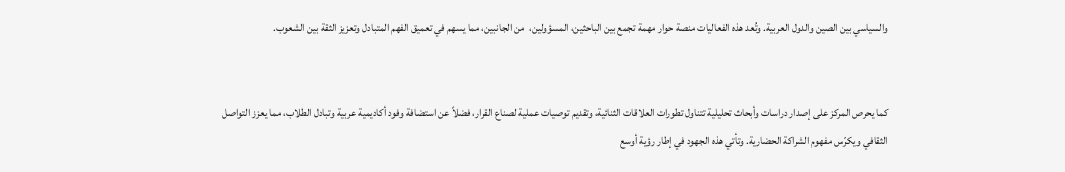والسياسي بين الصين والدول العربية. وتُعد هذه الفعاليات منصة حوار مهمة تجمع بين الباحثين، المسؤولين،  من الجانبين، مما يسهم في تعميق الفهم المتبادل وتعزيز الثقة بين الشعوب.


كما يحرص المركز على إصدار دراسات وأبحاث تحليلية تتناول تطورات العلاقات الثنائية، وتقديم توصيات عملية لصناع القرار، فضلاً عن استضافة وفود أكاديمية عربية وتبادل الطلاب، مما يعزز التواصل الثقافي ويكرّس مفهوم الشراكة الحضارية. وتأتي هذه الجهود في إطار رؤية أوسع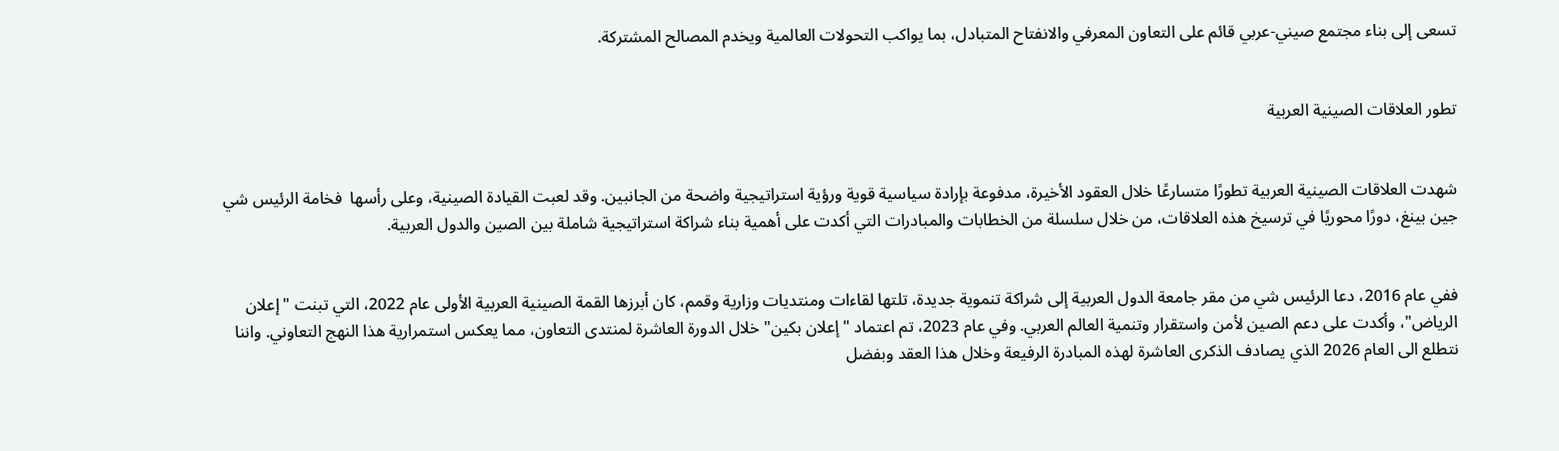تسعى إلى بناء مجتمع صيني-عربي قائم على التعاون المعرفي والانفتاح المتبادل، بما يواكب التحولات العالمية ويخدم المصالح المشتركة.


تطور العلاقات الصينية العربية


شهدت العلاقات الصينية العربية تطورًا متسارعًا خلال العقود الأخيرة، مدفوعة بإرادة سياسية قوية ورؤية استراتيجية واضحة من الجانبين. وقد لعبت القيادة الصينية، وعلى رأسها  فخامة الرئيس شي جين بينغ، دورًا محوريًا في ترسيخ هذه العلاقات، من خلال سلسلة من الخطابات والمبادرات التي أكدت على أهمية بناء شراكة استراتيجية شاملة بين الصين والدول العربية.


ففي عام 2016، دعا الرئيس شي من مقر جامعة الدول العربية إلى شراكة تنموية جديدة، تلتها لقاءات ومنتديات وزارية وقمم، كان أبرزها القمة الصينية العربية الأولى عام 2022، التي تبنت "إعلان الرياض"، وأكدت على دعم الصين لأمن واستقرار وتنمية العالم العربي. وفي عام 2023، تم اعتماد "إعلان بكين" خلال الدورة العاشرة لمنتدى التعاون، مما يعكس استمرارية هذا النهج التعاوني. واننا نتطلع الى العام 2026 الذي يصادف الذكرى العاشرة لهذه المبادرة الرفيعة وخلال هذا العقد وبفضل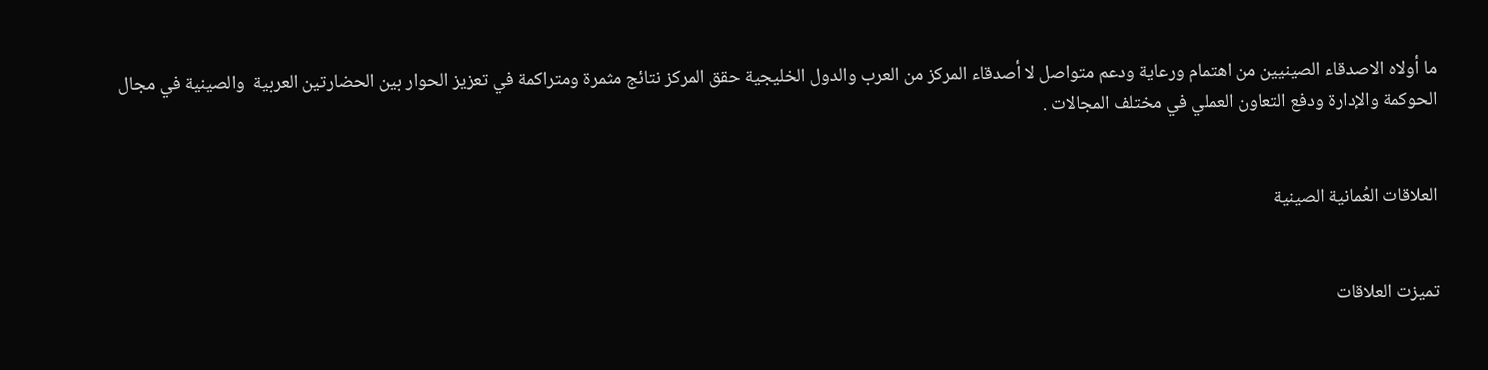ما أولاه الاصدقاء الصينيين من اهتمام ورعاية ودعم متواصل لا أصدقاء المركز من العرب والدول الخليجية حقق المركز نتائج مثمرة ومتراكمة في تعزيز الحوار بين الحضارتين العربية  والصينية في مجال الحوكمة والإدارة ودفع التعاون العملي في مختلف المجالات .


العلاقات العُمانية الصينية


تميزت العلاقات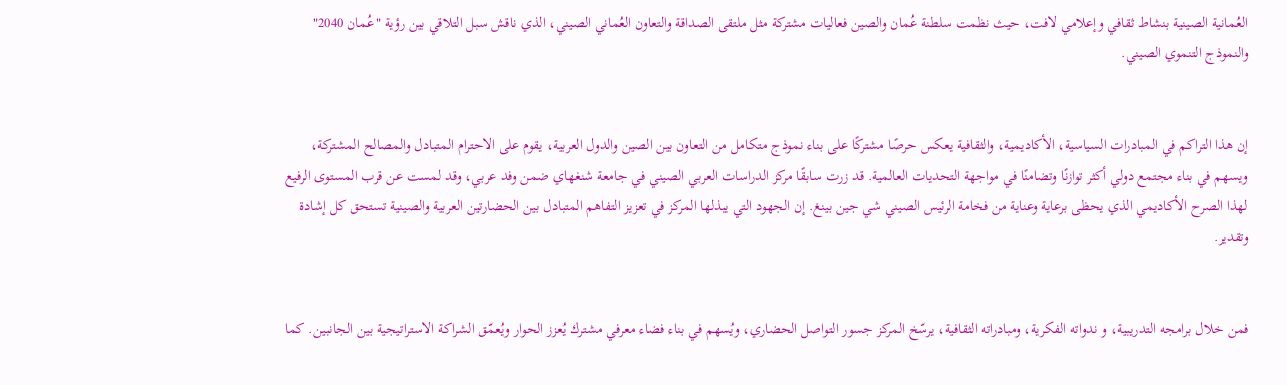العُمانية الصينية بنشاط ثقافي وإعلامي لافت، حيث نظمت سلطنة عُمان والصين فعاليات مشتركة مثل ملتقى الصداقة والتعاون العُماني الصيني، الذي ناقش سبل التلاقي بين رؤية "عُمان 2040" والنموذج التنموي الصيني.


إن هذا التراكم في المبادرات السياسية، الأكاديمية، والثقافية يعكس حرصًا مشتركًا على بناء نموذج متكامل من التعاون بين الصين والدول العربية، يقوم على الاحترام المتبادل والمصالح المشتركة، ويسهم في بناء مجتمع دولي أكثر توازنًا وتضامنًا في مواجهة التحديات العالمية. قد زرت سابقًا مركز الدراسات العربي الصيني في جامعة شنغهاي ضمن وفد عربي، وقد لمست عن قرب المستوى الرفيع لهذا الصرح الأكاديمي الذي يحظى برعاية وعناية من فخامة الرئيس الصيني شي جين بينغ. إن الجهود التي يبذلها المركز في تعزيز التفاهم المتبادل بين الحضارتين العربية والصينية تستحق كل إشادة وتقدير.


فمن خلال برامجه التدريبية، و ندواته الفكرية، ومبادراته الثقافية، يرسّخ المركز جسور التواصل الحضاري، ويُسهم في بناء فضاء معرفي مشترك يُعزز الحوار ويُعمّق الشراكة الاستراتيجية بين الجانبين. كما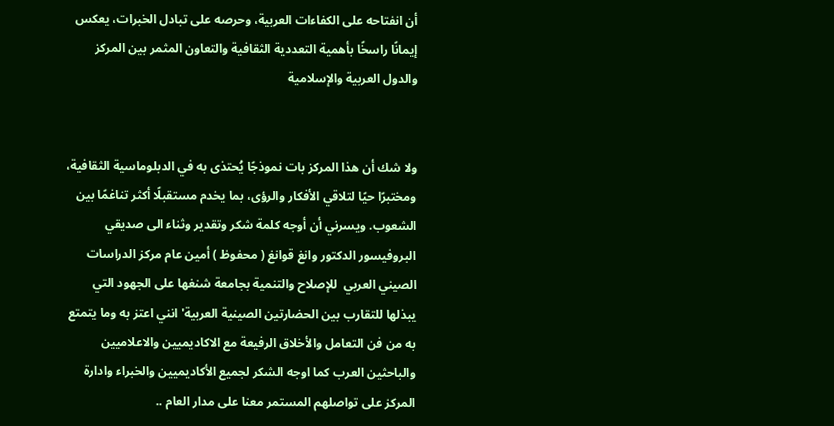أن انفتاحه على الكفاءات العربية، وحرصه على تبادل الخبرات، يعكس إيمانًا راسخًا بأهمية التعددية الثقافية والتعاون المثمر بين المركز والدول العربية والإسلامية


ولا شك أن هذا المركز بات نموذجًا يُحتذى به في الدبلوماسية الثقافية، ومختبرًا حيًا لتلاقي الأفكار والرؤى، بما يخدم مستقبلًا أكثر تناغمًا بين الشعوب. ويسرني أن أوجه كلمة شكر وتقدير وثناء الى صديقي البروفيسور الدكتور وانغ قوانغ ( محفوظ ) أمين عام مركز الدراسات  الصيني العربي  للإصلاح والتنمية بجامعة شنغها على الجهود التي يبذلها للتقارب بين الحضارتين الصينية العربية' انني اعتز به وما يتمتع به من فن التعامل والأخلاق الرفيعة مع الاكاديميين والاعلاميين والباحثين العرب كما اوجه الشكر لجميع الأكاديميين والخبراء وادارة المركز على تواصلهم المستمر معنا على مدار العام ..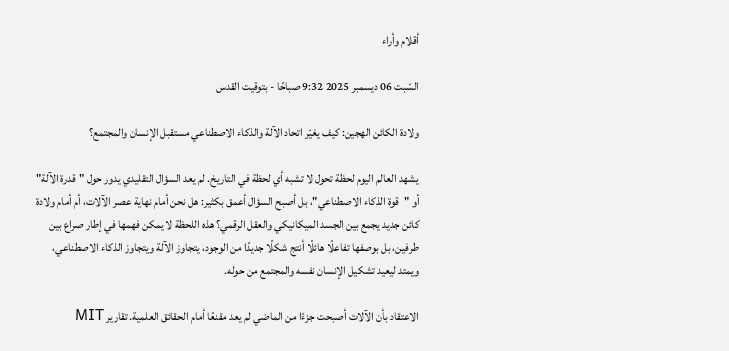أقلام وأراء

السّبت 06 ديسمبر 2025 9:32 صباحًا - بتوقيت القدس

ولادة الكائن الهجين: كيف يغيّر اتحاد الآلة والذكاء الاصطناعي مستقبل الإنسان والمجتمع؟

يشهد العالم اليوم لحظة تحول لا تشبه أي لحظة في التاريخ. لم يعد السؤال التقليدي يدور حول "قدرة الآلة" أو "قوة الذكاء الاصطناعي"، بل أصبح السؤال أعمق بكثير: هل نحن أمام نهاية عصر الآلات، أم أمام ولادة كائن جديد يجمع بين الجسد الميكانيكي والعقل الرقمي؟ هذه اللحظة لا يمكن فهمها في إطار صراع بين طرفين، بل بوصفها تفاعلًا هائلًا أنتج شكلًا جديدًا من الوجود، يتجاوز الآلة ويتجاوز الذكاء الاصطناعي، ويمتد ليعيد تشكيل الإنسان نفسه والمجتمع من حوله.

الاعتقاد بأن الآلات أصبحت جزءًا من الماضي لم يعد مقنعًا أمام الحقائق العلمية. تقارير MIT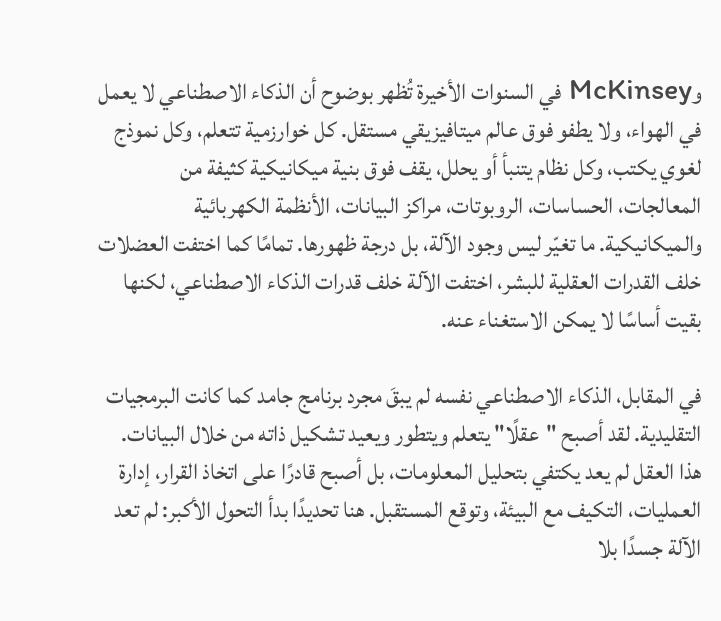وMcKinsey في السنوات الأخيرة تُظهر بوضوح أن الذكاء الاصطناعي لا يعمل في الهواء، ولا يطفو فوق عالم ميتافيزيقي مستقل. كل خوارزمية تتعلم، وكل نموذج لغوي يكتب، وكل نظام يتنبأ أو يحلل، يقف فوق بنية ميكانيكية كثيفة من المعالجات، الحساسات، الروبوتات، مراكز البيانات، الأنظمة الكهربائية والميكانيكية. ما تغيّر ليس وجود الآلة، بل درجة ظهورها. تمامًا كما اختفت العضلات خلف القدرات العقلية للبشر، اختفت الآلة خلف قدرات الذكاء الاصطناعي، لكنها بقيت أساسًا لا يمكن الاستغناء عنه.

في المقابل، الذكاء الاصطناعي نفسه لم يبقَ مجرد برنامج جامد كما كانت البرمجيات التقليدية. لقد أصبح "عقلًا" يتعلم ويتطور ويعيد تشكيل ذاته من خلال البيانات. هذا العقل لم يعد يكتفي بتحليل المعلومات، بل أصبح قادرًا على اتخاذ القرار، إدارة العمليات، التكيف مع البيئة، وتوقع المستقبل. هنا تحديدًا بدأ التحول الأكبر: لم تعد الآلة جسدًا بلا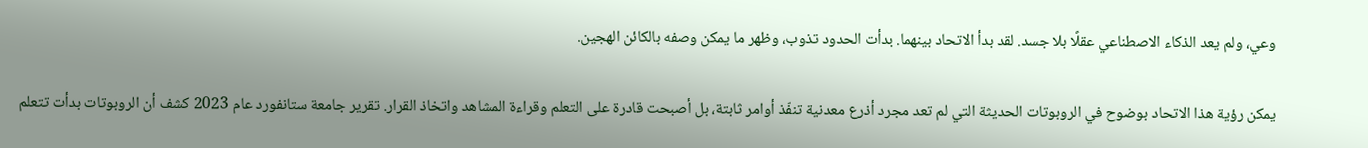وعي، ولم يعد الذكاء الاصطناعي عقلًا بلا جسد. لقد بدأ الاتحاد بينهما. بدأت الحدود تذوب، وظهر ما يمكن وصفه بالكائن الهجين.

يمكن رؤية هذا الاتحاد بوضوح في الروبوتات الحديثة التي لم تعد مجرد أذرع معدنية تنفّذ أوامر ثابتة، بل أصبحت قادرة على التعلم وقراءة المشاهد واتخاذ القرار. تقرير جامعة ستانفورد عام 2023 كشف أن الروبوتات بدأت تتعلم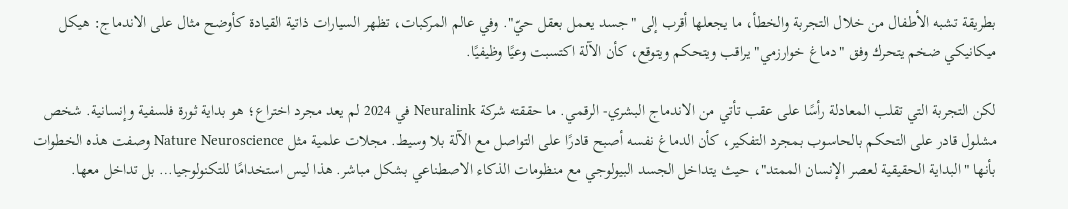بطريقة تشبه الأطفال من خلال التجربة والخطأ، ما يجعلها أقرب إلى "جسد يعمل بعقل حيّ". وفي عالم المركبات، تظهر السيارات ذاتية القيادة كأوضح مثال على الاندماج: هيكل ميكانيكي ضخم يتحرك وفق "دماغ خوارزمي" يراقب ويتحكم ويتوقع، كأن الآلة اكتسبت وعيًا وظيفيًا.

لكن التجربة التي تقلب المعادلة رأسًا على عقب تأتي من الاندماج البشري- الرقمي. ما حققته شركة Neuralink في 2024 لم يعد مجرد اختراع؛ هو بداية ثورة فلسفية وإنسانية. شخص مشلول قادر على التحكم بالحاسوب بمجرد التفكير، كأن الدماغ نفسه أصبح قادرًا على التواصل مع الآلة بلا وسيط. مجلات علمية مثل Nature Neuroscience وصفت هذه الخطوات بأنها "البداية الحقيقية لعصر الإنسان الممتد"، حيث يتداخل الجسد البيولوجي مع منظومات الذكاء الاصطناعي بشكل مباشر. هذا ليس استخدامًا للتكنولوجيا… بل تداخل معها.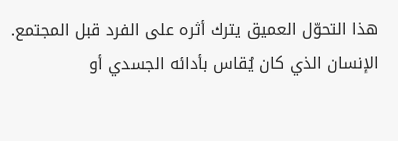هذا التحوّل العميق يترك أثره على الفرد قبل المجتمع. الإنسان الذي كان يُقاس بأدائه الجسدي أو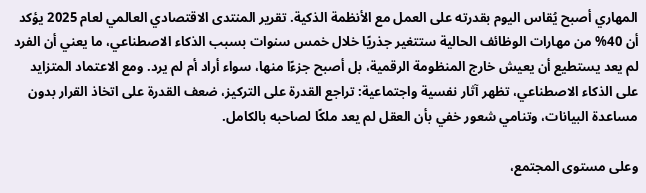المهاري أصبح يُقاس اليوم بقدرته على العمل مع الأنظمة الذكية. تقرير المنتدى الاقتصادي العالمي لعام 2025 يؤكد أن 40% من مهارات الوظائف الحالية ستتغير جذريًا خلال خمس سنوات بسبب الذكاء الاصطناعي، ما يعني أن الفرد لم يعد يستطيع أن يعيش خارج المنظومة الرقمية، بل أصبح جزءًا منها، سواء أراد أم لم يرد. ومع الاعتماد المتزايد على الذكاء الاصطناعي، تظهر آثار نفسية واجتماعية: تراجع القدرة على التركيز، ضعف القدرة على اتخاذ القرار بدون مساعدة البيانات، وتنامي شعور خفي بأن العقل لم يعد ملكًا لصاحبه بالكامل.

وعلى مستوى المجتمع،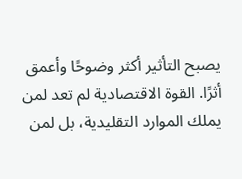يصبح التأثير أكثر وضوحًا وأعمق أثرًا. القوة الاقتصادية لم تعد لمن يملك الموارد التقليدية، بل لمن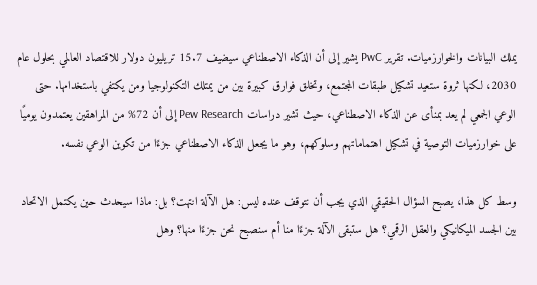يملك البيانات والخوارزميات. تقرير PwC يشير إلى أن الذكاء الاصطناعي سيضيف 15.7 تريليون دولار للاقتصاد العالمي بحلول عام 2030، لكنها ثروة ستعيد تشكيل طبقات المجتمع، وتخلق فوارق كبيرة بين من يمتلك التكنولوجيا ومن يكتفي باستخدامها. حتى الوعي الجمعي لم يعد بمنأى عن الذكاء الاصطناعي، حيث تشير دراسات Pew Research إلى أن 72% من المراهقين يعتمدون يوميًا على خوارزميات التوصية في تشكيل اهتماماتهم وسلوكهم، وهو ما يجعل الذكاء الاصطناعي جزءًا من تكوين الوعي نفسه.

وسط كل هذا، يصبح السؤال الحقيقي الذي يجب أن نتوقف عنده ليس: هل الآلة انتهت؟ بل: ماذا سيحدث حين يكتمل الاتحاد بين الجسد الميكانيكي والعقل الرقمي؟ هل ستبقى الآلة جزءًا منا أم سنصبح نحن جزءًا منها؟ وهل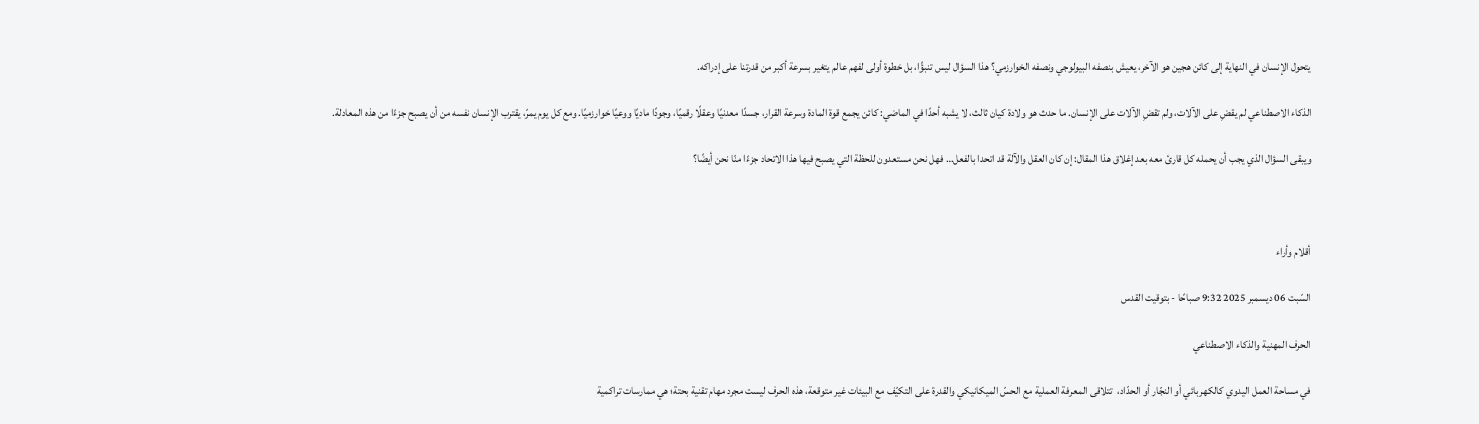يتحول الإنسان في النهاية إلى كائن هجين هو الآخر، يعيش بنصفه البيولوجي ونصفه الخوارزمي؟ هذا السؤال ليس تنبؤًا، بل خطوة أولى لفهم عالم يتغير بسرعة أكبر من قدرتنا على إدراكه.

الذكاء الاصطناعي لم يقضِ على الآلات، ولم تقضِ الآلات على الإنسان. ما حدث هو ولادة كيان ثالث، لا يشبه أحدًا في الماضي: كائن يجمع قوة المادة وسرعة القرار، جسدًا معدنيًا وعقلًا رقميًا، وجودًا ماديًا ووعيًا خوارزميًا. ومع كل يوم يمرّ، يقترب الإنسان نفسه من أن يصبح جزءًا من هذه المعادلة.

ويبقى السؤال الذي يجب أن يحمله كل قارئ معه بعد إغلاق هذا المقال: إن كان العقل والآلة قد اتحدا بالفعل… فهل نحن مستعدون للحظة التي يصبح فيها هذا الاتحاد جزءًا منّا نحن أيضًا؟



أقلام وأراء

السّبت 06 ديسمبر 2025 9:32 صباحًا - بتوقيت القدس

الحرف المهنية والذكاء الاصطناعي

في مساحة العمل اليدوي كالكهربائي أو النجّار أو الحدّاد،  تتلاقى المعرفة العملية مع الحسّ الميكانيكي والقدرة على التكيّف مع البيئات غير متوقعة، هذه الحرف ليست مجرد مهام تقنية بحتة؛ هي ممارسات تراكمية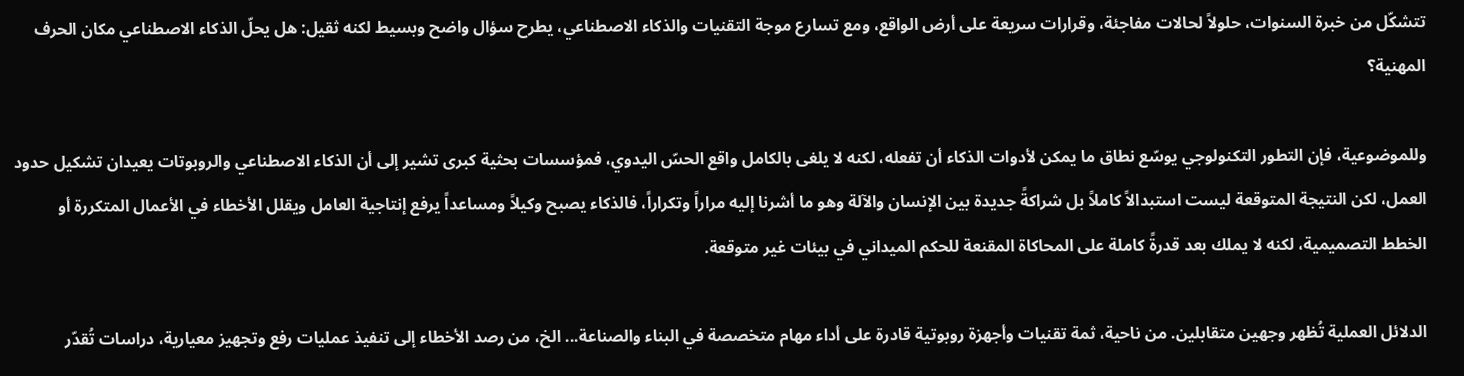تتشكّل من خبرة السنوات، حلولاً لحالات مفاجئة، وقرارات سريعة على أرض الواقع، ومع تسارع موجة التقنيات والذكاء الاصطناعي، يطرح سؤال واضح وبسيط لكنه ثقيل: هل يحلّ الذكاء الاصطناعي مكان الحرف المهنية؟

وللموضوعية، فإن التطور التكنولوجي يوسّع نطاق ما يمكن لأدوات الذكاء أن تفعله، لكنه لا يلغى بالكامل واقع الحسّ اليدوي، فمؤسسات بحثية كبرى تشير إلى أن الذكاء الاصطناعي والروبوتات يعيدان تشكيل حدود العمل، لكن النتيجة المتوقعة ليست استبدالاً كاملاً بل شراكةً جديدة بين الإنسان والآلة وهو ما أشرنا إليه مراراً وتكراراً، فالذكاء يصبح وكيلاً ومساعداً يرفع إنتاجية العامل ويقلل الأخطاء في الأعمال المتكررة أو الخطط التصميمية، لكنه لا يملك بعد قدرةً كاملة على المحاكاة المقنعة للحكم الميداني في بيئات غير متوقعة.

الدلائل العملية تُظهر وجهين متقابلين. من ناحية، ثمة تقنيات وأجهزة روبوتية قادرة على أداء مهام متخصصة في البناء والصناعة... الخ، من رصد الأخطاء إلى تنفيذ عمليات رفع وتجهيز معيارية، دراسات تُقدّر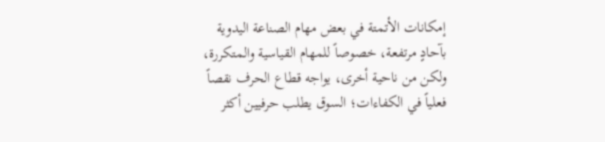إمكانات الأتمتة في بعض مهام الصناعة اليدوية بآحادٍ مرتفعة، خصوصاً للمهام القياسية والمتكررة، ولكن من ناحية أخرى، يواجه قطاع الحرف نقصاً فعلياً في الكفاءات؛ السوق يطلب حرفيين أكثر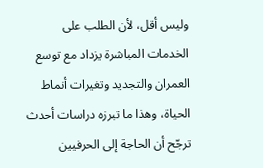وليس أقل، لأن الطلب على الخدمات المباشرة يزداد مع توسع العمران والتجديد وتغيرات أنماط الحياة، وهذا ما تبرزه دراسات أحدث ترجّح أن الحاجة إلى الحرفيين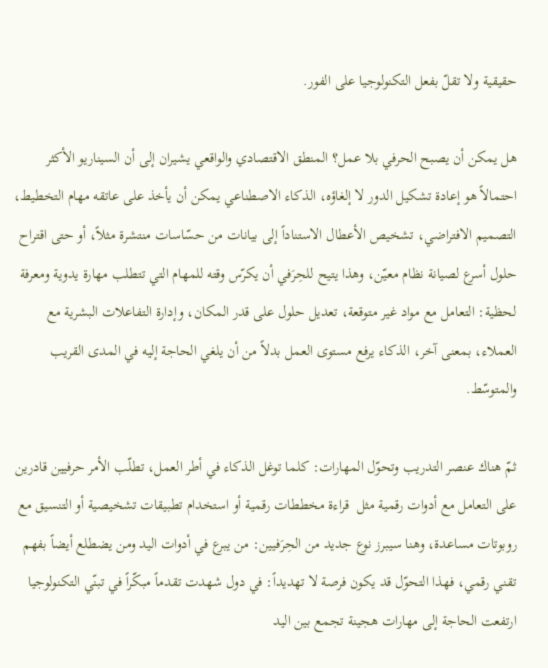حقيقية ولا تقلّ بفعل التكنولوجيا على الفور.

هل يمكن أن يصبح الحرفي بلا عمل؟ المنطق الاقتصادي والواقعي يشيران إلى أن السيناريو الأكثر احتمالاً هو إعادة تشكيل الدور لا إلغاؤه، الذكاء الاصطناعي يمكن أن يأخذ على عاتقه مهام التخطيط، التصميم الافتراضي، تشخيص الأعطال الاستناداً إلى بيانات من حسّاسات منتشرة مثلاً، أو حتى اقتراح حلول أسرع لصيانة نظام معيّن، وهذا يتيح للحِرَفي أن يكرّس وقته للمهام التي تتطلب مهارة يدوية ومعرفة لحظية: التعامل مع مواد غير متوقعة، تعديل حلول على قدر المكان، وإدارة التفاعلات البشرية مع العملاء، بمعنى آخر، الذكاء يرفع مستوى العمل بدلاً من أن يلغي الحاجة إليه في المدى القريب والمتوسّط.

ثمّ هناك عنصر التدريب وتحوّل المهارات: كلما توغل الذكاء في أطر العمل، تطلّب الأمر حرفيين قادرين على التعامل مع أدوات رقمية مثل  قراءة مخططات رقمية أو استخدام تطبيقات تشخيصية أو التنسيق مع روبوتات مساعدة، وهنا سيبرز نوع جديد من الحِرَفيين: من يبرع في أدوات اليد ومن يضطلع أيضاً بفهم تقني رقمي، فهذا التحوّل قد يكون فرصة لا تهديداً: في دول شهدت تقدماً مبكّراً في تبنّي التكنولوجيا ارتفعت الحاجة إلى مهارات هجينة تجمع بين اليد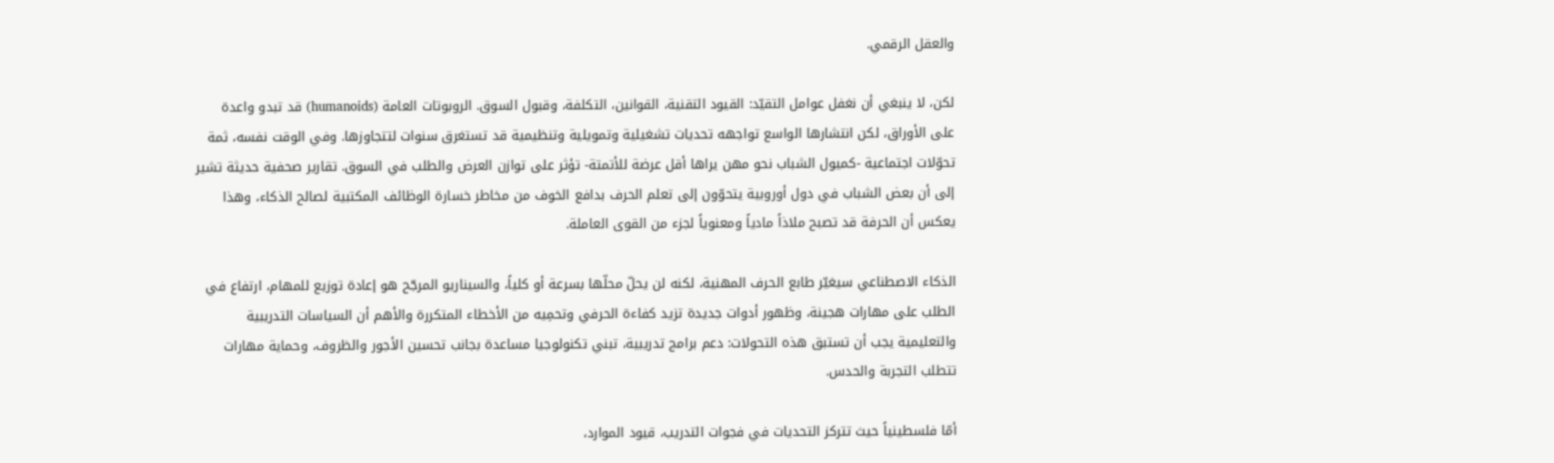والعقل الرقمي.

لكن، لا ينبغي أن نغفل عوامل التقيّد: القيود التقنية، القوانين، التكلفة، وقبول السوق. الروبوتات العامة (humanoids) قد تبدو واعدة على الأوراق، لكن انتشارها الواسع تواجهه تحديات تشغيلية وتمويلية وتنظيمية قد تستغرق سنوات لتتجاوزها. وفي الوقت نفسه، ثمة تحوّلات اجتماعية -كميول الشباب نحو مهن يراها أقل عرضة للأتمتة- تؤثر على توازن العرض والطلب في السوق. تقارير صحفية حديثة تشير إلى أن بعض الشباب في دول أوروبية يتحوّون إلى تعلم الحرف بدافع الخوف من مخاطر خسارة الوظائف المكتبية لصالح الذكاء، وهذا يعكس أن الحرفة قد تصبح ملاذاً مادياً ومعنوياً لجزء من القوى العاملة.

الذكاء الاصطناعي سيغيّر طابع الحرف المهنية، لكنه لن يحلّ محلّها بسرعة أو كلياً، والسيناريو المرجّح هو إعادة توزيع للمهام، ارتفاع في الطلب على مهارات هجينة، وظهور أدوات جديدة تزيد كفاءة الحرفي وتحمِيه من الأخطاء المتكررة والأهم أن السياسات التدريبية والتعليمية يجب أن تستبق هذه التحولات: دعم برامج تدريبية، تبني تكنولوجيا مساعدة بجانب تحسين الأجور والظروف، وحماية مهارات تتطلب التجربة والحدس.

أمّا فلسطينياً حيث تتركز التحديات في فجوات التدريب، قيود الموارد،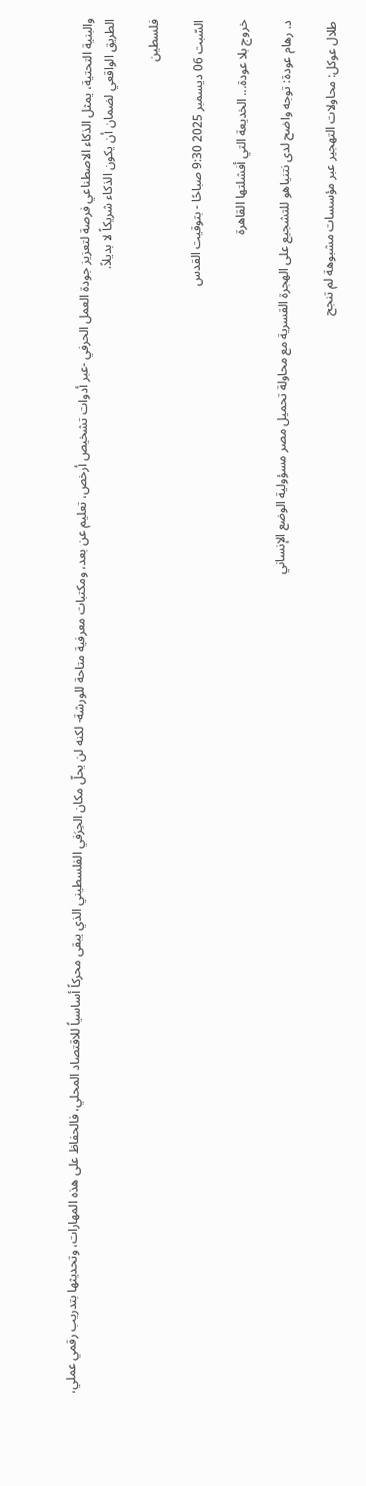والبنية التحتية، يمثل الذكاء الاصطناعي فرصة لتعزيز جودة العمل الحرفي -عبر أدوات تشخيص أرخص، تعليم عن بعد، ومكتبات معرفية متاحة للورشة- لكنه لن يحلّ مكان الحِرَفي الفلسطيني الذي يبقى محركاً أساسياً للاقتصاد المحلي، فالحفاظ على هذه المهارات، وتحديثها بتدريب رقمي عملي، الطريق الواقعي لضمان أن يكون الذكاء شريكاً لا بديلاً.

فلسطين

السّبت 06 ديسمبر 2025 9:30 صباحًا - بتوقيت القدس

خروج بلا عودة... الخديعة التي أفشلتها القاهرة

د. رهام عودة: توجه واضح لدى نتنياهو للتشجيع على الهجرة القسرية مع محاولة تحميل مصر مسؤولية الوضع الإنساني

طلال عوكل: محاولات التهجير عبر مؤسسات مشبوهة لم تنجح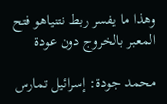وهذا ما يفسر ربط نتنياهو فتح المعبر بالخروج دون عودة

محمد جودة: إسرائيل تمارس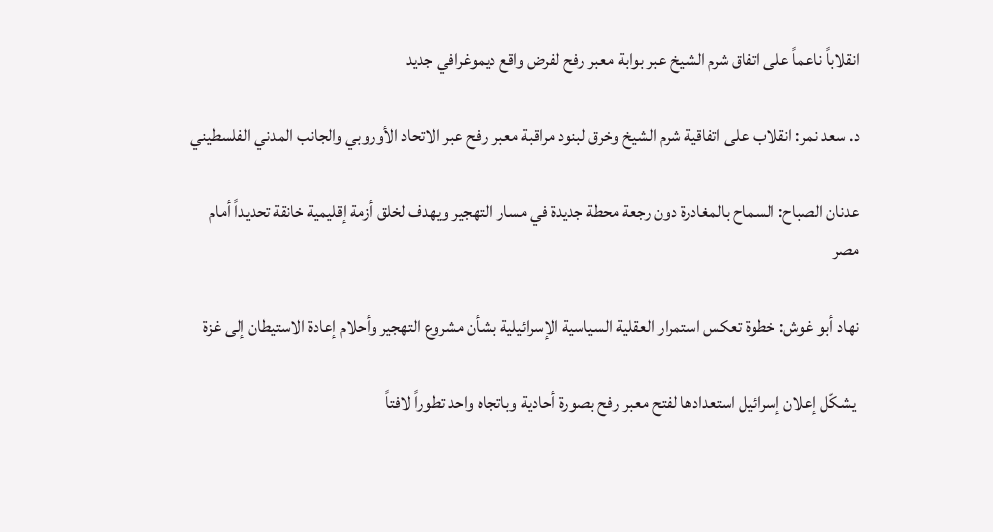انقلاباً ناعماً على اتفاق شرم الشيخ عبر بوابة معبر رفح لفرض واقع ديموغرافي جديد

د. سعد نمر: انقلاب على اتفاقية شرم الشيخ وخرق لبنود مراقبة معبر رفح عبر الاتحاد الأوروبي والجانب المدني الفلسطيني

عدنان الصباح: السماح بالمغادرة دون رجعة محطة جديدة في مسار التهجير ويهدف لخلق أزمة إقليمية خانقة تحديداً أمام مصر

نهاد أبو غوش: خطوة تعكس استمرار العقلية السياسية الإسرائيلية بشأن مشروع التهجير وأحلام إعادة الاستيطان إلى غزة

 يشكّل إعلان إسرائيل استعدادها لفتح معبر رفح بصورة أحادية وباتجاه واحد تطوراً لافتاً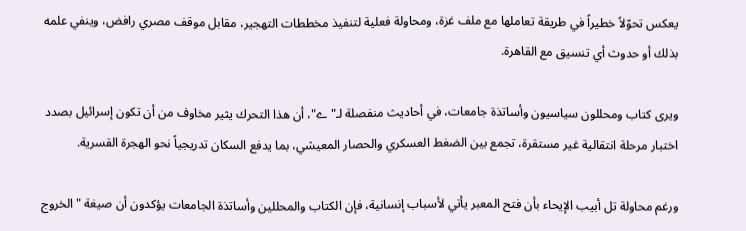يعكس تحوّلاً خطيراً في طريقة تعاملها مع ملف غزة، ومحاولة فعلية لتنفيذ مخططات التهجير، مقابل موقف مصري رافض، وينفي علمه بذلك أو حدوث أي تنسيق مع القاهرة.

ويرى كتاب ومحللون سياسيون وأساتذة جامعات، في أحاديث منفصلة لـ"ے"، أن هذا التحرك يثير مخاوف من أن تكون إسرائيل بصدد اختبار مرحلة انتقالية غير مستقرة، تجمع بين الضغط العسكري والحصار المعيشي، بما يدفع السكان تدريجياً نحو الهجرة القسرية.

ورغم محاولة تل أبيب الإيحاء بأن فتح المعبر يأتي لأسباب إنسانية، فإن الكتاب والمحللين وأساتذة الجامعات يؤكدون أن صيغة "الخروج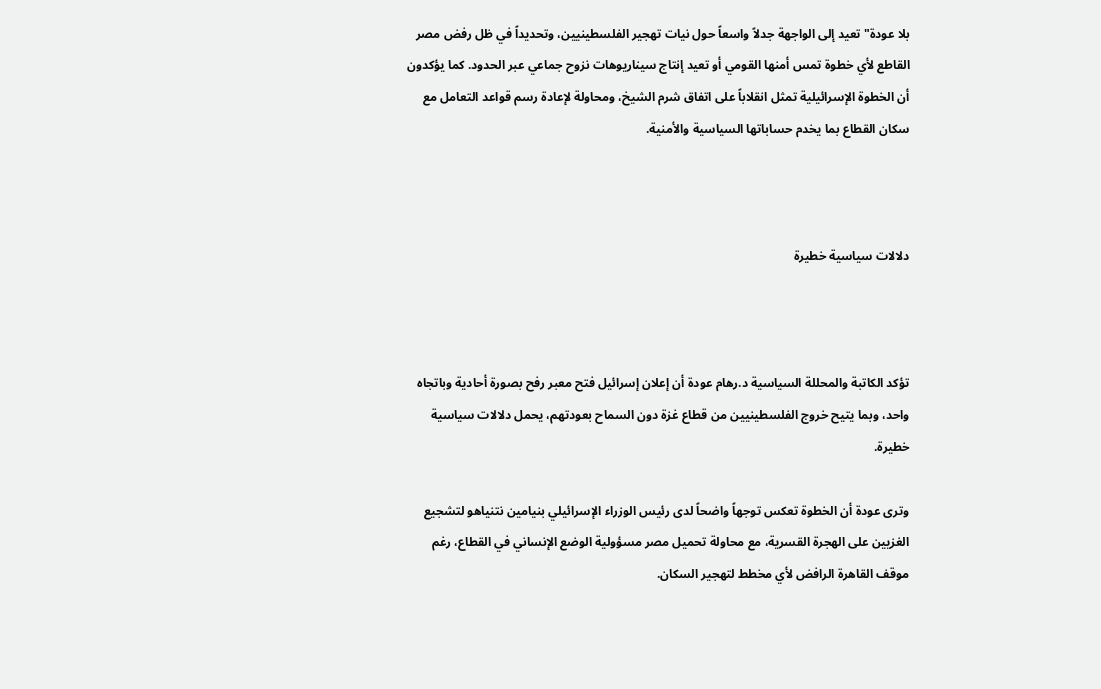بلا عودة" تعيد إلى الواجهة جدلاً واسعاً حول نيات تهجير الفلسطينيين، وتحديداً في ظل رفض مصر القاطع لأي خطوة تمس أمنها القومي أو تعيد إنتاج سيناريوهات نزوح جماعي عبر الحدود. كما يؤكدون أن الخطوة الإسرائيلية تمثل انقلاباً على اتفاق شرم الشيخ، ومحاولة لإعادة رسم قواعد التعامل مع سكان القطاع بما يخدم حساباتها السياسية والأمنية.



دلالات سياسية خطيرة



تؤكد الكاتبة والمحللة السياسية د.رهام عودة أن إعلان إسرائيل فتح معبر رفح بصورة أحادية وباتجاه واحد، وبما يتيح خروج الفلسطينيين من قطاع غزة دون السماح بعودتهم، يحمل دلالات سياسية خطيرة.

وترى عودة أن الخطوة تعكس توجهاً واضحاً لدى رئيس الوزراء الإسرائيلي بنيامين نتنياهو لتشجيع الغزيين على الهجرة القسرية، مع محاولة تحميل مصر مسؤولية الوضع الإنساني في القطاع، رغم موقف القاهرة الرافض لأي مخطط لتهجير السكان.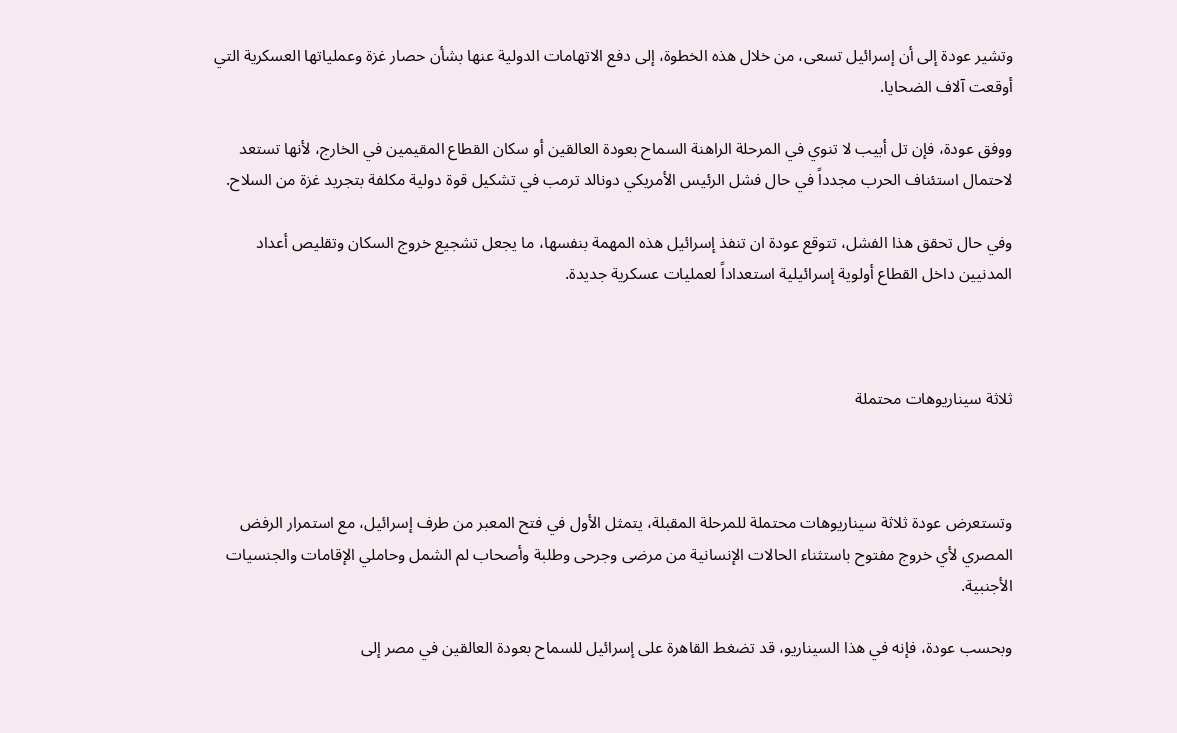وتشير عودة إلى أن إسرائيل تسعى، من خلال هذه الخطوة، إلى دفع الاتهامات الدولية عنها بشأن حصار غزة وعملياتها العسكرية التي أوقعت آلاف الضحايا.

ووفق عودة، فإن تل أبيب لا تنوي في المرحلة الراهنة السماح بعودة العالقين أو سكان القطاع المقيمين في الخارج، لأنها تستعد لاحتمال استئناف الحرب مجدداً في حال فشل الرئيس الأمريكي دونالد ترمب في تشكيل قوة دولية مكلفة بتجريد غزة من السلاح.

وفي حال تحقق هذا الفشل، تتوقع عودة ان تنفذ إسرائيل هذه المهمة بنفسها، ما يجعل تشجيع خروج السكان وتقليص أعداد المدنيين داخل القطاع أولوية إسرائيلية استعداداً لعمليات عسكرية جديدة.



ثلاثة سيناريوهات محتملة



وتستعرض عودة ثلاثة سيناريوهات محتملة للمرحلة المقبلة، يتمثل الأول في فتح المعبر من طرف إسرائيل، مع استمرار الرفض المصري لأي خروج مفتوح باستثناء الحالات الإنسانية من مرضى وجرحى وطلبة وأصحاب لم الشمل وحاملي الإقامات والجنسيات الأجنبية.

وبحسب عودة، فإنه في هذا السيناريو، قد تضغط القاهرة على إسرائيل للسماح بعودة العالقين في مصر إلى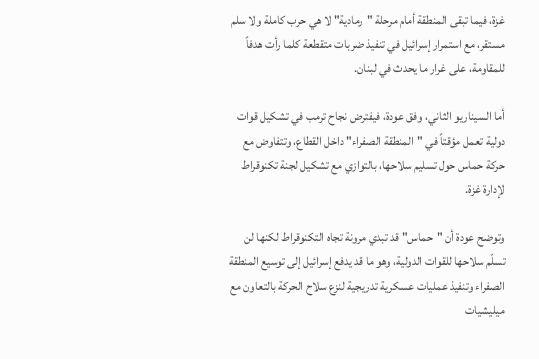غزة، فيما تبقى المنطقة أمام مرحلة "رمادية" لا هي حرب كاملة ولا سلم مستقر، مع استمرار إسرائيل في تنفيذ ضربات متقطعة كلما رأت هدفاً للمقاومة، على غرار ما يحدث في لبنان.

أما السيناريو الثاني، وفق عودة، فيفترض نجاح ترمب في تشكيل قوات دولية تعمل مؤقتاً في "المنطقة الصفراء" داخل القطاع، وتتفاوض مع حركة حماس حول تسليم سلاحها، بالتوازي مع تشكيل لجنة تكنوقراط لإدارة غزة.

وتوضح عودة أن "حماس" قد تبدي مرونة تجاه التكنوقراط لكنها لن تسلّم سلاحها للقوات الدولية، وهو ما قد يدفع إسرائيل إلى توسيع المنطقة الصفراء وتنفيذ عمليات عسكرية تدريجية لنزع سلاح الحركة بالتعاون مع ميليشيات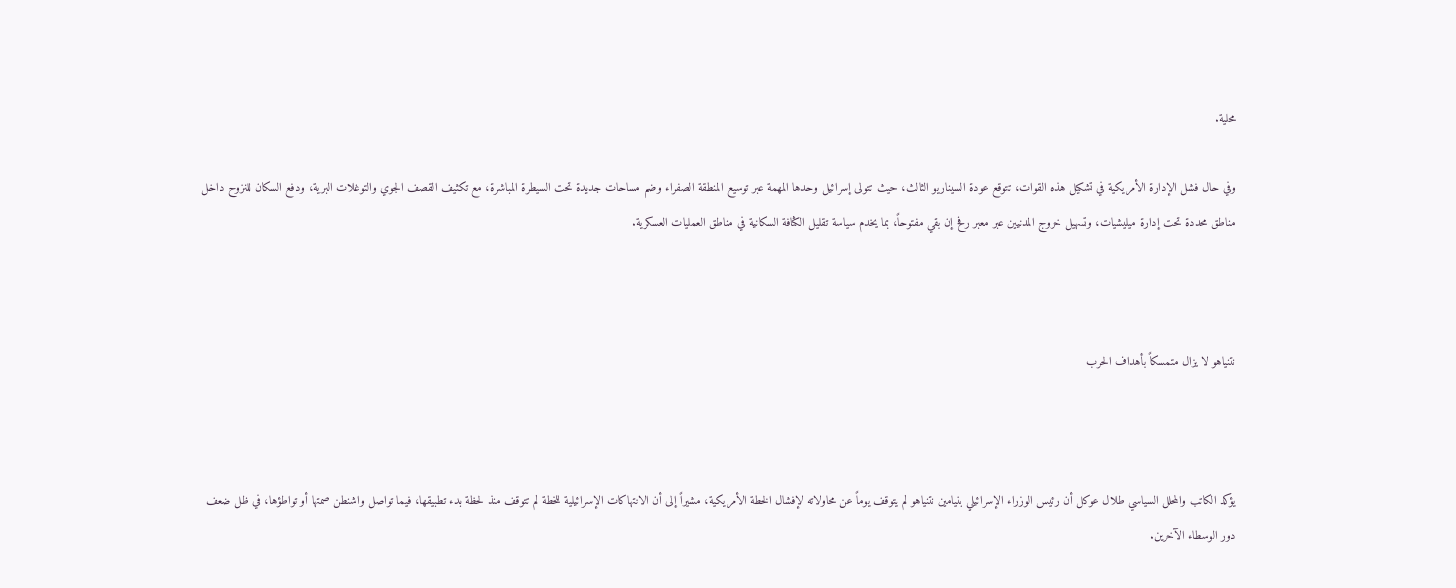محلية.

وفي حال فشل الإدارة الأمريكية في تشكيل هذه القوات، تتوقع عودة السيناريو الثالث، حيث تتولى إسرائيل وحدها المهمة عبر توسيع المنطقة الصفراء وضم مساحات جديدة تحت السيطرة المباشرة، مع تكثيف القصف الجوي والتوغلات البرية، ودفع السكان للنزوح داخل مناطق محددة تحت إدارة ميليشيات، وتسهيل خروج المدنيين عبر معبر رفح إن بقي مفتوحاً، بما يخدم سياسة تقليل الكثافة السكانية في مناطق العمليات العسكرية.



نتنياهو لا يزال متمسكاً بأهداف الحرب



يؤكد الكاتب والمحلل السياسي طلال عوكل أن رئيس الوزراء الإسرائيلي بنيامين نتنياهو لم يتوقف يوماً عن محاولاته لإفشال الخطة الأمريكية، مشيراً إلى أن الانتهاكات الإسرائيلية للخطة لم تتوقف منذ لحظة بدء تطبيقها، فيما تواصل واشنطن صمتها أو تواطؤها، في ظل ضعف دور الوسطاء الآخرين.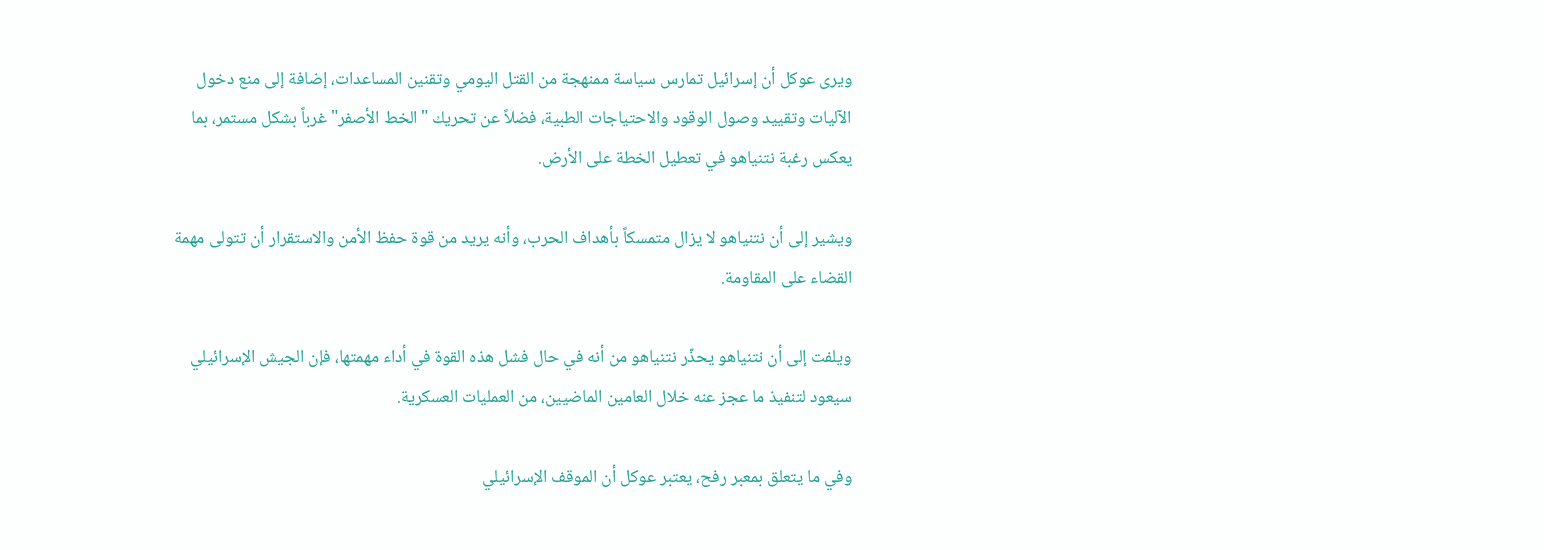ويرى عوكل أن إسرائيل تمارس سياسة ممنهجة من القتل اليومي وتقنين المساعدات، إضافة إلى منع دخول الآليات وتقييد وصول الوقود والاحتياجات الطبية، فضلاً عن تحريك "الخط الأصفر" غرباً بشكل مستمر، بما يعكس رغبة نتنياهو في تعطيل الخطة على الأرض.

ويشير إلى أن نتنياهو لا يزال متمسكاً بأهداف الحرب، وأنه يريد من قوة حفظ الأمن والاستقرار أن تتولى مهمة القضاء على المقاومة.

ويلفت إلى أن نتنياهو يحذّر نتنياهو من أنه في حال فشل هذه القوة في أداء مهمتها، فإن الجيش الإسرائيلي سيعود لتنفيذ ما عجز عنه خلال العامين الماضيين، من العمليات العسكرية.

وفي ما يتعلق بمعبر رفح، يعتبر عوكل أن الموقف الإسرائيلي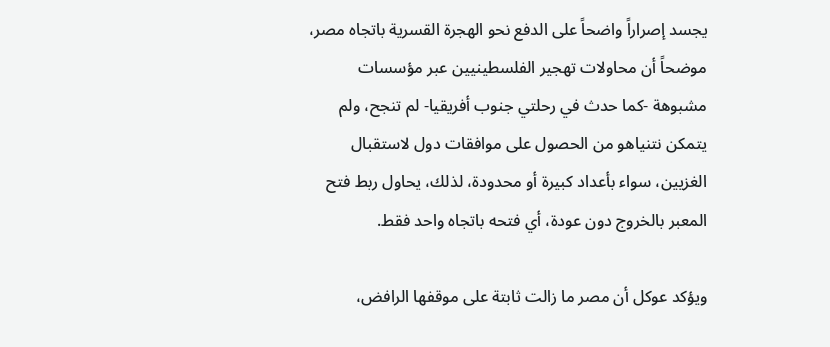يجسد إصراراً واضحاً على الدفع نحو الهجرة القسرية باتجاه مصر، موضحاً أن محاولات تهجير الفلسطينيين عبر مؤسسات مشبوهة -كما حدث في رحلتي جنوب أفريقيا- لم تنجح، ولم يتمكن نتنياهو من الحصول على موافقات دول لاستقبال الغزيين، سواء بأعداد كبيرة أو محدودة، لذلك، يحاول ربط فتح المعبر بالخروج دون عودة، أي فتحه باتجاه واحد فقط.

ويؤكد عوكل أن مصر ما زالت ثابتة على موقفها الرافض،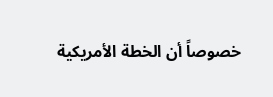خصوصاً أن الخطة الأمريكية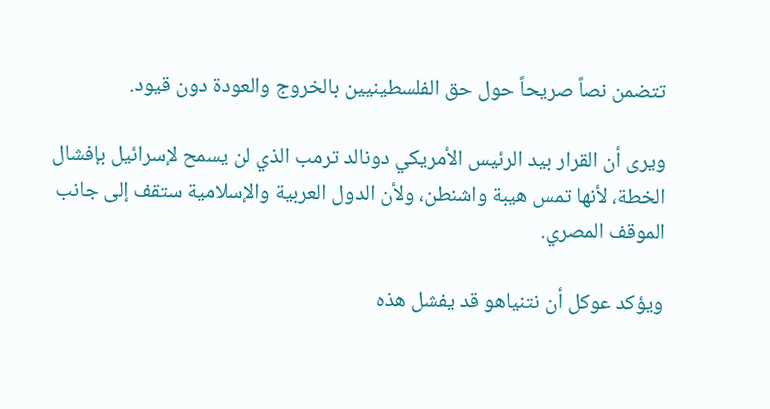تتضمن نصاً صريحاً حول حق الفلسطينيين بالخروج والعودة دون قيود.

ويرى أن القرار بيد الرئيس الأمريكي دونالد ترمب الذي لن يسمح لإسرائيل بإفشال الخطة، لأنها تمس هيبة واشنطن، ولأن الدول العربية والإسلامية ستقف إلى جانب الموقف المصري.

ويؤكد عوكل أن نتنياهو قد يفشل هذه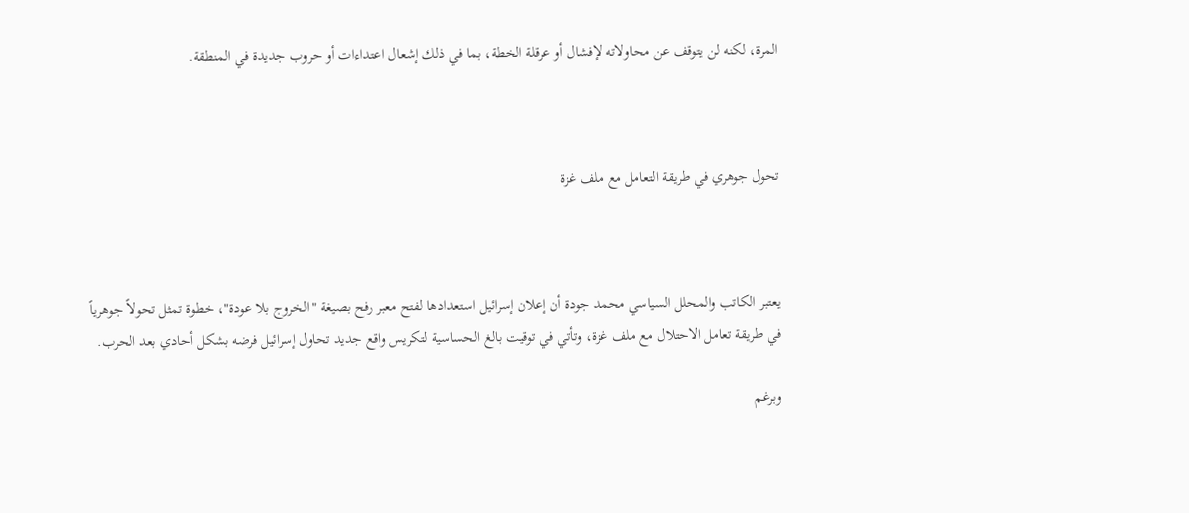المرة، لكنه لن يتوقف عن محاولاته لإفشال أو عرقلة الخطة، بما في ذلك إشعال اعتداءات أو حروب جديدة في المنطقة.



تحول جوهري في طريقة التعامل مع ملف غزة



يعتبر الكاتب والمحلل السياسي محمد جودة أن إعلان إسرائيل استعدادها لفتح معبر رفح بصيغة "الخروج بلا عودة"، خطوة تمثل تحولاً جوهرياً في طريقة تعامل الاحتلال مع ملف غزة، وتأتي في توقيت بالغ الحساسية لتكريس واقع جديد تحاول إسرائيل فرضه بشكل أحادي بعد الحرب.

وبرغم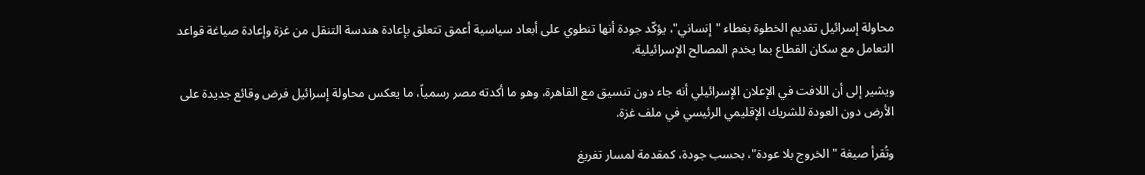محاولة إسرائيل تقديم الخطوة بغطاء "إنساني"، يؤكّد جودة أنها تنطوي على أبعاد سياسية أعمق تتعلق بإعادة هندسة التنقل من غزة وإعادة صياغة قواعد التعامل مع سكان القطاع بما يخدم المصالح الإسرائيلية.

ويشير إلى أن اللافت في الإعلان الإسرائيلي أنه جاء دون تنسيق مع القاهرة، وهو ما أكدته مصر رسمياً، ما يعكس محاولة إسرائيل فرض وقائع جديدة على الأرض دون العودة للشريك الإقليمي الرئيسي في ملف غزة.

وتُقرأ صيغة "الخروج بلا عودة"، بحسب جودة، كمقدمة لمسار تفريغ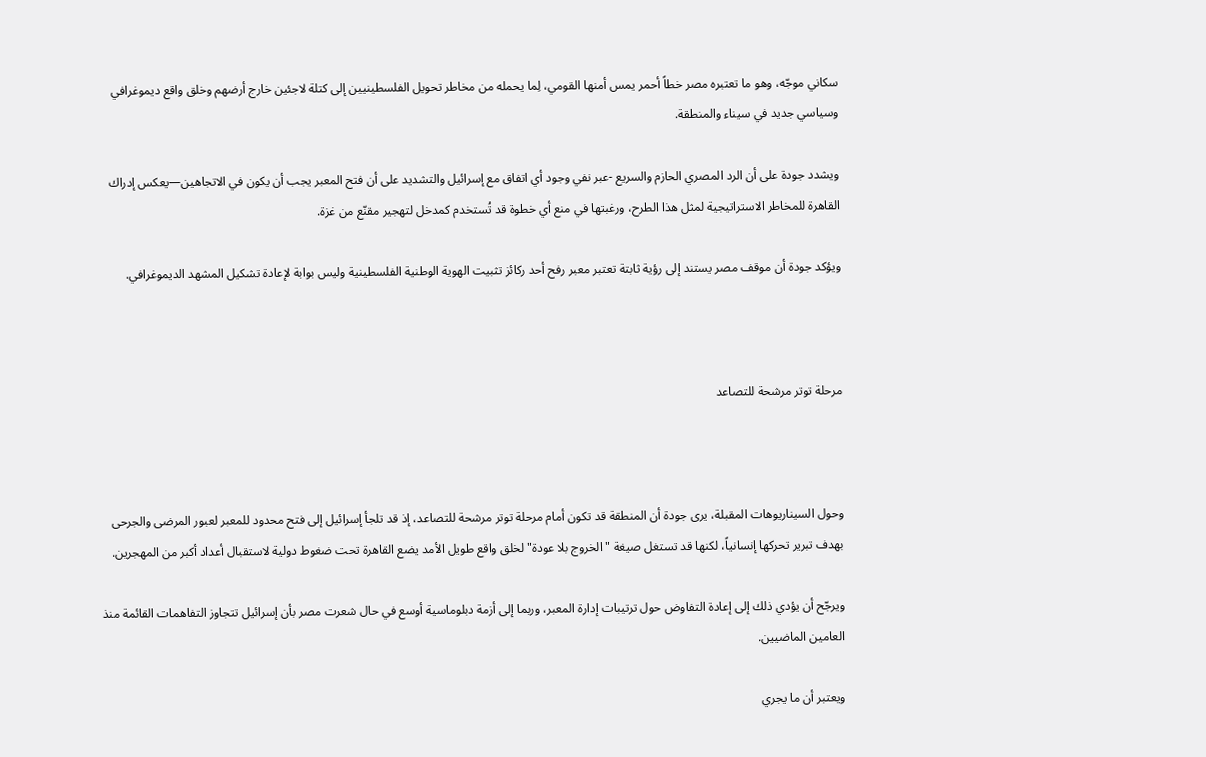سكاني موجّه، وهو ما تعتبره مصر خطاً أحمر يمس أمنها القومي، لِما يحمله من مخاطر تحويل الفلسطينيين إلى كتلة لاجئين خارج أرضهم وخلق واقع ديموغرافي وسياسي جديد في سيناء والمنطقة.

ويشدد جودة على أن الرد المصري الحازم والسريع -عبر نفي وجود أي اتفاق مع إسرائيل والتشديد على أن فتح المعبر يجب أن يكون في الاتجاهين—يعكس إدراك القاهرة للمخاطر الاستراتيجية لمثل هذا الطرح، ورغبتها في منع أي خطوة قد تُستخدم كمدخل لتهجير مقنّع من غزة.

ويؤكد جودة أن موقف مصر يستند إلى رؤية ثابتة تعتبر معبر رفح أحد ركائز تثبيت الهوية الوطنية الفلسطينية وليس بوابة لإعادة تشكيل المشهد الديموغرافي.



مرحلة توتر مرشحة للتصاعد



وحول السيناريوهات المقبلة، يرى جودة أن المنطقة قد تكون أمام مرحلة توتر مرشحة للتصاعد، إذ قد تلجأ إسرائيل إلى فتح محدود للمعبر لعبور المرضى والجرحى بهدف تبرير تحركها إنسانياً، لكنها قد تستغل صيغة "الخروج بلا عودة" لخلق واقع طويل الأمد يضع القاهرة تحت ضغوط دولية لاستقبال أعداد أكبر من المهجرين.

ويرجّح أن يؤدي ذلك إلى إعادة التفاوض حول ترتيبات إدارة المعبر، وربما إلى أزمة دبلوماسية أوسع في حال شعرت مصر بأن إسرائيل تتجاوز التفاهمات القائمة منذ العامين الماضيين.

ويعتبر أن ما يجري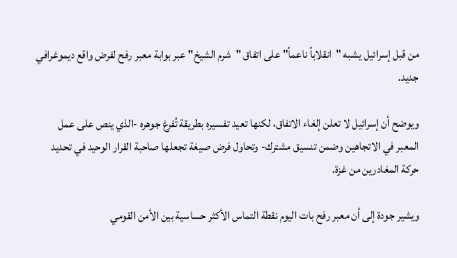من قبل إسرائيل يشبه "انقلاباً ناعماً" على اتفاق "شرم الشيخ" عبر بوابة معبر رفح لفرض واقع ديموغرافي جديد.

ويوضح أن إسرائيل لا تعلن إلغاء الاتفاق، لكنها تعيد تفسيره بطريقة تُفرغ جوهره -الذي ينص على عمل المعبر في الاتجاهين وضمن تنسيق مشترك- وتحاول فرض صيغة تجعلها صاحبة القرار الوحيد في تحديد حركة المغادرين من غزة.

ويشير جودة إلى أن معبر رفح بات اليوم نقطة التماس الأكثر حساسية بين الأمن القومي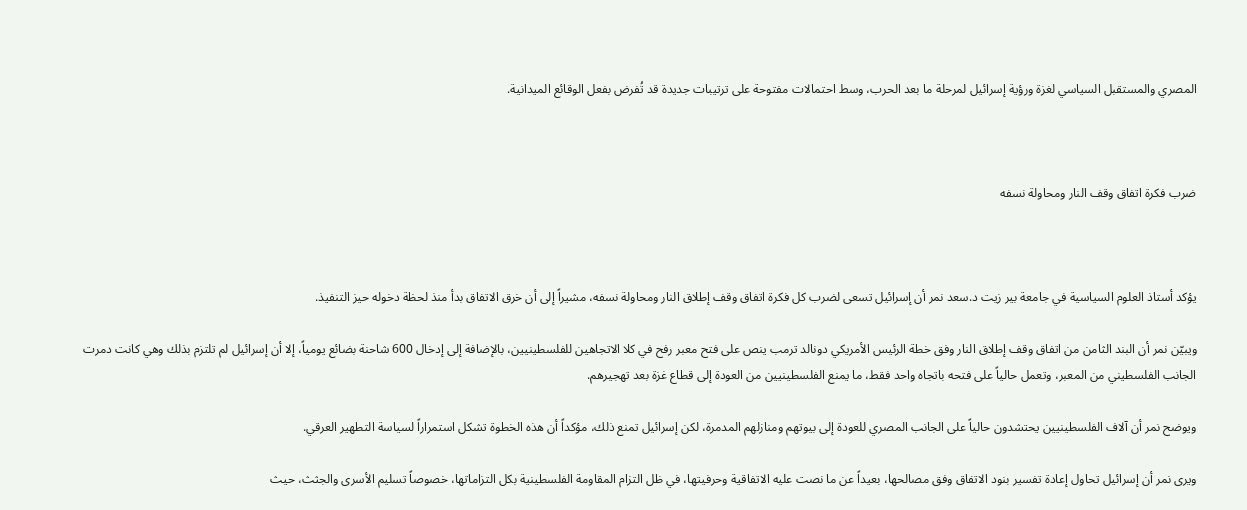المصري والمستقبل السياسي لغزة ورؤية إسرائيل لمرحلة ما بعد الحرب، وسط احتمالات مفتوحة على ترتيبات جديدة قد تُفرض بفعل الوقائع الميدانية.



ضرب فكرة اتفاق وقف النار ومحاولة نسفه



يؤكد أستاذ العلوم السياسية في جامعة بير زيت د.سعد نمر أن إسرائيل تسعى لضرب كل فكرة اتفاق وقف إطلاق النار ومحاولة نسفه، مشيراً إلى أن خرق الاتفاق بدأ منذ لحظة دخوله حيز التنفيذ.

ويبيّن نمر أن البند الثامن من اتفاق وقف إطلاق النار وفق خطة الرئيس الأمريكي دونالد ترمب ينص على فتح معبر رفح في كلا الاتجاهين للفلسطينيين، بالإضافة إلى إدخال 600 شاحنة بضائع يومياً، إلا أن إسرائيل لم تلتزم بذلك وهي كانت دمرت الجانب الفلسطيني من المعبر، وتعمل حالياً على فتحه باتجاه واحد فقط، ما يمنع الفلسطينيين من العودة إلى قطاع غزة بعد تهجيرهم.

ويوضح نمر أن آلاف الفلسطينيين يحتشدون حالياً على الجانب المصري للعودة إلى بيوتهم ومنازلهم المدمرة، لكن إسرائيل تمنع ذلك، مؤكداً أن هذه الخطوة تشكل استمراراً لسياسة التطهير العرقي.

ويرى نمر أن إسرائيل تحاول إعادة تفسير بنود الاتفاق وفق مصالحها، بعيداً عن ما نصت عليه الاتفاقية وحرفيتها، في ظل التزام المقاومة الفلسطينية بكل التزاماتها، خصوصاً تسليم الأسرى والجثث، حيث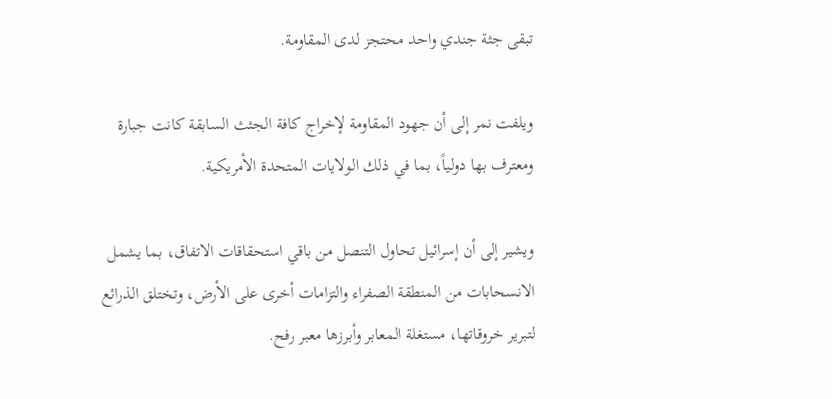تبقى جثة جندي واحد محتجز لدى المقاومة.

ويلفت نمر إلى أن جهود المقاومة لإخراج كافة الجثث السابقة كانت جبارة ومعترف بها دولياً، بما في ذلك الولايات المتحدة الأمريكية.

ويشير إلى أن إسرائيل تحاول التنصل من باقي استحقاقات الاتفاق، بما يشمل الانسحابات من المنطقة الصفراء والتزامات أخرى على الأرض، وتختلق الذرائع لتبرير خروقاتها، مستغلة المعابر وأبرزها معبر رفح.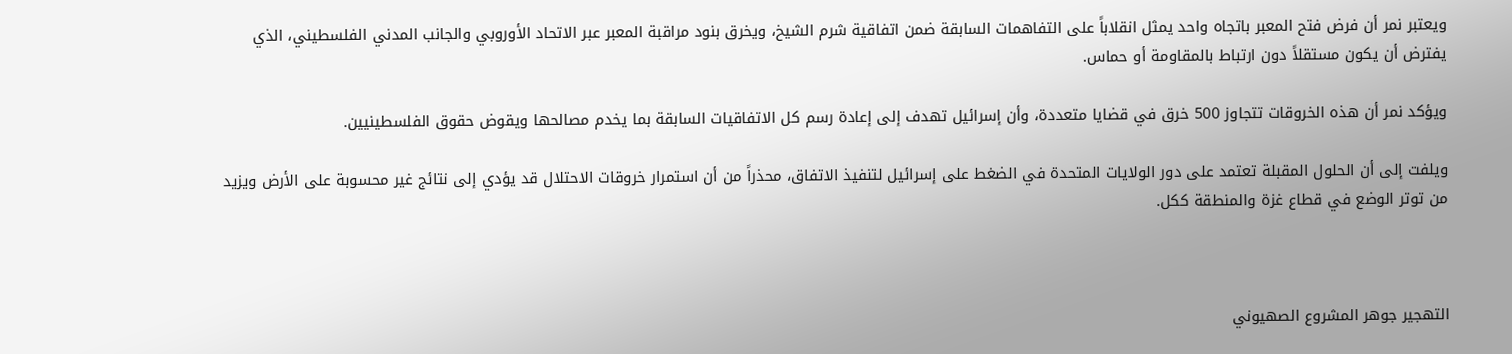ويعتبر نمر أن فرض فتح المعبر باتجاه واحد يمثل انقلاباً على التفاهمات السابقة ضمن اتفاقية شرم الشيخ، ويخرق بنود مراقبة المعبر عبر الاتحاد الأوروبي والجانب المدني الفلسطيني، الذي يفترض أن يكون مستقلاً دون ارتباط بالمقاومة أو حماس.

ويؤكد نمر أن هذه الخروقات تتجاوز 500 خرق في قضايا متعددة، وأن إسرائيل تهدف إلى إعادة رسم كل الاتفاقيات السابقة بما يخدم مصالحها ويقوض حقوق الفلسطينيين.

ويلفت إلى أن الحلول المقبلة تعتمد على دور الولايات المتحدة في الضغط على إسرائيل لتنفيذ الاتفاق، محذراً من أن استمرار خروقات الاحتلال قد يؤدي إلى نتائج غير محسوبة على الأرض ويزيد من توتر الوضع في قطاع غزة والمنطقة ككل.



التهجير جوهر المشروع الصهيوني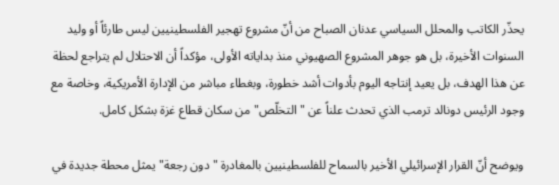يحذّر الكاتب والمحلل السياسي عدنان الصباح من أنّ مشروع تهجير الفلسطينيين ليس طارئاً أو وليد السنوات الأخيرة، بل هو جوهر المشروع الصهيوني منذ بداياته الأولى، مؤكداً أن الاحتلال لم يتراجع لحظة عن هذا الهدف، بل يعيد إنتاجه اليوم بأدوات أشد خطورة، وبغطاء مباشر من الإدارة الأمريكية، وخاصة مع وجود الرئيس دونالد ترمب الذي تحدث علناً عن "التخلّص" من سكان قطاع غزة بشكل كامل.

ويوضح أنّ القرار الإسرائيلي الأخير بالسماح للفلسطينيين بالمغادرة "دون رجعة" يمثل محطة جديدة في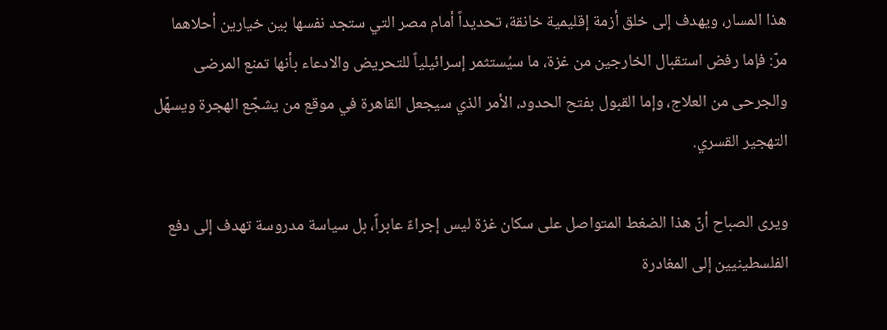هذا المسار، ويهدف إلى خلق أزمة إقليمية خانقة، تحديداً أمام مصر التي ستجد نفسها بين خيارين أحلاهما مرّ: فإما رفض استقبال الخارجين من غزة، ما سيُستثمر إسرائيلياً للتحريض والادعاء بأنها تمنع المرضى والجرحى من العلاج، وإما القبول بفتح الحدود، الأمر الذي سيجعل القاهرة في موقع من يشجّع الهجرة ويسهّل التهجير القسري.

ويرى الصباح أنّ هذا الضغط المتواصل على سكان غزة ليس إجراءً عابراً، بل سياسة مدروسة تهدف إلى دفع الفلسطينيين إلى المغادرة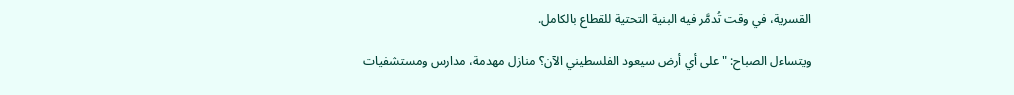القسرية، في وقت تُدمَّر فيه البنية التحتية للقطاع بالكامل.

ويتساءل الصباح: "على أي أرض سيعود الفلسطيني الآن؟ منازل مهدمة، مدارس ومستشفيات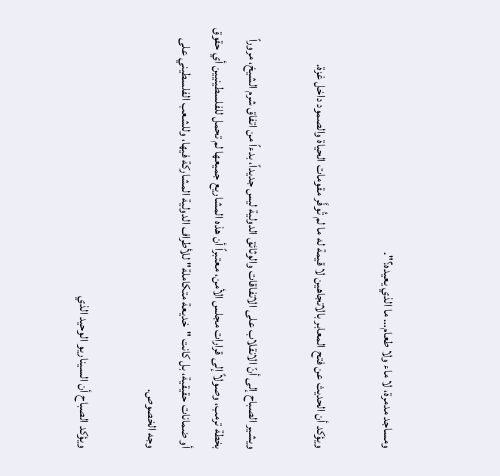ومساجد مدمرة، لا ماء ولا طعام… ما الذي يعيده؟".

ويؤكد أن الحديث عن فتح المعابر بالاتجاهين لا قيمة له ما لم تُوفَّر مقومات الحياة والصمود داخل غزة.

ويشير الصباح إلى أنّ الانقلاب على الاتفاقات والوثائق الدولية ليس جديداً، بدءاً من اتفاق شرم الشيخ، مروراً بخطة ترمب، وصولاً إلى قرارات مجلس الأمن، معتبراً أن هذه المشاريع جميعها لم تحمل للفلسطينيين أي حقوق أو ضمانات حقيقية، بل كانت "خديعة متكاملة" للأطراف الدولية المشاركة فيها، وللشعب الفلسطيني على وجه الخصوص.

ويؤكد الصباح أن السيناريو الوحيد الذي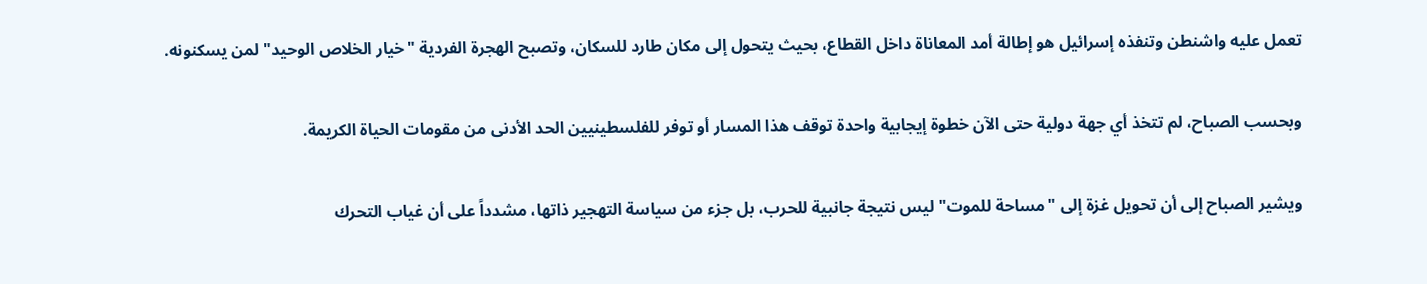تعمل عليه واشنطن وتنفذه إسرائيل هو إطالة أمد المعاناة داخل القطاع، بحيث يتحول إلى مكان طارد للسكان، وتصبح الهجرة الفردية "خيار الخلاص الوحيد" لمن يسكنونه.

وبحسب الصباح، لم تتخذ أي جهة دولية حتى الآن خطوة إيجابية واحدة توقف هذا المسار أو توفر للفلسطينيين الحد الأدنى من مقومات الحياة الكريمة.

ويشير الصباح إلى أن تحويل غزة إلى "مساحة للموت" ليس نتيجة جانبية للحرب، بل جزء من سياسة التهجير ذاتها، مشدداً على أن غياب التحرك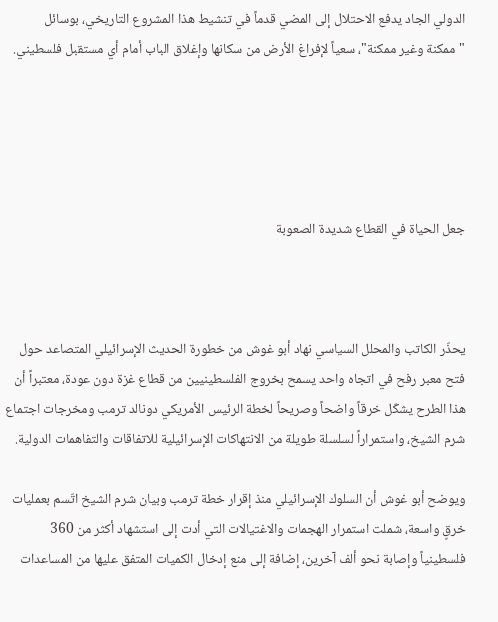الدولي الجاد يدفع الاحتلال إلى المضي قدماً في تنشيط هذا المشروع التاريخي، بوسائل "ممكنة وغير ممكنة"، سعياً لإفراغ الأرض من سكانها وإغلاق الباب أمام أي مستقبل فلسطيني.





جعل الحياة في القطاع شديدة الصعوبة



يحذّر الكاتب والمحلل السياسي نهاد أبو غوش من خطورة الحديث الإسرائيلي المتصاعد حول فتح معبر رفح في اتجاه واحد يسمح بخروج الفلسطينيين من قطاع غزة دون عودة، معتبراً أن هذا الطرح يشكّل خرقاً واضحاً وصريحاً لخطة الرئيس الأمريكي دونالد ترمب ومخرجات اجتماع شرم الشيخ، واستمراراً لسلسلة طويلة من الانتهاكات الإسرائيلية للاتفاقات والتفاهمات الدولية.

ويوضح أبو غوش أن السلوك الإسرائيلي منذ إقرار خطة ترمب وبيان شرم الشيخ اتّسم بعمليات خرقٍ واسعة، شملت استمرار الهجمات والاغتيالات التي أدت إلى استشهاد أكثر من 360 فلسطينياً وإصابة نحو ألف آخرين، إضافة إلى منع إدخال الكميات المتفق عليها من المساعدات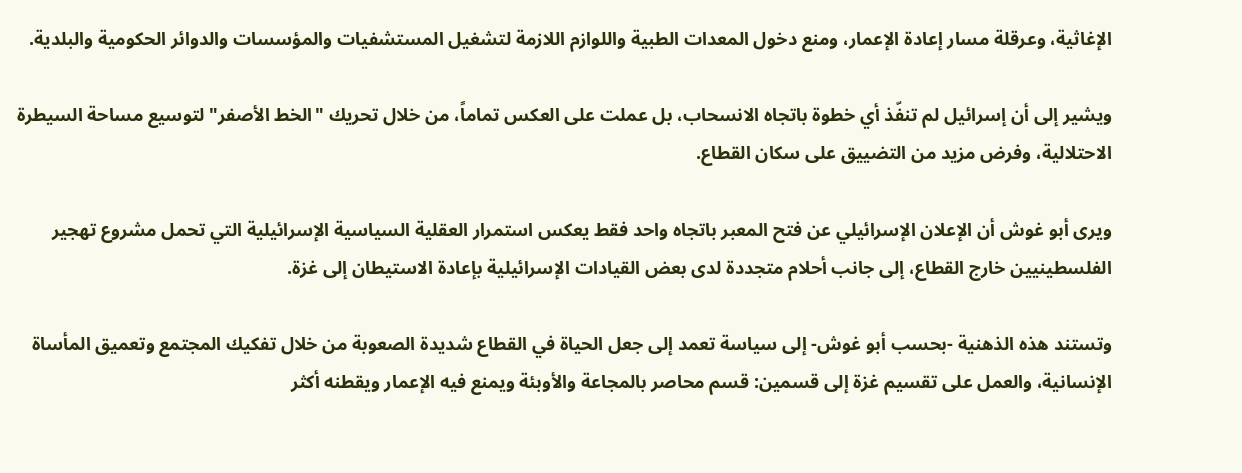الإغاثية، وعرقلة مسار إعادة الإعمار، ومنع دخول المعدات الطبية واللوازم اللازمة لتشغيل المستشفيات والمؤسسات والدوائر الحكومية والبلدية.

ويشير إلى أن إسرائيل لم تنفّذ أي خطوة باتجاه الانسحاب، بل عملت على العكس تماماً، من خلال تحريك "الخط الأصفر" لتوسيع مساحة السيطرة الاحتلالية، وفرض مزيد من التضييق على سكان القطاع.

ويرى أبو غوش أن الإعلان الإسرائيلي عن فتح المعبر باتجاه واحد فقط يعكس استمرار العقلية السياسية الإسرائيلية التي تحمل مشروع تهجير الفلسطينيين خارج القطاع، إلى جانب أحلام متجددة لدى بعض القيادات الإسرائيلية بإعادة الاستيطان إلى غزة.

وتستند هذه الذهنية -بحسب أبو غوش- إلى سياسة تعمد إلى جعل الحياة في القطاع شديدة الصعوبة من خلال تفكيك المجتمع وتعميق المأساة الإنسانية، والعمل على تقسيم غزة إلى قسمين: قسم محاصر بالمجاعة والأوبئة ويمنع فيه الإعمار ويقطنه أكثر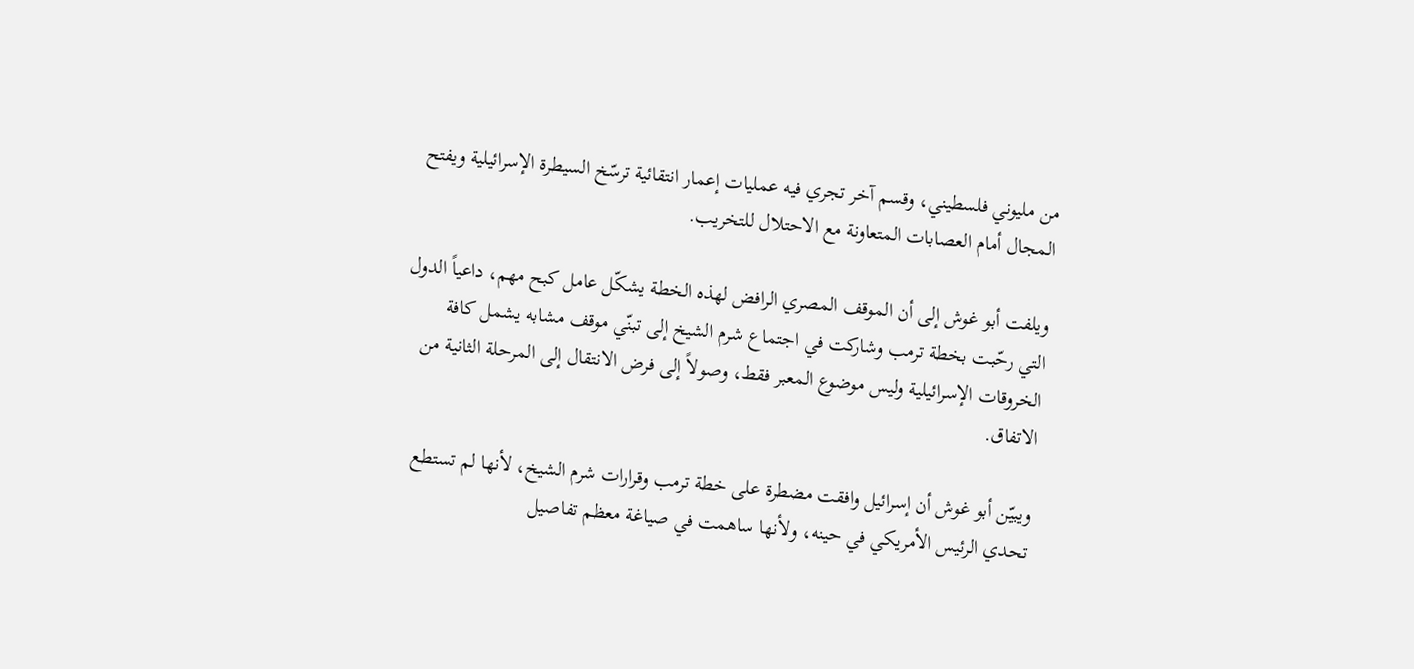من مليوني فلسطيني، وقسم آخر تجري فيه عمليات إعمار انتقائية ترسّخ السيطرة الإسرائيلية ويفتح المجال أمام العصابات المتعاونة مع الاحتلال للتخريب.

ويلفت أبو غوش إلى أن الموقف المصري الرافض لهذه الخطة يشكّل عامل كبح مهم، داعياً الدول التي رحّبت بخطة ترمب وشاركت في اجتماع شرم الشيخ إلى تبنّي موقف مشابه يشمل كافة الخروقات الإسرائيلية وليس موضوع المعبر فقط، وصولاً إلى فرض الانتقال إلى المرحلة الثانية من الاتفاق.

ويبيّن أبو غوش أن إسرائيل وافقت مضطرة على خطة ترمب وقرارات شرم الشيخ، لأنها لم تستطع تحدي الرئيس الأمريكي في حينه، ولأنها ساهمت في صياغة معظم تفاصيل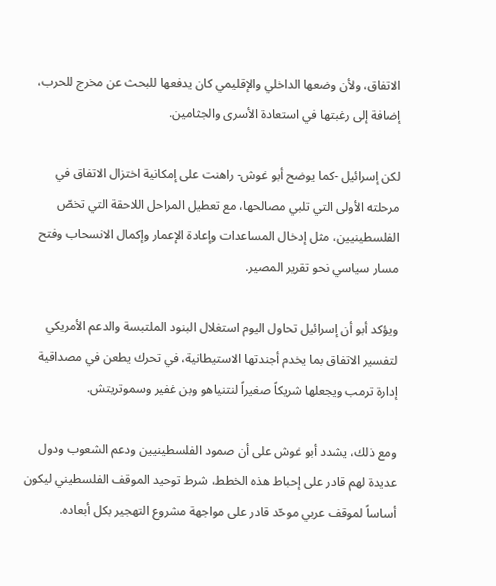الاتفاق، ولأن وضعها الداخلي والإقليمي كان يدفعها للبحث عن مخرج للحرب، إضافة إلى رغبتها في استعادة الأسرى والجثامين.

لكن إسرائيل -كما يوضح أبو غوش- راهنت على إمكانية اختزال الاتفاق في مرحلته الأولى التي تلبي مصالحها، مع تعطيل المراحل اللاحقة التي تخصّ الفلسطينيين، مثل إدخال المساعدات وإعادة الإعمار وإكمال الانسحاب وفتح مسار سياسي نحو تقرير المصير.

ويؤكد أبو أن إسرائيل تحاول اليوم استغلال البنود الملتبسة والدعم الأمريكي لتفسير الاتفاق بما يخدم أجندتها الاستيطانية، في تحرك يطعن في مصداقية إدارة ترمب ويجعلها شريكاً صغيراً لنتنياهو وبن غفير وسموتريتش.

ومع ذلك، يشدد أبو غوش على أن صمود الفلسطينيين ودعم الشعوب ودول عديدة لهم قادر على إحباط هذه الخطط، شرط توحيد الموقف الفلسطيني ليكون أساساً لموقف عربي موحّد قادر على مواجهة مشروع التهجير بكل أبعاده.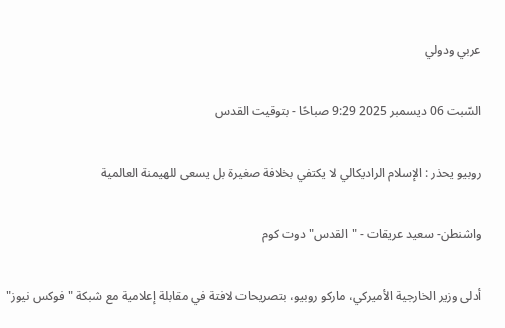عربي ودولي

السّبت 06 ديسمبر 2025 9:29 صباحًا - بتوقيت القدس

روبيو يحذر : الإسلام الراديكالي لا يكتفي بخلافة صغيرة بل يسعى للهيمنة العالمية

واشنطن- سعيد عريقات - "القدس" دوت كوم

أدلى وزير الخارجية الأميركي، ماركو روبيو، بتصريحات لافتة في مقابلة إعلامية مع شبكة "فوكس نيوز"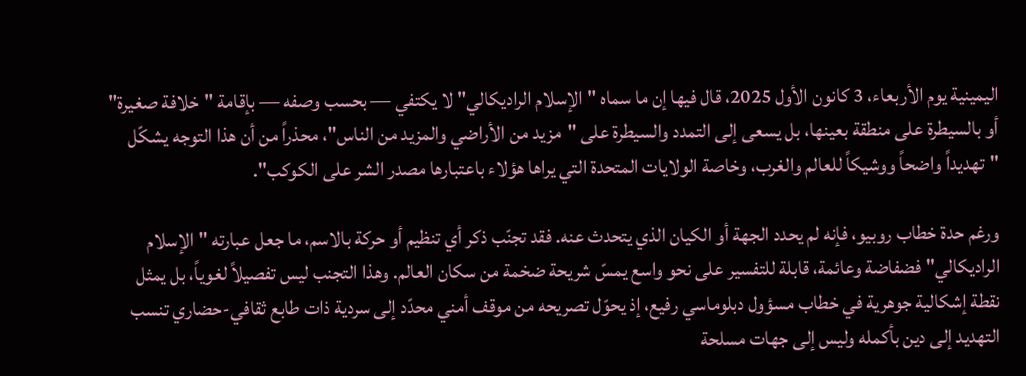اليمينية يوم الأربعاء، 3 كانون الأول 2025، قال فيها إن ما سماه "الإسلام الراديكالي" لا يكتفي — بحسب وصفه — بإقامة "خلافة صغيرة" أو بالسيطرة على منطقة بعينها، بل يسعى إلى التمدد والسيطرة على "مزيد من الأراضي والمزيد من الناس"، محذراً من أن هذا التوجه يشكّل "تهديداً واضحاً ووشيكاً للعالم والغرب، وخاصة الولايات المتحدة التي يراها هؤلاء باعتبارها مصدر الشر على الكوكب".

ورغم حدة خطاب روبيو، فإنه لم يحدد الجهة أو الكيان الذي يتحدث عنه. فقد تجنّب ذكر أي تنظيم أو حركة بالاسم، ما جعل عبارته "الإسلام الراديكالي" فضفاضة وعائمة، قابلة للتفسير على نحو واسع يمسّ شريحة ضخمة من سكان العالم. وهذا التجنب ليس تفصيلاً لغوياً، بل يمثل نقطة إشكالية جوهرية في خطاب مسؤول دبلوماسي رفيع، إذ يحوّل تصريحه من موقف أمني محدّد إلى سردية ذات طابع ثقافي-حضاري تنسب التهديد إلى دين بأكمله وليس إلى جهات مسلحة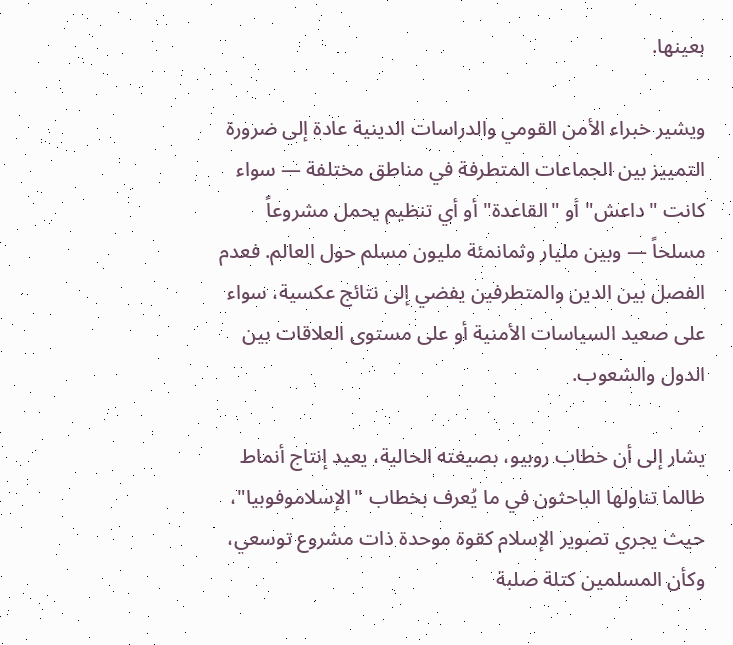بعينها.

ويشير خبراء الأمن القومي والدراسات الدينية عادة إلى ضرورة التمييز بين الجماعات المتطرفة في مناطق مختلفة — سواء كانت "داعش" أو "القاعدة" أو أي تنظيم يحمل مشروعاً مسلحاً — وبين مليار وثمانمئة مليون مسلم حول العالم. فعدم الفصل بين الدين والمتطرفين يفضي إلى نتائج عكسية، سواء على صعيد السياسات الأمنية أو على مستوى العلاقات بين الدول والشعوب.

يشار إلى أن خطاب روبيو، بصيغته الحالية، يعيد إنتاج أنماط طالما تناولها الباحثون في ما يُعرف بخطاب "الإسلاموفوبيا"، حيث يجري تصوير الإسلام كقوة موحدة ذات مشروع توسعي، وكأن المسلمين كتلة صلبة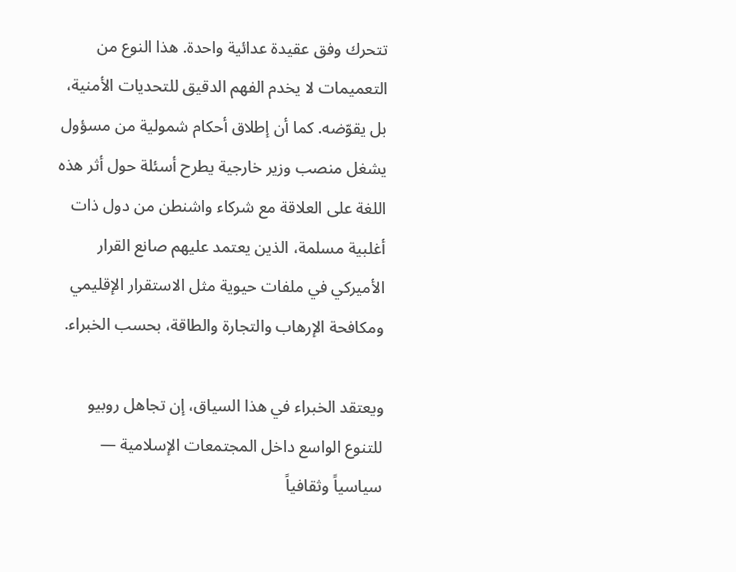تتحرك وفق عقيدة عدائية واحدة. هذا النوع من التعميمات لا يخدم الفهم الدقيق للتحديات الأمنية، بل يقوّضه. كما أن إطلاق أحكام شمولية من مسؤول يشغل منصب وزير خارجية يطرح أسئلة حول أثر هذه اللغة على العلاقة مع شركاء واشنطن من دول ذات أغلبية مسلمة، الذين يعتمد عليهم صانع القرار الأميركي في ملفات حيوية مثل الاستقرار الإقليمي ومكافحة الإرهاب والتجارة والطاقة، بحسب الخبراء.

ويعتقد الخبراء في هذا السياق، إن تجاهل روبيو للتنوع الواسع داخل المجتمعات الإسلامية — سياسياً وثقافياً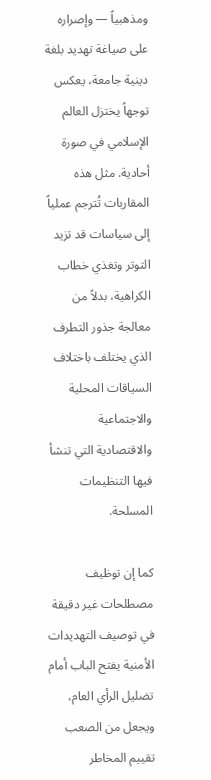ومذهبياً — وإصراره على صياغة تهديد بلغة دينية جامعة، يعكس توجهاً يختزل العالم الإسلامي في صورة أحادية. مثل هذه المقاربات تُترجم عملياً إلى سياسات قد تزيد التوتر وتغذي خطاب الكراهية، بدلاً من معالجة جذور التطرف الذي يختلف باختلاف السياقات المحلية والاجتماعية والاقتصادية التي تنشأ فيها التنظيمات المسلحة.

كما إن توظيف مصطلحات غير دقيقة في توصيف التهديدات الأمنية يفتح الباب أمام تضليل الرأي العام، ويجعل من الصعب تقييم المخاطر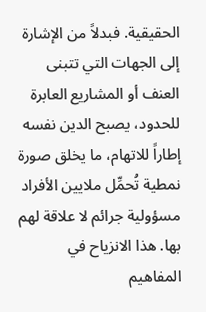الحقيقية. فبدلاً من الإشارة إلى الجهات التي تتبنى العنف أو المشاريع العابرة للحدود، يصبح الدين نفسه إطاراً للاتهام، ما يخلق صورة نمطية تُحمِّل ملايين الأفراد مسؤولية جرائم لا علاقة لهم بها. هذا الانزياح في المفاهيم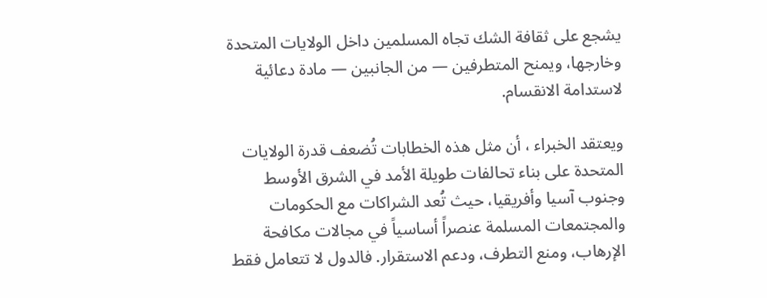يشجع على ثقافة الشك تجاه المسلمين داخل الولايات المتحدة وخارجها، ويمنح المتطرفين — من الجانبين — مادة دعائية لاستدامة الانقسام.

ويعتقد الخبراء ، أن مثل هذه الخطابات تُضعف قدرة الولايات المتحدة على بناء تحالفات طويلة الأمد في الشرق الأوسط وجنوب آسيا وأفريقيا، حيث تُعد الشراكات مع الحكومات والمجتمعات المسلمة عنصراً أساسياً في مجالات مكافحة الإرهاب، ومنع التطرف، ودعم الاستقرار. فالدول لا تتعامل فقط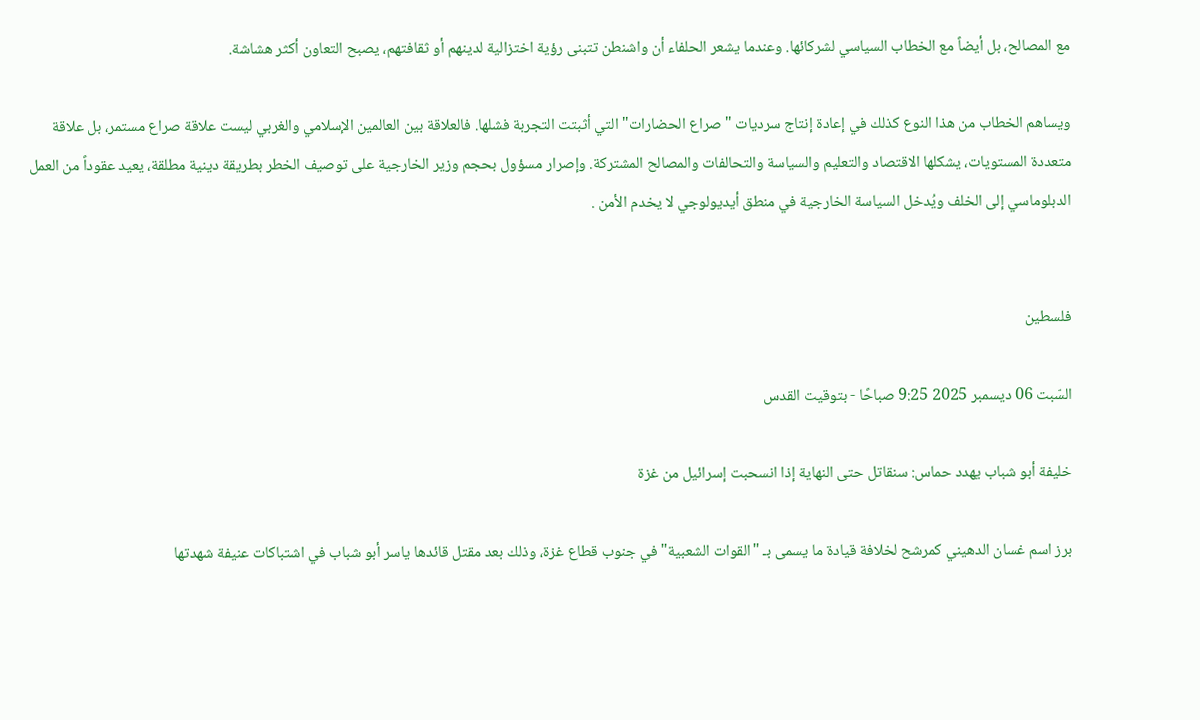مع المصالح، بل أيضاً مع الخطاب السياسي لشركائها. وعندما يشعر الحلفاء أن واشنطن تتبنى رؤية اختزالية لدينهم أو ثقافتهم، يصبح التعاون أكثر هشاشة.

ويساهم الخطاب من هذا النوع كذلك في إعادة إنتاج سرديات "صراع الحضارات" التي أثبتت التجربة فشلها. فالعلاقة بين العالمين الإسلامي والغربي ليست علاقة صراع مستمر، بل علاقة متعددة المستويات، يشكلها الاقتصاد والتعليم والسياسة والتحالفات والمصالح المشتركة. وإصرار مسؤول بحجم وزير الخارجية على توصيف الخطر بطريقة دينية مطلقة، يعيد عقوداً من العمل الدبلوماسي إلى الخلف ويُدخل السياسة الخارجية في منطق أيديولوجي لا يخدم الأمن .


فلسطين

السّبت 06 ديسمبر 2025 9:25 صباحًا - بتوقيت القدس

خليفة أبو شباب يهدد حماس: سنقاتل حتى النهاية إذا انسحبت إسرائيل من غزة

برز اسم غسان الدهيني كمرشح لخلافة قيادة ما يسمى بـ "القوات الشعبية" في جنوب قطاع غزة، وذلك بعد مقتل قائدها ياسر أبو شباب في اشتباكات عنيفة شهدتها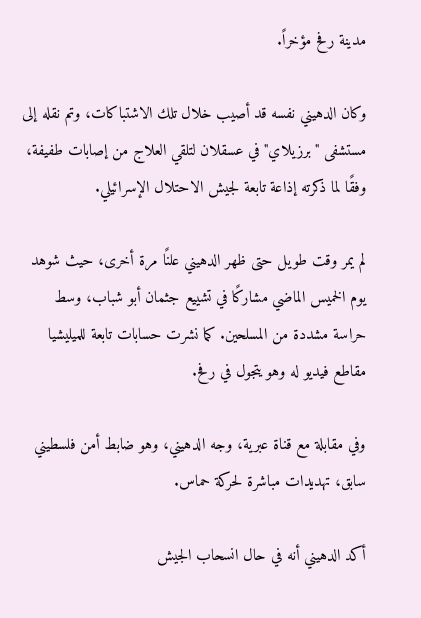مدينة رفح مؤخراً.

وكان الدهيني نفسه قد أصيب خلال تلك الاشتباكات، وتم نقله إلى مستشفى "برزيلاي" في عسقلان لتلقي العلاج من إصابات طفيفة، وفقًا لما ذكرته إذاعة تابعة لجيش الاحتلال الإسرائيلي.

لم يمر وقت طويل حتى ظهر الدهيني علنًا مرة أخرى، حيث شوهد يوم الخميس الماضي مشاركًا في تشييع جثمان أبو شباب، وسط حراسة مشددة من المسلحين. كما نشرت حسابات تابعة للميليشيا مقاطع فيديو له وهو يتجول في رفح.

وفي مقابلة مع قناة عبرية، وجه الدهيني، وهو ضابط أمن فلسطيني سابق، تهديدات مباشرة لحركة حماس.

أكد الدهيني أنه في حال انسحاب الجيش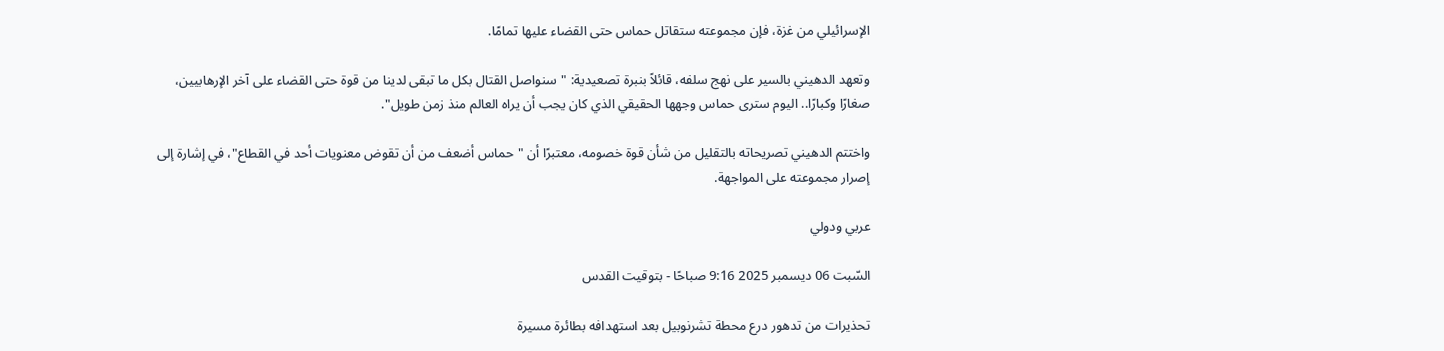الإسرائيلي من غزة، فإن مجموعته ستقاتل حماس حتى القضاء عليها تمامًا.

وتعهد الدهيني بالسير على نهج سلفه، قائلاً بنبرة تصعيدية: "سنواصل القتال بكل ما تبقى لدينا من قوة حتى القضاء على آخر الإرهابيين، صغارًا وكبارًا.. اليوم سترى حماس وجهها الحقيقي الذي كان يجب أن يراه العالم منذ زمن طويل".

واختتم الدهيني تصريحاته بالتقليل من شأن قوة خصومه، معتبرًا أن "حماس أضعف من أن تقوض معنويات أحد في القطاع"، في إشارة إلى إصرار مجموعته على المواجهة.

عربي ودولي

السّبت 06 ديسمبر 2025 9:16 صباحًا - بتوقيت القدس

تحذيرات من تدهور درع محطة تشرنوبيل بعد استهدافه بطائرة مسيرة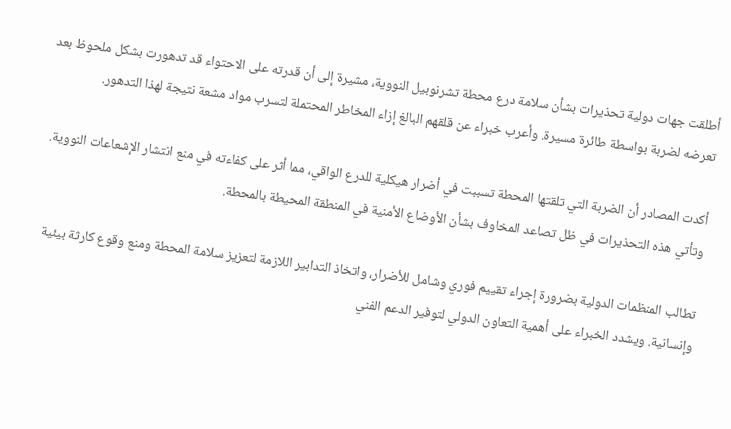أطلقت جهات دولية تحذيرات بشأن سلامة درع محطة تشرنوبيل النووية، مشيرة إلى أن قدرته على الاحتواء قد تدهورت بشكل ملحوظ بعد تعرضه لضربة بواسطة طائرة مسيرة. وأعرب خبراء عن قلقهم البالغ إزاء المخاطر المحتملة لتسرب مواد مشعة نتيجة لهذا التدهور.

أكدت المصادر أن الضربة التي تلقتها المحطة تسببت في أضرار هيكلية للدرع الواقي، مما أثر على كفاءته في منع انتشار الإشعاعات النووية. وتأتي هذه التحذيرات في ظل تصاعد المخاوف بشأن الأوضاع الأمنية في المنطقة المحيطة بالمحطة.

تطالب المنظمات الدولية بضرورة إجراء تقييم فوري وشامل للأضرار، واتخاذ التدابير اللازمة لتعزيز سلامة المحطة ومنع وقوع كارثة بيئية وإنسانية. ويشدد الخبراء على أهمية التعاون الدولي لتوفير الدعم الفني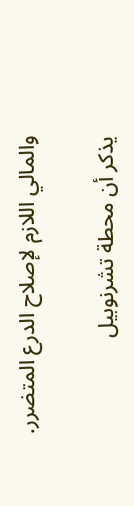والمالي اللازم لإصلاح الدرع المتضرر.

يذكر أن محطة تشرنوبيل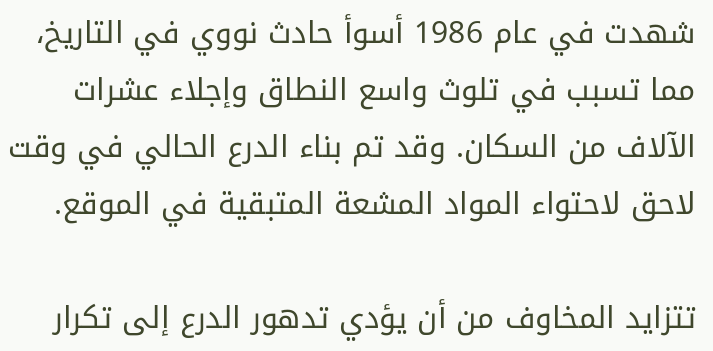شهدت في عام 1986 أسوأ حادث نووي في التاريخ، مما تسبب في تلوث واسع النطاق وإجلاء عشرات الآلاف من السكان. وقد تم بناء الدرع الحالي في وقت لاحق لاحتواء المواد المشعة المتبقية في الموقع.

تتزايد المخاوف من أن يؤدي تدهور الدرع إلى تكرار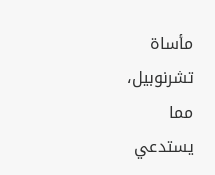مأساة تشرنوبيل، مما يستدعي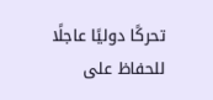تحركًا دوليًا عاجلًا للحفاظ على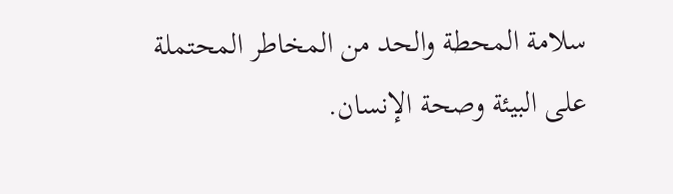سلامة المحطة والحد من المخاطر المحتملة على البيئة وصحة الإنسان.